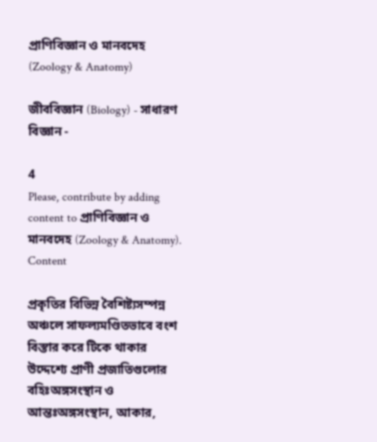প্রাণিবিজ্ঞান ও মানবদেহ (Zoology & Anatomy)

জীববিজ্ঞান (Biology) - সাধারণ বিজ্ঞান -

4
Please, contribute by adding content to প্রাণিবিজ্ঞান ও মানবদেহ (Zoology & Anatomy).
Content

প্রকৃতির বিভিন্ন বৈশিষ্ট্যসম্পন্ন অঞ্চলে সাফল্যমণ্ডিতভাবে বংশ বিস্তার করে টিকে থাকার উদ্দেশ্যে প্রাণী প্রজাতিগুলোর বহিঃঅঙ্গসংস্থান ও আন্তঃঅঙ্গসংস্থান, আকার,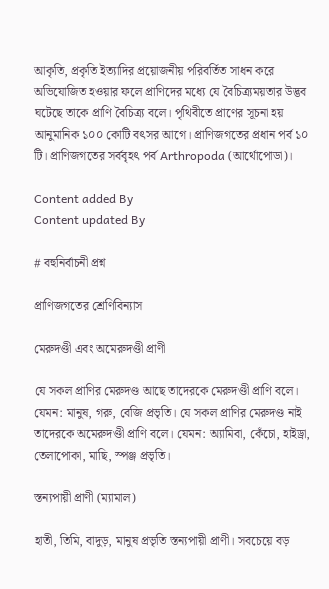আকৃতি, প্রকৃতি ইত্যাদির প্রয়োজনীয় পরিবর্তিত সাধন করে অভিযোজিত হওয়ার ফলে প্রাণিদের মধ্যে যে বৈচিত্র্যময়তার উদ্ভব ঘটেছে তাকে প্রাণি বৈচিত্র্য বলে। পৃথিবীতে প্রাণের সূচনা হয় আনুমানিক ১০০ কোটি বৎসর আগে। প্রাণিজগতের প্রধান পর্ব ১০ টি। প্রাণিজগতের সর্ববৃহৎ পর্ব Arthropoda (আর্থোপোডা)।

Content added By
Content updated By

# বহুনির্বাচনী প্রশ্ন

প্রাণিজগতের শ্রেণিবিন্যাস

মেরুদণ্ডী এবং অমেরুদণ্ডী প্রাণী

যে সকল প্রাণির মেরুদণ্ড আছে তাদেরকে মেরুদণ্ডী প্রাণি বলে। যেমন: মানুষ, গরু, বেজি প্রভৃতি। যে সকল প্রাণির মেরুদণ্ড নাই তাদেরকে অমেরুদণ্ডী প্রাণি বলে। যেমন: অ্যামিবা, কেঁচো, হাইড্রা, তেলাপোকা, মাছি, স্পঞ্জ প্রভৃতি।

স্তন্যপায়ী প্রাণী (ম্যামাল)

হাতী, তিমি, বাদুড়, মানুষ প্রভৃতি স্তন্যপায়ী প্রাণী। সবচেয়ে বড়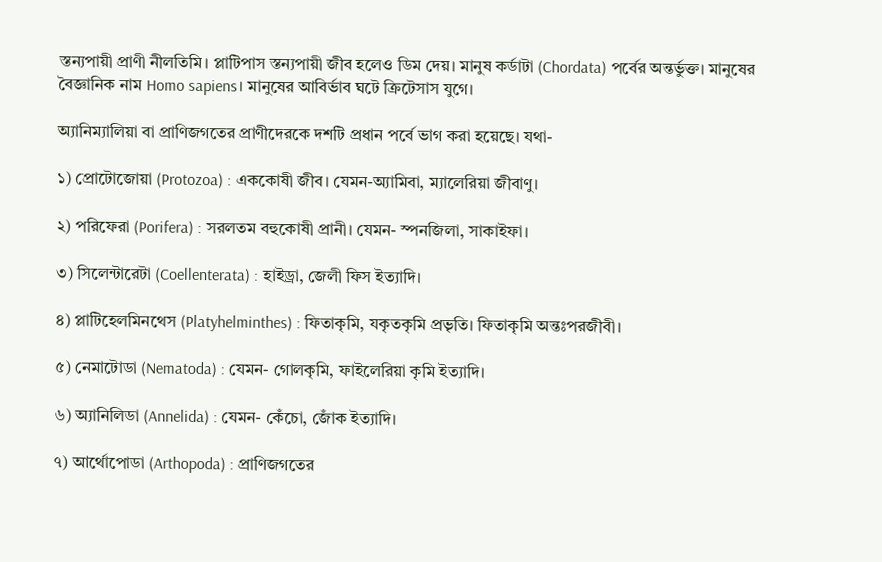স্তন্যপায়ী প্রাণী নীলতিমি। প্লাটিপাস স্তন্যপায়ী জীব হলেও ডিম দেয়। মানুষ কর্ডাটা (Chordata) পর্বের অন্তর্ভুক্ত। মানুষের বৈজ্ঞানিক নাম Homo sapiens। মানুষের আবির্ভাব ঘটে ক্রিটেসাস যুগে।

অ্যানিম্যালিয়া বা প্রাণিজগতের প্রাণীদেরকে দশটি প্রধান পর্বে ভাগ করা হয়েছে। যথা-

১) প্রোটোজোয়া (Protozoa) : এককোষী জীব। যেমন-অ্যামিবা, ম্যালেরিয়া জীবাণু।

২) পরিফেরা (Porifera) : সরলতম বহুকোষী প্রানী। যেমন- স্পনজিলা, সাকাইফা।

৩) সিলেন্টারেটা (Coellenterata) : হাইড্রা, জেলী ফিস ইত্যাদি।

৪) প্লাটিহেলমিনথেস (Platyhelminthes) : ফিতাকৃমি, যকৃতকৃমি প্রভৃতি। ফিতাকৃমি অন্তঃপরজীবী।

৫) নেমাটোডা (Nematoda) : যেমন- গোলকৃমি, ফাইলেরিয়া কৃমি ইত্যাদি।

৬) অ্যানিলিডা (Annelida) : যেমন- কেঁচো, জোঁক ইত্যাদি।

৭) আর্থোপোডা (Arthopoda) : প্রাণিজগতের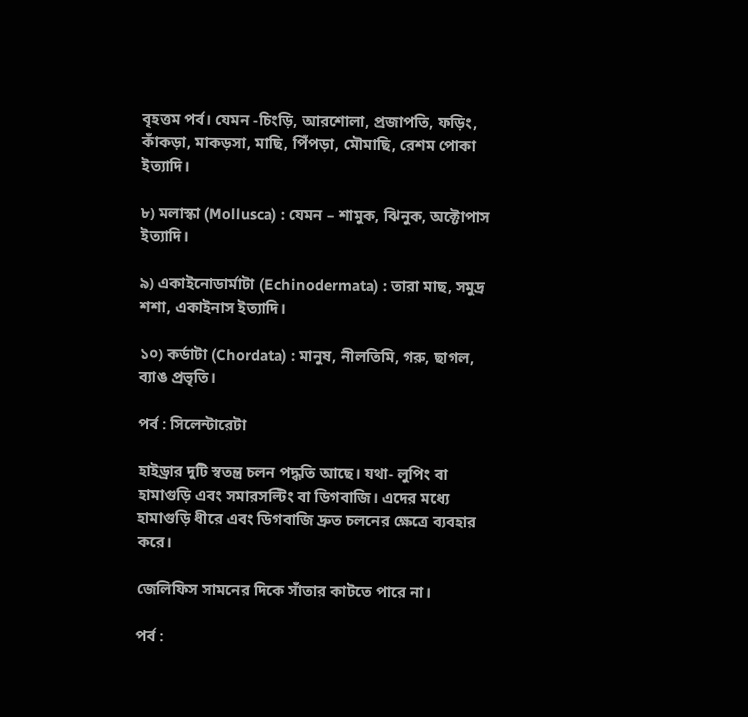বৃহত্তম পর্ব। যেমন -চিংড়ি, আরশোলা, প্রজাপতি, ফড়িং, কাঁকড়া, মাকড়সা, মাছি, পিঁপড়া, মৌমাছি, রেশম পোকা ইত্যাদি।

৮) মলাস্কা (Mollusca) : যেমন – শামুক, ঝিনুক, অক্টোপাস ইত্যাদি।

৯) একাইনোডার্মাটা (Echinodermata) : তারা মাছ, সমুদ্র শশা, একাইনাস ইত্যাদি।

১০) কর্ডাটা (Chordata) : মানুষ, নীলতিমি, গরু, ছাগল, ব্যাঙ প্রভৃতি।

পর্ব : সিলেন্টারেটা

হাইড্রার দুটি স্বতন্ত্র চলন পদ্ধতি আছে। যথা- লুপিং বা হামাগুড়ি এবং সমারসল্টিং বা ডিগবাজি। এদের মধ্যে হামাগুড়ি ধীরে এবং ডিগবাজি দ্রুত চলনের ক্ষেত্রে ব্যবহার করে।

জেলিফিস সামনের দিকে সাঁতার কাটতে পারে না।

পর্ব :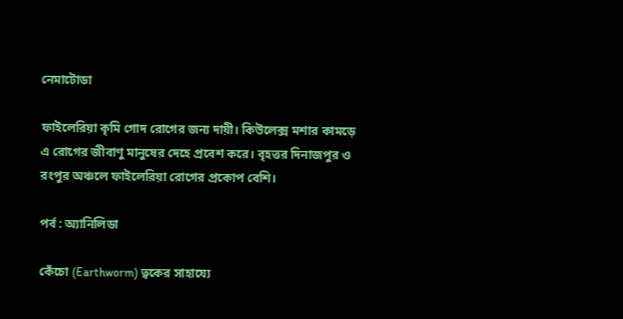নেমাটোডা

ফাইলেরিয়া কৃমি গোদ রোগের জন্য দায়ী। কিউলেক্স মশার কামড়ে এ রোগের জীবাণু মানুষের দেহে প্রবেশ করে। বৃহত্তর দিনাজপুর ও রংপুর অঞ্চলে ফাইলেরিয়া রোগের প্রকোপ বেশি।

পর্ব : অ্যানিলিডা

কেঁচো (Earthworm) ত্বকের সাহায্যে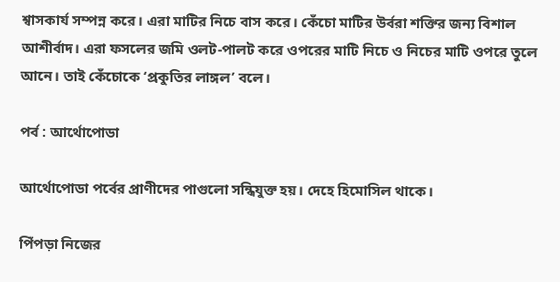শ্বাসকার্য সম্পন্ন করে। এরা মাটির নিচে বাস করে। কেঁচো মাটির উর্বরা শক্তির জন্য বিশাল আশীর্বাদ। এরা ফসলের জমি ওলট-পালট করে ওপরের মাটি নিচে ও নিচের মাটি ওপরে তুলে আনে। তাই কেঁচোকে ‘প্রকুতির লাঙ্গল’ বলে।

পর্ব : আর্থোপোডা

আর্থোপোডা পর্বের প্রাণীদের পাগুলো সন্ধিযুক্ত হয়। দেহে হিমোসিল থাকে।

পিঁপড়া নিজের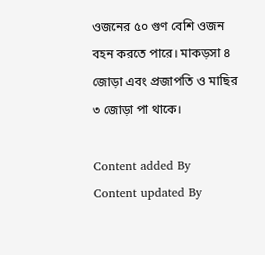ওজনের ৫০ গুণ বেশি ওজন বহন করতে পারে। মাকড়সা ৪ জোড়া এবং প্রজাপতি ও মাছির ৩ জোড়া পা থাকে।

Content added By
Content updated By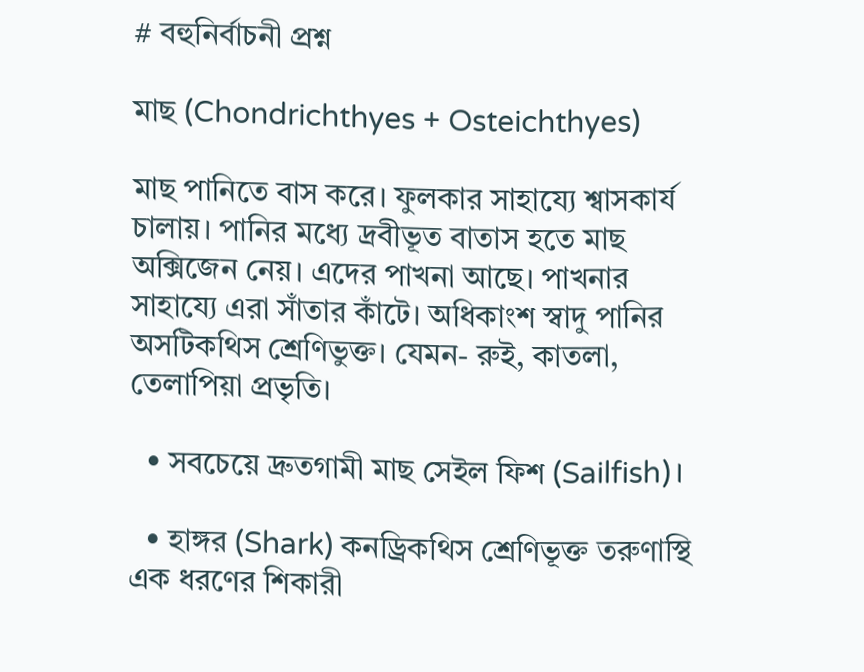# বহুনির্বাচনী প্রশ্ন

মাছ (Chondrichthyes + Osteichthyes)

মাছ পানিতে বাস করে। ফুলকার সাহায্যে শ্বাসকার্য চালায়। পানির মধ্যে দ্রবীভূত বাতাস হতে মাছ অক্সিজেন নেয়। এদের পাখনা আছে। পাখনার সাহায্যে এরা সাঁতার কাঁটে। অধিকাংশ স্বাদু পানির অসটিকথিস শ্রেণিভুক্ত। যেমন- রুই, কাতলা, তেলাপিয়া প্রভৃতি।

  • সবচেয়ে দ্রুতগামী মাছ সেইল ফিশ (Sailfish)।

  • হাঙ্গর (Shark) কনড্রিকথিস শ্রেণিভূক্ত তরুণাস্থি এক ধরণের শিকারী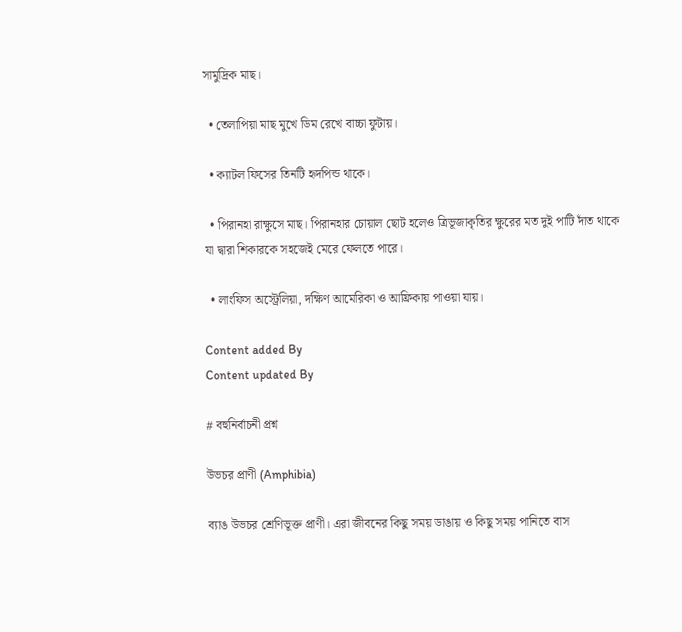সামুদ্রিক মাছ।

  • তেলাপিয়া মাছ মুখে ডিম রেখে বাচ্চা ফুটায়।

  • ক্যাটল ফিসের তিনটি হৃদপিন্ড থাকে।

  • পিরানহা রাক্ষুসে মাছ। পিরানহার চোয়াল ছোট হলেও ত্রিভূজাকৃতির ক্ষুরের মত দুই পাটি দাঁত থাকে যা দ্বারা শিকারকে সহজেই মেরে ফেলতে পারে।

  • লাংফিস অস্ট্রেলিয়া, দক্ষিণ আমেরিকা ও আফ্রিকায় পাওয়া যায়।

Content added By
Content updated By

# বহুনির্বাচনী প্রশ্ন

উভচর প্রাণী (Amphibia)

ব্যাঙ উভচর শ্রেণিভূক্ত প্রাণী। এরা জীবনের কিছু সময় ডাঙায় ও কিছু সময় পানিতে বাস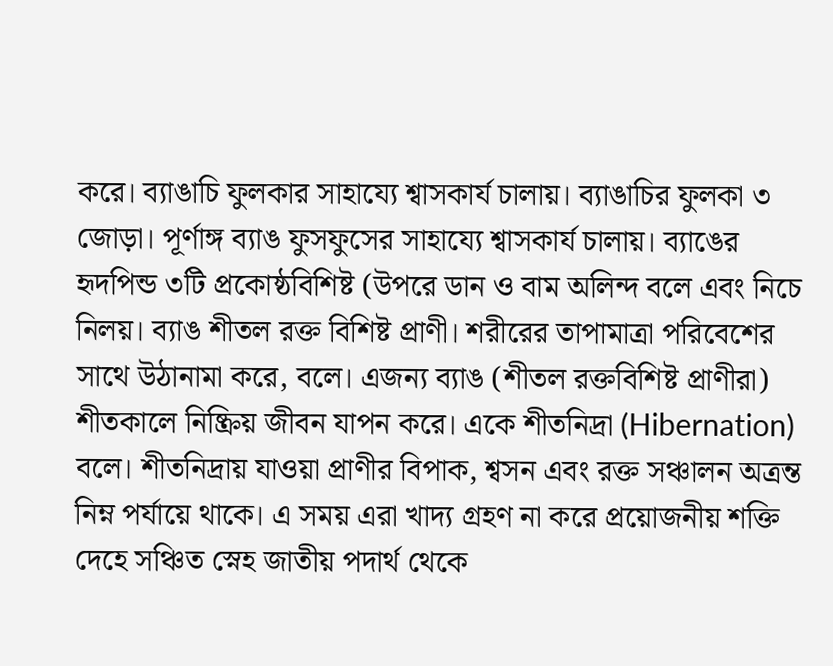করে। ব্যাঙাচি ফুলকার সাহায্যে শ্বাসকার্য চালায়। ব্যাঙাচির ফুলকা ৩ জোড়া। পূর্ণাঙ্গ ব্যাঙ ফুসফুসের সাহায্যে শ্বাসকার্য চালায়। ব্যাঙের হৃদপিন্ড ৩টি প্রকোষ্ঠবিশিষ্ট (উপরে ডান ও বাম অলিন্দ বলে এবং নিচে নিলয়। ব্যাঙ শীতল রক্ত বিশিষ্ট প্রাণী। শরীরের তাপামাত্রা পরিবেশের সাথে উঠানামা করে, বলে। এজন্য ব্যাঙ (শীতল রক্তবিশিষ্ট প্রাণীরা) শীতকালে নিষ্ক্রিয় জীবন যাপন করে। একে শীতনিদ্রা (Hibernation) বলে। শীতনিদ্রায় যাওয়া প্রাণীর বিপাক, শ্বসন এবং রক্ত সঞ্চালন অত্রন্ত নিম্ন পর্যায়ে থাকে। এ সময় এরা খাদ্য গ্রহণ না করে প্রয়োজনীয় শক্তি দেহে সঞ্চিত স্নেহ জাতীয় পদার্থ থেকে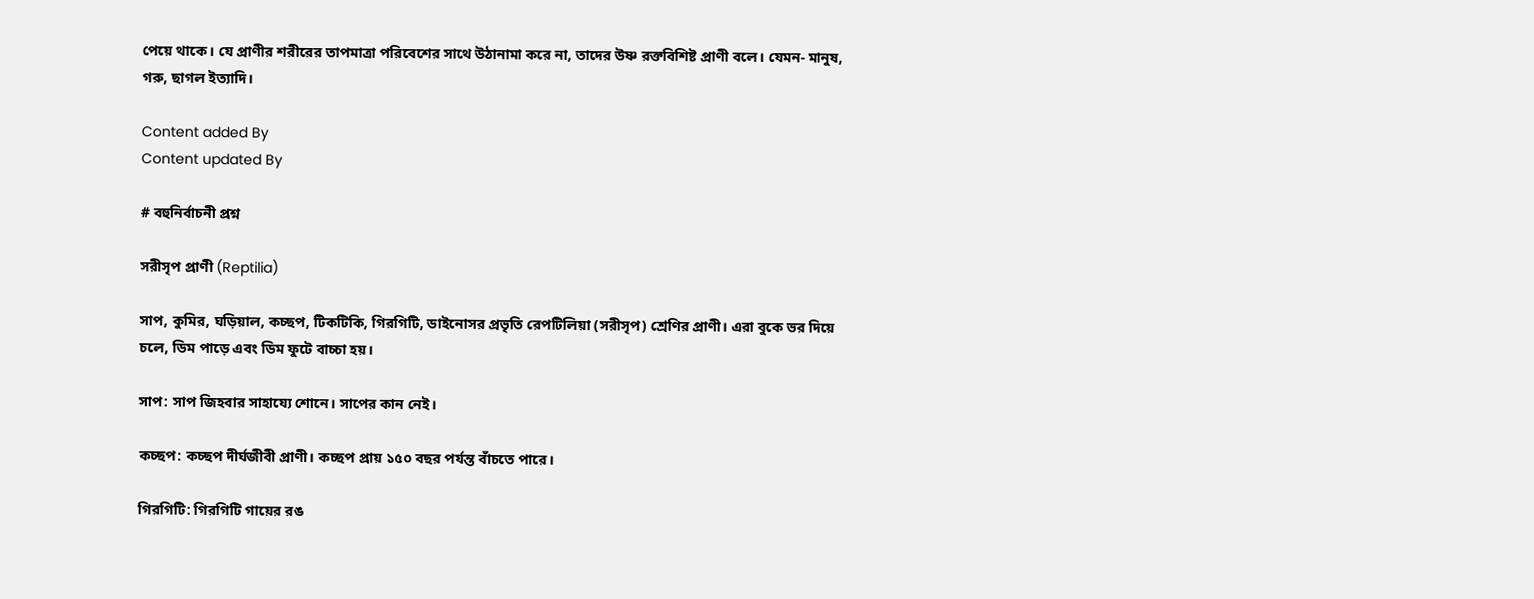পেয়ে থাকে। যে প্রাণীর শরীরের তাপমাত্রা পরিবেশের সাথে উঠানামা করে না, তাদের উষ্ণ রক্তবিশিষ্ট প্রাণী বলে। যেমন- মানুষ, গরু, ছাগল ইত্যাদি।

Content added By
Content updated By

# বহুনির্বাচনী প্রশ্ন

সরীসৃপ প্রাণী (Reptilia)

সাপ, কুমির, ঘড়িয়াল, কচ্ছপ, টিকটিকি, গিরগিটি, ডাইনোসর প্রভৃতি রেপটিলিয়া (সরীসৃপ) শ্রেণির প্রাণী। এরা বুকে ভর দিয়ে চলে, ডিম পাড়ে এবং ডিম ফুটে বাচ্চা হয়।

সাপ: সাপ জিহবার সাহায্যে শোনে। সাপের কান নেই।

কচ্ছপ: কচ্ছপ দীর্ঘজীবী প্রাণী। কচ্ছপ প্রায় ১৫০ বছর পর্যন্ত বাঁচতে পারে।

গিরগিটি: গিরগিটি গায়ের রঙ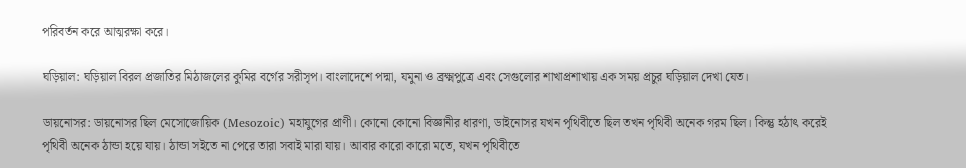পরিবর্তন করে আত্মরক্ষা করে।

ঘড়িয়াল: ঘড়িয়াল বিরল প্রজাতির মিঠাজলের কুমির বর্গের সরীসৃপ। বাংলাদেশে পদ্মা, যমুনা ও ব্রক্ষ্মপুত্রে এবং সেগুলোর শাখাপ্রশাখায় এক সময় প্রচুর ঘড়িয়াল দেখা যেত।

ডায়নোসর: ডায়নোসর ছিল মেসোজোয়িক (Mesozoic) মহাযুগের প্রাণী। কোনো কোনো বিজ্ঞানীর ধারণা, ডাইনোসর যখন পৃথিবীতে ছিল তখন পৃথিবী অনেক গরম ছিল। কিন্তু হঠাৎ করেই পৃথিবী অনেক ঠান্ডা হয়ে যায়। ঠান্ডা সইতে না পেরে তারা সবাই মারা যায়। আবার কারো কারো মতে, যখন পৃথিবীতে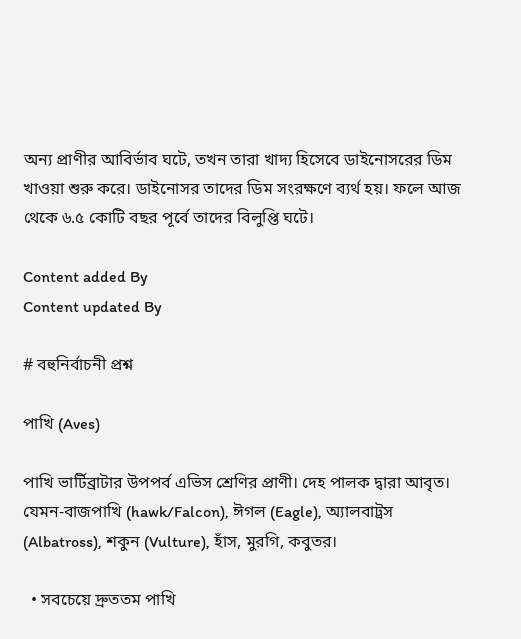অন্য প্রাণীর আবির্ভাব ঘটে, তখন তারা খাদ্য হিসেবে ডাইনোসরের ডিম খাওয়া শুরু করে। ডাইনোসর তাদের ডিম সংরক্ষণে ব্যর্থ হয়। ফলে আজ থেকে ৬.৫ কোটি বছর পূর্বে তাদের বিলুপ্তি ঘটে।

Content added By
Content updated By

# বহুনির্বাচনী প্রশ্ন

পাখি (Aves)

পাখি ভার্টিব্রাটার উপপর্ব এভিস শ্রেণির প্রাণী। দেহ পালক দ্বারা আবৃত। যেমন-বাজপাখি (hawk/Falcon), ঈগল (Eagle), অ্যালবাট্রস (Albatross), শকুন (Vulture), হাঁস, মুরগি, কবুতর।

  • সবচেয়ে দ্রুততম পাখি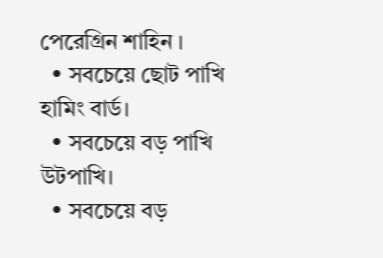পেরেগ্রিন শাহিন ।
  • সবচেয়ে ছোট পাখি হামিং বার্ড।
  • সবচেয়ে বড় পাখি উটপাখি।
  • সবচেয়ে বড়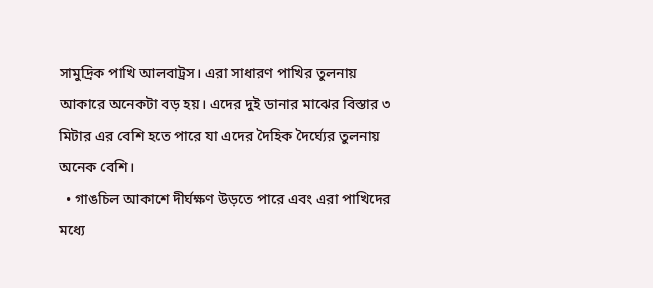সামুদ্রিক পাখি আলবাট্রস। এরা সাধারণ পাখির তুলনায় আকারে অনেকটা বড় হয়। এদের দুই ডানার মাঝের বিস্তার ৩ মিটার এর বেশি হতে পারে যা এদের দৈহিক দৈর্ঘ্যের তুলনায় অনেক বেশি।
  • গাঙচিল আকাশে দীর্ঘক্ষণ উড়তে পারে এবং এরা পাখিদের মধ্যে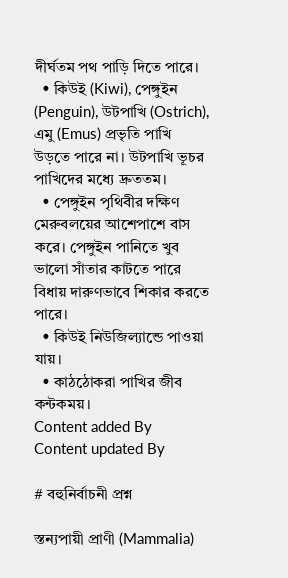দীর্ঘতম পথ পাড়ি দিতে পারে।
  • কিউই (Kiwi), পেঙ্গুইন (Penguin), উটপাখি (Ostrich), এমু (Emus) প্রভৃতি পাখি উড়তে পারে না। উটপাখি ভূচর পাখিদের মধ্যে দ্রুততম।
  • পেঙ্গুইন পৃথিবীর দক্ষিণ মেরুবলয়ের আশেপাশে বাস করে। পেঙ্গুইন পানিতে খুব ভালো সাঁতার কাটতে পারে বিধায় দারুণভাবে শিকার করতে পারে।
  • কিউই নিউজিল্যান্ডে পাওয়া যায়।
  • কাঠঠোকরা পাখির জীব কন্টকময়।
Content added By
Content updated By

# বহুনির্বাচনী প্রশ্ন

স্তন্যপায়ী প্রাণী (Mammalia)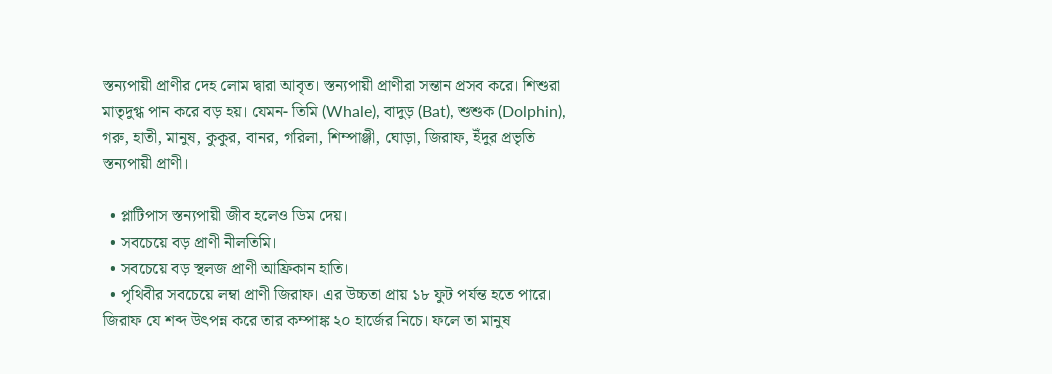স্তন্যপায়ী প্রাণীর দেহ লোম দ্বারা আবৃত। স্তন্যপায়ী প্রাণীরা সন্তান প্রসব করে। শিশুরা মাতৃদুগ্ধ পান করে বড় হয়। যেমন- তিমি (Whale), বাদুড় (Bat), শুশুক (Dolphin), গরু, হাতী, মানুষ, কুকুর, বানর, গরিলা, শিম্পাঞ্জী, ঘোড়া, জিরাফ, ইঁদুর প্রভৃতি স্তন্যপায়ী প্রাণী।

  • প্লাটিপাস স্তন্যপায়ী জীব হলেও ডিম দেয়।
  • সবচেয়ে বড় প্রাণী নীলতিমি।
  • সবচেয়ে বড় স্থলজ প্রাণী আফ্রিকান হাতি।
  • পৃথিবীর সবচেয়ে লম্বা প্রাণী জিরাফ। এর উচ্চতা প্রায় ১৮ ফুট পর্যন্ত হতে পারে। জিরাফ যে শব্দ উৎপন্ন করে তার কম্পাঙ্ক ২০ হার্জের নিচে। ফলে তা মানুষ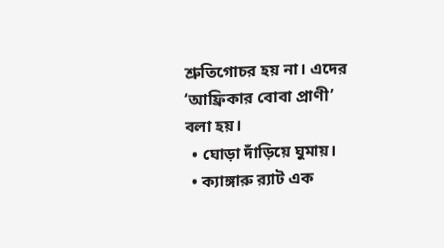শ্রুতিগোচর হয় না। এদের ‘আফ্রিকার বোবা প্রাণী’ বলা হয়।
  • ঘোড়া দাঁড়িয়ে ঘুমায়।
  • ক্যাঙ্গারু র‌্যাট এক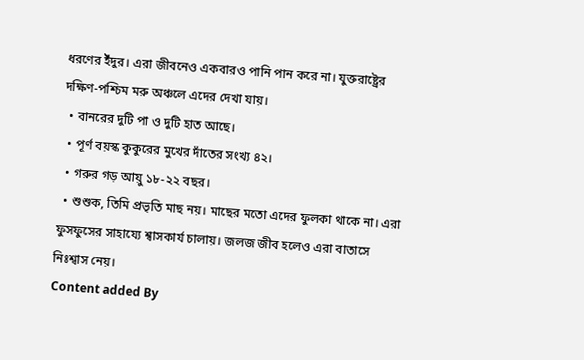ধরণের ইঁদুর। এরা জীবনেও একবারও পানি পান করে না। যুক্তরাষ্ট্রের দক্ষিণ-পশ্চিম মরু অঞ্চলে এদের দেখা যায়।
  • বানরের দুটি পা ও দুটি হাত আছে।
  • পূর্ণ বয়স্ক কুকুরের মুখের দাঁতের সংখ্য ৪২।
  • গরুর গড় আয়ু ১৮-২২ বছর।
  • শুশুক, তিমি প্রভৃতি মাছ নয়। মাছের মতো এদের ফুলকা থাকে না। এরা ফুসফুসের সাহায্যে শ্বাসকার্য চালায়। জলজ জীব হলেও এরা বাতাসে নিঃশ্বাস নেয়।
Content added By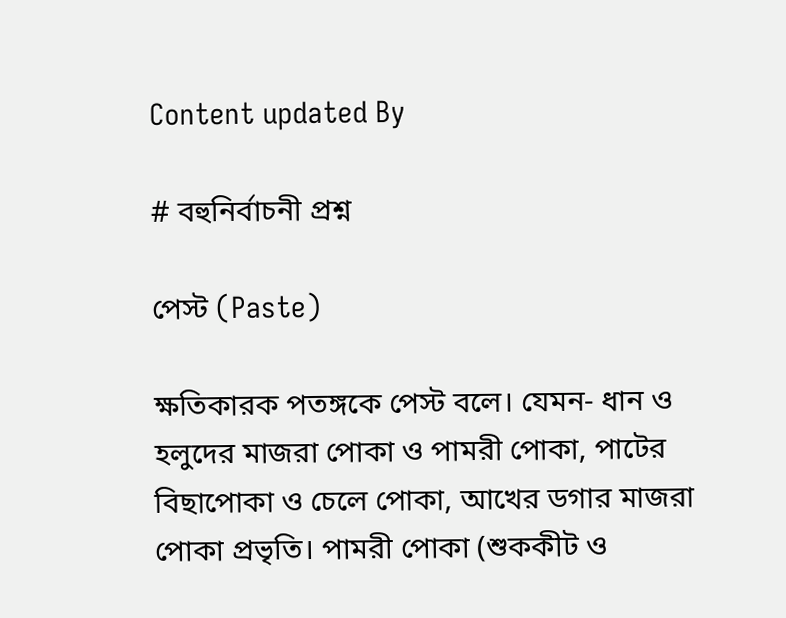Content updated By

# বহুনির্বাচনী প্রশ্ন

পেস্ট (Paste)

ক্ষতিকারক পতঙ্গকে পেস্ট বলে। যেমন- ধান ও হলুদের মাজরা পোকা ও পামরী পোকা, পাটের বিছাপোকা ও চেলে পোকা, আখের ডগার মাজরা পোকা প্রভৃতি। পামরী পোকা (শুককীট ও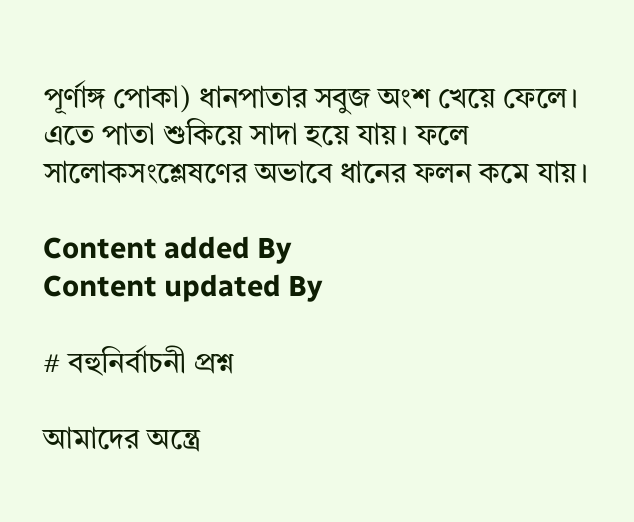পূর্ণাঙ্গ পোকা) ধানপাতার সবুজ অংশ খেয়ে ফেলে। এতে পাতা শুকিয়ে সাদা হয়ে যায়। ফলে সালোকসংশ্লেষণের অভাবে ধানের ফলন কমে যায়।

Content added By
Content updated By

# বহুনির্বাচনী প্রশ্ন

আমাদের অন্ত্রে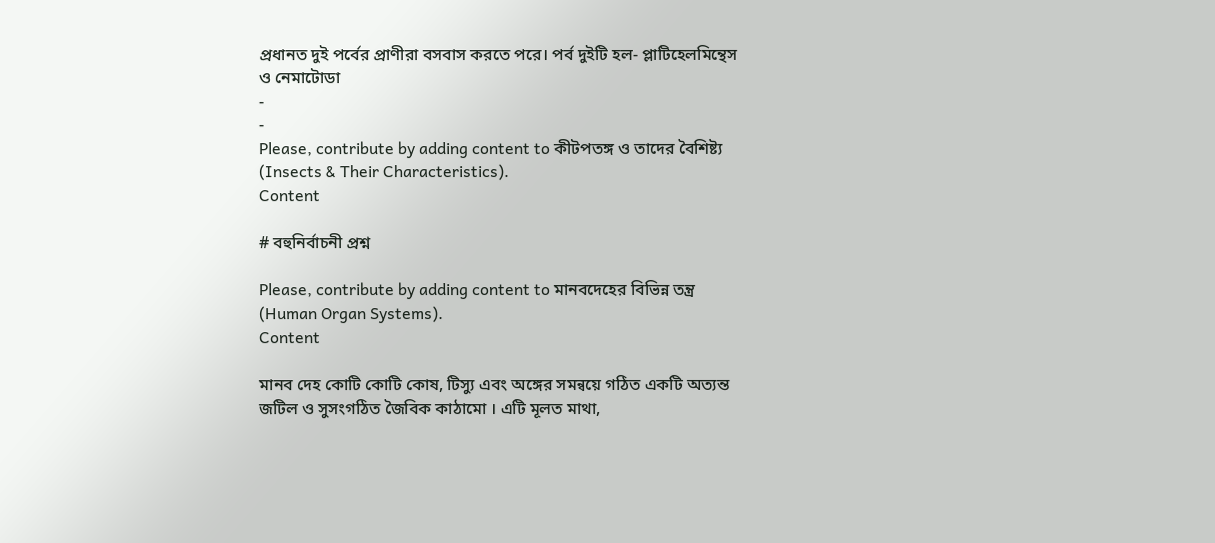প্রধানত দুই পর্বের প্রাণীরা বসবাস করতে পরে। পর্ব দুইটি হল- প্লাটিহেলমিন্থেস ও নেমাটোডা
-
-
Please, contribute by adding content to কীটপতঙ্গ ও তাদের বৈশিষ্ট্য (Insects & Their Characteristics).
Content

# বহুনির্বাচনী প্রশ্ন

Please, contribute by adding content to মানবদেহের বিভিন্ন তন্ত্র (Human Organ Systems).
Content

মানব দেহ কোটি কোটি কোষ, টিস্যু এবং অঙ্গের সমন্বয়ে গঠিত একটি অত্যন্ত জটিল ও সুসংগঠিত জৈবিক কাঠামো । এটি মূলত মাথা,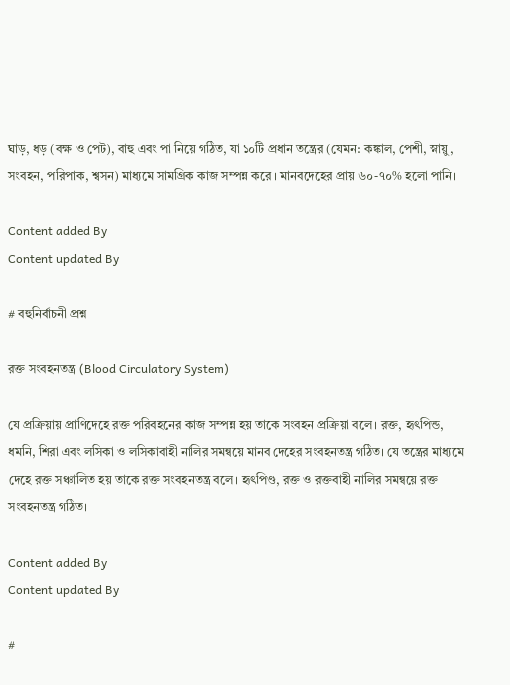ঘাড়, ধড় (বক্ষ ও পেট), বাহু এবং পা নিয়ে গঠিত, যা ১০টি প্রধান তন্ত্রের (যেমন: কঙ্কাল, পেশী, স্নায়ু, সংবহন, পরিপাক, শ্বসন) মাধ্যমে সামগ্রিক কাজ সম্পন্ন করে । মানবদেহের প্রায় ৬০-৭০% হলো পানি।

Content added By
Content updated By

# বহুনির্বাচনী প্রশ্ন

রক্ত সংবহনতন্ত্র (Blood Circulatory System)

যে প্রক্রিয়ায় প্রাণিদেহে রক্ত পরিবহনের কাজ সম্পন্ন হয় তাকে সংবহন প্রক্রিয়া বলে। রক্ত, হৃৎপিন্ড, ধমনি, শিরা এবং লসিকা ও লসিকাবাহী নালির সমন্বয়ে মানব দেহের সংবহনতন্ত্র গঠিত। যে তন্ত্রের মাধ্যমে দেহে রক্ত সঞ্চালিত হয় তাকে রক্ত সংবহনতন্ত্র বলে। হৃৎপিণ্ড, রক্ত ও রক্তবাহী নালির সমন্বয়ে রক্ত সংবহনতন্ত্র গঠিত।

Content added By
Content updated By

#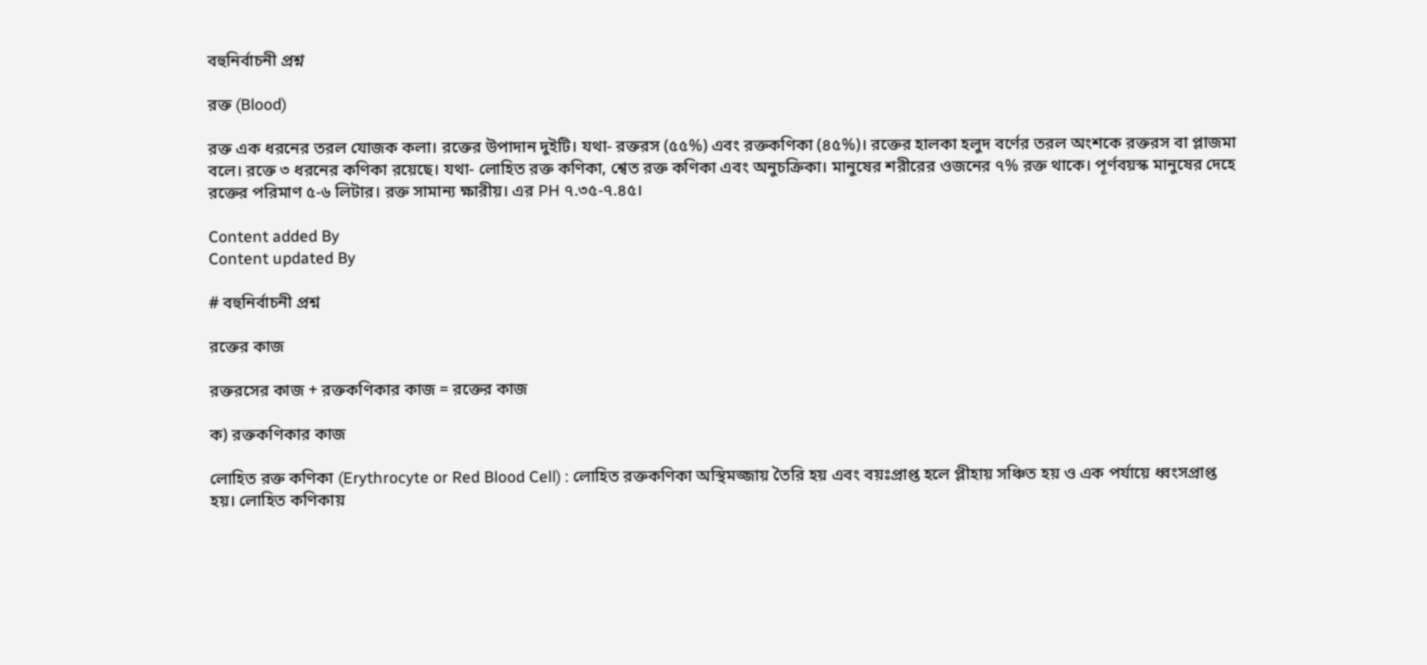বহুনির্বাচনী প্রশ্ন

রক্ত (Blood)

রক্ত এক ধরনের তরল যোজক কলা। রক্তের উপাদান দুইটি। যথা- রক্তরস (৫৫%) এবং রক্তকণিকা (৪৫%)। রক্তের হালকা হলুদ বর্ণের তরল অংশকে রক্তরস বা প্লাজমা বলে। রক্তে ৩ ধরনের কণিকা রয়েছে। যথা- লোহিত রক্ত কণিকা, শ্বেত রক্ত কণিকা এবং অনুচক্রিকা। মানুষের শরীরের ওজনের ৭% রক্ত থাকে। পূর্ণবয়স্ক মানুষের দেহে রক্তের পরিমাণ ৫-৬ লিটার। রক্ত সামান্য ক্ষারীয়। এর PH ৭.৩৫-৭.৪৫।

Content added By
Content updated By

# বহুনির্বাচনী প্রশ্ন

রক্তের কাজ

রক্তরসের কাজ + রক্তকণিকার কাজ = রক্তের কাজ

ক) রক্তকণিকার কাজ

লোহিত রক্ত কণিকা (Erythrocyte or Red Blood Cell) : লোহিত রক্তকণিকা অস্থিমজ্জায় তৈরি হয় এবং বয়ঃপ্রাপ্ত হলে প্লীহায় সঞ্চিত হয় ও এক পর্যায়ে ধ্বংসপ্রাপ্ত হয়। লোহিত কণিকায়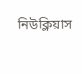নিউক্লিয়াস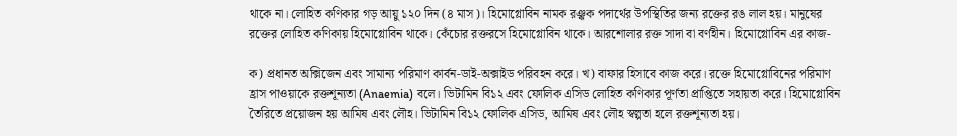থাকে না। লোহিত কণিকার গড় আয়ু ১২০ দিন (৪ মাস)। হিমোগ্লোবিন নামক রঞ্ঝক পদার্থের উপস্থিতির জন্য রক্তের রঙ লাল হয়। মানুষের রক্তের লোহিত কণিকায় হিমোগ্লোবিন থাকে। কেঁচোর রক্তরসে হিমোগ্লোবিন থাকে। আরশোলার রক্ত সাদা বা বর্ণহীন। হিমোগ্লোবিন এর কাজ-

ক) প্রধানত অক্সিজেন এবং সামান্য পরিমাণ কার্বন-ডাই-অক্সাইড পরিবহন করে। খ) বাফার হিসাবে কাজ করে। রক্তে হিমোগ্লোবিনের পরিমাণ হ্রাস পাওয়াকে রক্তশূন্যতা (Anaemia) বলে। ভিটামিন বি১২ এবং ফোলিক এসিড লোহিত কণিকার পূর্ণতা প্রাপ্তিতে সহায়তা করে। হিমোগ্লোবিন তৈরিতে প্রয়োজন হয় আমিষ এবং লৌহ। ভিটামিন বি১২ ফোলিক এসিড, আমিষ এবং লৌহ স্বল্পতা হলে রক্তশূন্যতা হয়।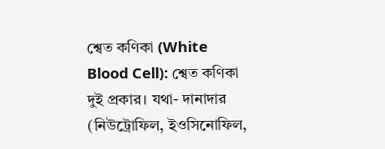শ্বেত কণিকা (White Blood Cell): শ্বেত কণিকা দুই প্রকার। যথা- দানাদার (নিউট্রোফিল, ইওসিনোফিল,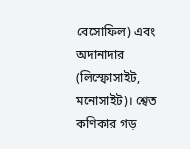বেসোফিল) এবং অদানাদার (লিস্ফোসাইট, মনোসাইট)। শ্বেত কণিকার গড়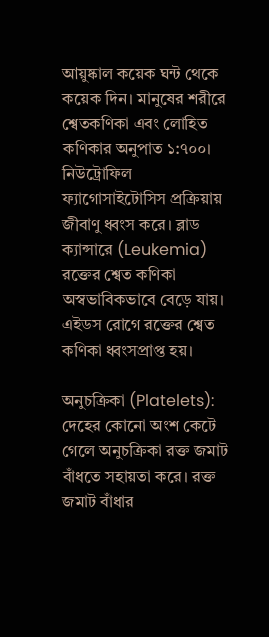আয়ুষ্কাল কয়েক ঘন্ট থেকে কয়েক দিন। মানুষের শরীরে শ্বেতকণিকা এবং লোহিত কণিকার অনুপাত ১:৭০০। নিউট্রোফিল ফ্যাগোসাইটোসিস প্রক্রিয়ায় জীবাণু ধ্বংস করে। ব্লাড ক্যান্সারে (Leukemia) রক্তের শ্বেত কণিকা অস্বভাবিকভাবে বেড়ে যায়। এইডস রোগে রক্তের শ্বেত কণিকা ধ্বংসপ্রাপ্ত হয়।

অনুচক্রিকা (Platelets): দেহের কোনো অংশ কেটে গেলে অনুচক্রিকা রক্ত জমাট বাঁধতে সহায়তা করে। রক্ত জমাট বাঁধার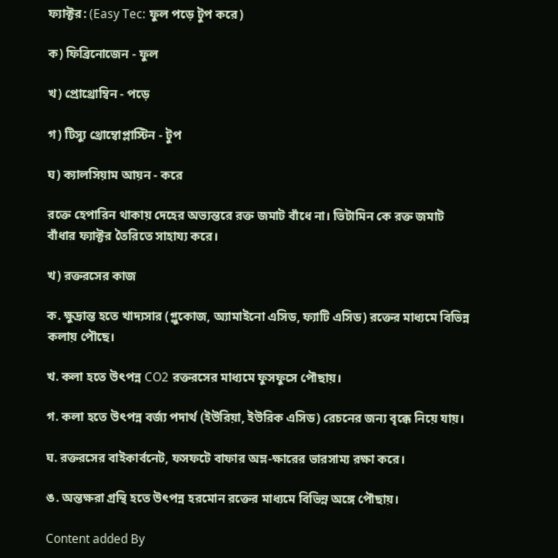ফ্যাক্টর: (Easy Tec: ফুল পড়ে টুপ করে)

ক) ফিব্রিনোজেন - ফুল

খ) প্রোথ্রোম্বিন - পড়ে

গ) টিস্যু থ্রোম্বোপ্লাস্টিন - টুপ

ঘ) ক্যালসিয়াম আয়ন - করে

রক্তে হেপারিন থাকায় দেহের অভ্যন্তরে রক্ত জমাট বাঁধে না। ভিটামিন কে রক্ত জমাট বাঁধার ফ্যাক্টর তৈরিতে সাহায্য করে।

খ) রক্তরসের কাজ

ক. ক্ষুদ্রান্ত হতে খাদ্যসার (গ্লুকোজ, অ্যামাইনো এসিড, ফ্যাটি এসিড) রক্তের মাধ্যমে বিভিন্ন কলায় পৌছে।

খ. কলা হতে উৎপন্ন CO2 রক্তরসের মাধ্যমে ফুসফুসে পৌছায়।

গ. কলা হতে উৎপন্ন বর্জ্য পদার্থ (ইউরিয়া, ইউরিক এসিড) রেচনের জন্য বৃক্কে নিয়ে যায়।

ঘ. রক্তরসের বাইকার্বনেট, ফসফটে বাফার অম্ল-ক্ষারের ভারসাম্য রক্ষা করে।

ঙ. অন্তক্ষরা গ্রন্থি হতে উৎপন্ন হরমোন রক্তের মাধ্যমে বিভিন্ন অঙ্গে পৌছায়।

Content added By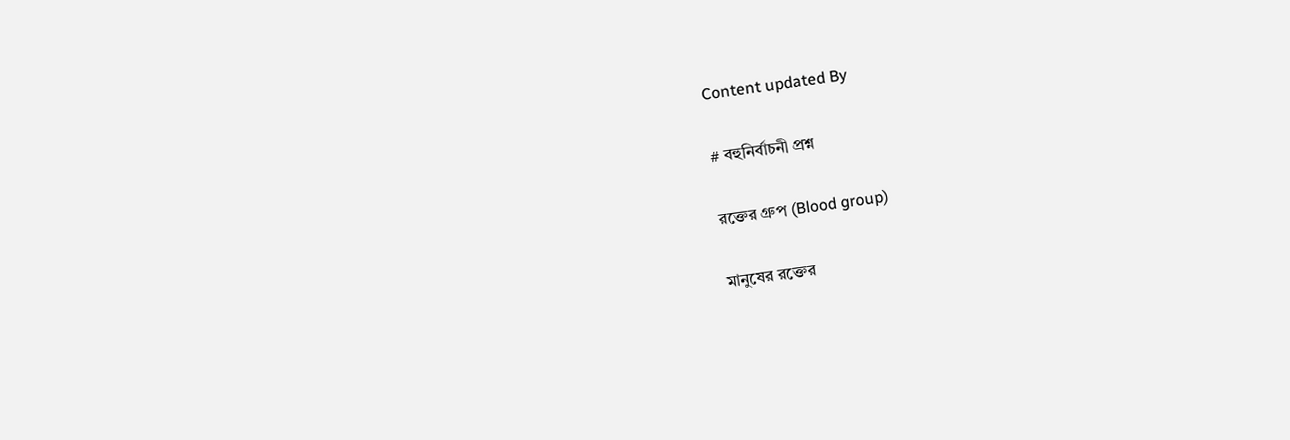Content updated By

# বহুনির্বাচনী প্রশ্ন

রক্তের গ্রুপ (Blood group)

মানুষের রক্তের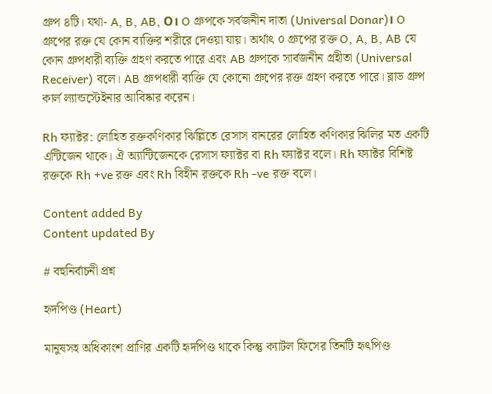গ্রুপ ৪টি। যথা- A, B, AB, O। O গ্রুপকে সর্বজনীন দাতা (Universal Donar)। O গ্রুপের রক্ত যে কোন ব্যক্তির শরীরে দেওয়া যায়। অর্থাৎ ০ গ্রুপের রক্ত O, A, B, AB যে কোন গ্রুপধারী ব্যক্তি গ্রহণ করতে পারে এবং AB গ্রুপকে সার্বজনীন গ্রহীতা (Universal Receiver) বলে। AB গ্রুপধারী ব্যক্তি যে কোনো গ্রুপের রক্ত গ্রহণ করতে পারে। ব্লাড গ্রুপ কার্ল ল্যান্ডস্টেইনার আবিষ্কার করেন।

Rh ফ্যাক্টর: লোহিত রক্তকণিকার ঝিল্লিতে রেসাস বানরের লোহিত কণিকার ঝিলির মত একটি এন্টিজেন থাকে। ঐ অ্যান্টিজেনকে রেসাস ফ্যাক্টর বা Rh ফ্যাক্টর বলে। Rh ফ্যাক্টর বিশিষ্ট রক্তকে Rh +ve রক্ত এবং Rh বিহীন রক্তকে Rh -ve রক্ত বলে।

Content added By
Content updated By

# বহুনির্বাচনী প্রশ্ন

হৃদপিণ্ড (Heart)

মানুষসহ অধিকাংশ প্রাণির একটি হৃদপিণ্ড থাকে কিন্তু ক্যাটল ফিসের তিনটি হৃৎপিণ্ড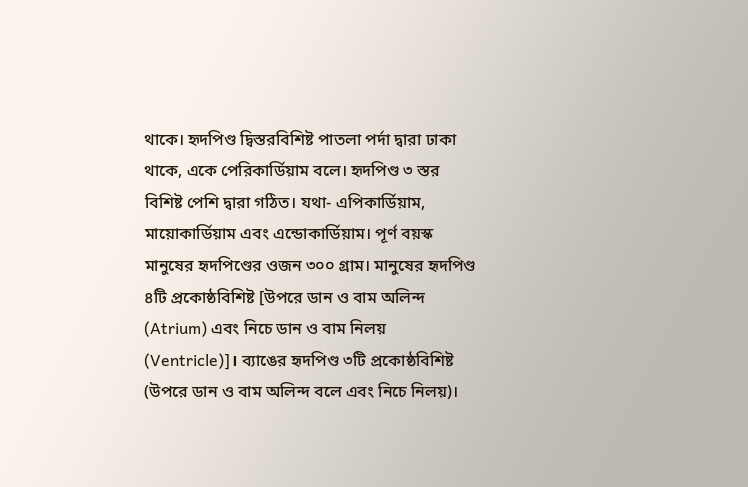থাকে। হৃদপিণ্ড দ্বিস্তরবিশিষ্ট পাতলা পর্দা দ্বারা ঢাকা থাকে, একে পেরিকার্ডিয়াম বলে। হৃদপিণ্ড ৩ স্তর বিশিষ্ট পেশি দ্বারা গঠিত। যথা- এপিকার্ডিয়াম, মায়োকার্ডিয়াম এবং এন্ডোকার্ডিয়াম। পূর্ণ বয়স্ক মানুষের হৃদপিণ্ডের ওজন ৩০০ গ্রাম। মানুষের হৃদপিণ্ড ৪টি প্রকোষ্ঠবিশিষ্ট [উপরে ডান ও বাম অলিন্দ (Atrium) এবং নিচে ডান ও বাম নিলয় (Ventricle)]। ব্যাঙের হৃদপিণ্ড ৩টি প্রকোষ্ঠবিশিষ্ট (উপরে ডান ও বাম অলিন্দ বলে এবং নিচে নিলয়)।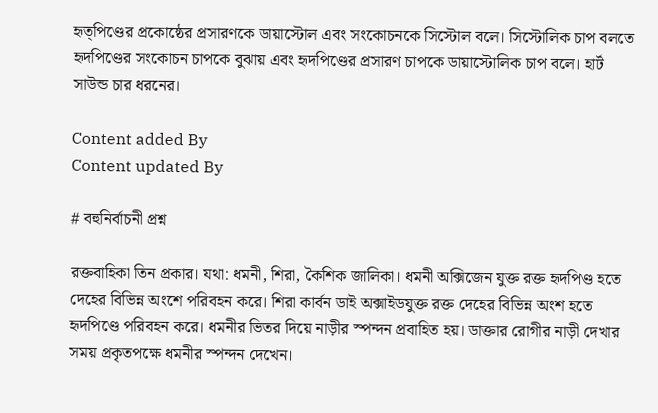হৃত্পিণ্ডের প্রকোষ্ঠের প্রসারণকে ডায়াস্টোল এবং সংকোচনকে সিস্টোল বলে। সিস্টোলিক চাপ বলতে হৃদপিণ্ডের সংকোচন চাপকে বুঝায় এবং হৃদপিণ্ডের প্রসারণ চাপকে ডায়াস্টোলিক চাপ বলে। হার্ট সাউন্ড চার ধরনের।

Content added By
Content updated By

# বহুনির্বাচনী প্রশ্ন

রক্তবাহিকা তিন প্রকার। যথা: ধমনী, শিরা, কৈশিক জালিকা। ধমনী অক্সিজেন যুক্ত রক্ত হৃদপিণ্ড হতে দেহের বিভিন্ন অংশে পরিবহন করে। শিরা কার্বন ডাই অক্সাইডযুক্ত রক্ত দেহের বিভিন্ন অংশ হতে হৃদপিণ্ডে পরিবহন করে। ধমনীর ভিতর দিয়ে নাড়ীর স্পন্দন প্রবাহিত হয়। ডাক্তার রোগীর নাড়ী দেখার সময় প্রকৃতপক্ষে ধমনীর স্পন্দন দেখেন।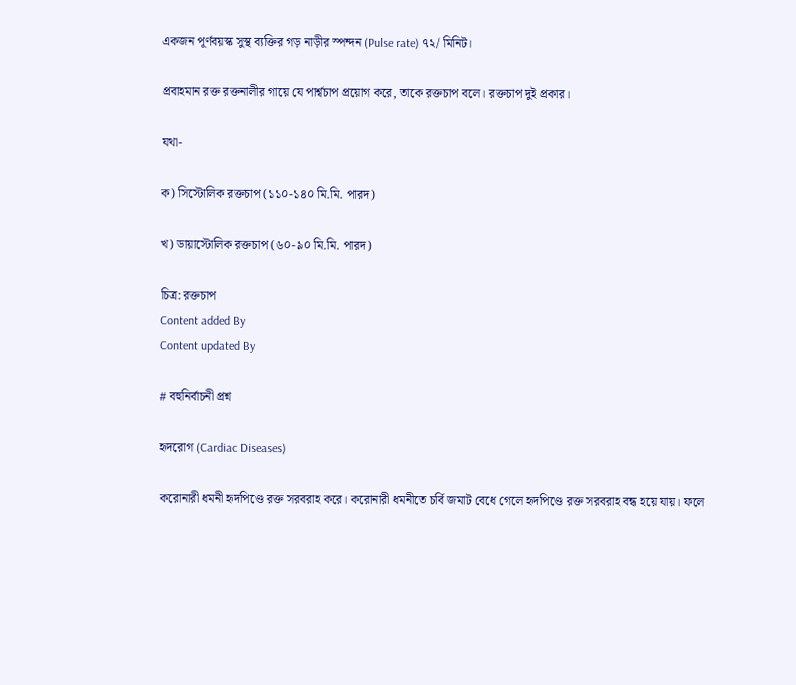একজন পূর্ণবয়স্ক সুস্থ ব্যক্তির গড় নাড়ীর স্পন্দন (Pulse rate) ৭২/ মিনিট।

প্রবাহমান রক্ত রক্তনালীর গায়ে যে পার্শ্বচাপ প্রয়োগ করে, তাকে রক্তচাপ বলে। রক্তচাপ দুই প্রকার।

যথা-

ক) সিস্টোলিক রক্তচাপ (১১০-১৪০ মি.মি. পারদ)

খ) ডায়াস্টোলিক রক্তচাপ (৬০-৯০ মি.মি. পারদ)

চিত্র: রক্তচাপ
Content added By
Content updated By

# বহুনির্বাচনী প্রশ্ন

হৃদরোগ (Cardiac Diseases)

করোনারী ধমনী হৃদপিণ্ডে রক্ত সরবরাহ করে। করোনারী ধমনীতে চর্বি জমাট বেধে গেলে হৃদপিণ্ডে রক্ত সরবরাহ বন্ধ হয়ে যায়। ফলে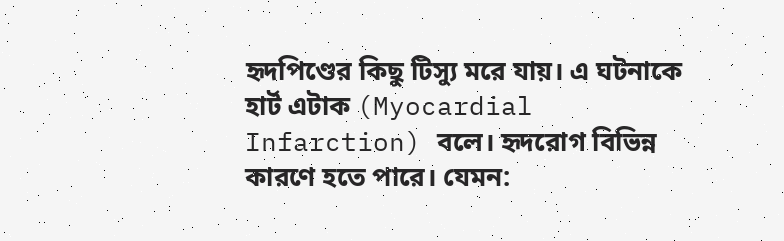হৃদপিণ্ডের কিছু টিস্যু মরে যায়। এ ঘটনাকে হার্ট এটাক (Myocardial Infarction) বলে। হৃদরোগ বিভিন্ন কারণে হতে পারে। যেমন: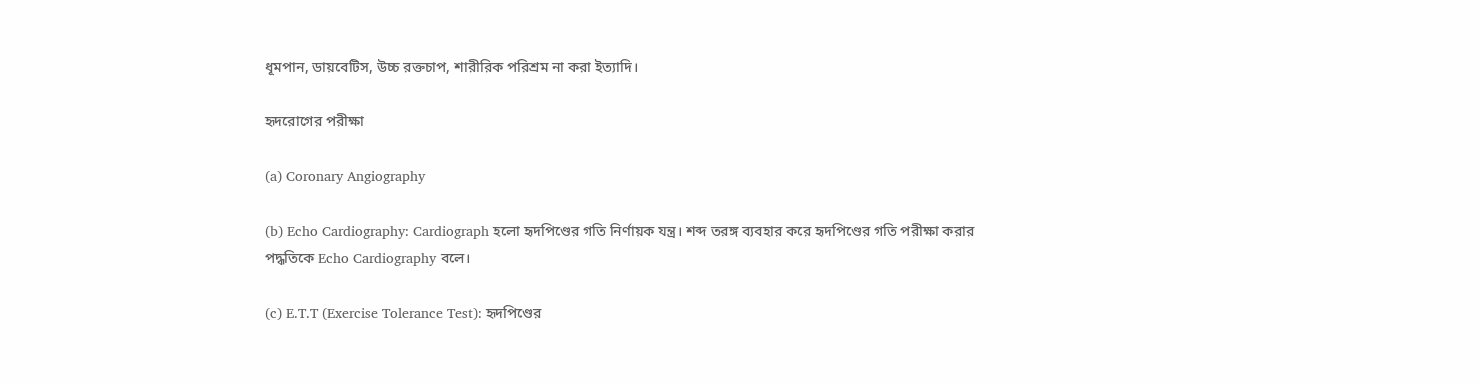ধূমপান, ডায়বেটিস, উচ্চ রক্তচাপ, শারীরিক পরিশ্রম না করা ইত্যাদি।

হৃদরোগের পরীক্ষা

(a) Coronary Angiography

(b) Echo Cardiography: Cardiograph হলো হৃদপিণ্ডের গতি নির্ণায়ক যন্ত্র। শব্দ তরঙ্গ ব্যবহার করে হৃদপিণ্ডের গতি পরীক্ষা করার পদ্ধতিকে Echo Cardiography বলে।

(c) E.T.T (Exercise Tolerance Test): হৃদপিণ্ডের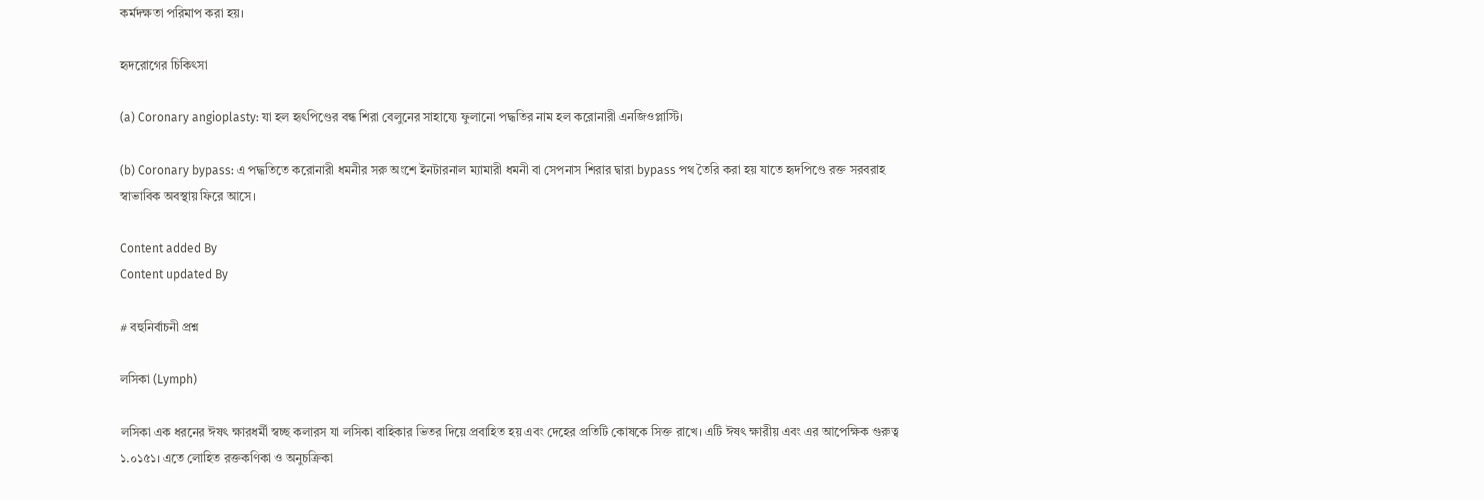কর্মদক্ষতা পরিমাপ করা হয়।

হৃদরোগের চিকিৎসা

(a) Coronary angioplasty: যা হল হৃৎপিণ্ডের বন্ধ শিরা বেলুনের সাহায্যে ফুলানো পদ্ধতির নাম হল করোনারী এনজিওপ্লাস্টি।

(b) Coronary bypass: এ পদ্ধতিতে করোনারী ধমনীর সরু অংশে ইনটারনাল ম্যামারী ধমনী বা সেপনাস শিরার দ্বারা bypass পথ তৈরি করা হয় যাতে হৃদপিণ্ডে রক্ত সরবরাহ স্বাভাবিক অবস্থায় ফিরে আসে।

Content added By
Content updated By

# বহুনির্বাচনী প্রশ্ন

লসিকা (Lymph)

লসিকা এক ধরনের ঈষৎ ক্ষারধর্মী স্বচ্ছ কলারস যা লসিকা বাহিকার ভিতর দিয়ে প্রবাহিত হয় এবং দেহের প্রতিটি কোষকে সিক্ত রাখে। এটি ঈষৎ ক্ষারীয় এবং এর আপেক্ষিক গুরুত্ব ১.০১৫১। এতে লোহিত রক্তকণিকা ও অনুচক্রিকা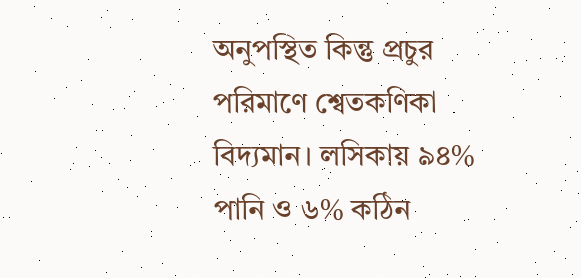অনুপস্থিত কিন্তু প্রচুর পরিমাণে শ্বেতকণিকা বিদ্যমান। লসিকায় ৯৪% পানি ও ৬% কঠিন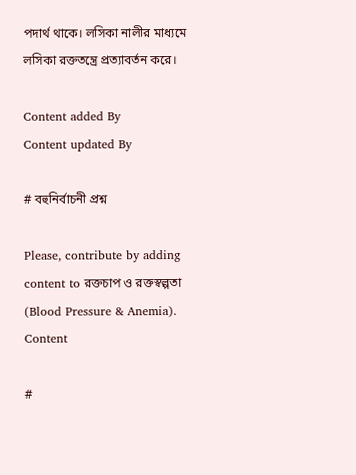পদার্থ থাকে। লসিকা নালীর মাধ্যমে লসিকা রক্ততন্ত্রে প্রত্যাবর্তন করে।

Content added By
Content updated By

# বহুনির্বাচনী প্রশ্ন

Please, contribute by adding content to রক্তচাপ ও রক্তস্বল্পতা (Blood Pressure & Anemia).
Content

#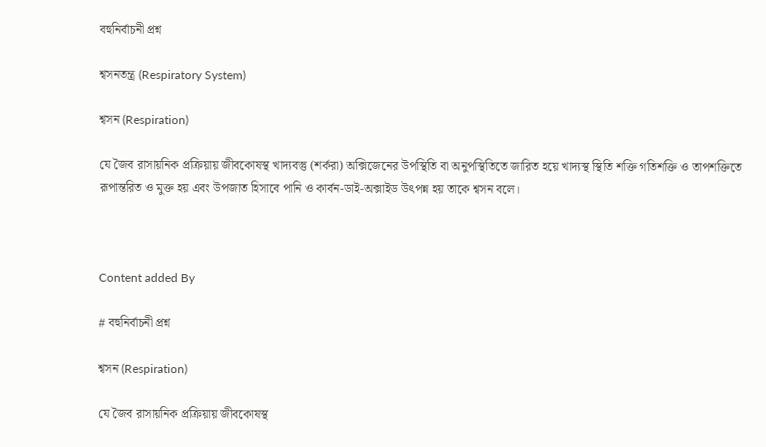বহুনির্বাচনী প্রশ্ন

শ্বসনতন্ত্র (Respiratory System)

শ্বসন (Respiration)

যে জৈব রাসায়নিক প্রক্রিয়ায় জীবকোষস্থ খাদ্যবস্তু (শর্করা) অক্সিজেনের উপস্থিতি বা অনুপস্থিতিতে জারিত হয়ে খাদ্যস্থ স্থিতি শক্তি গতিশক্তি ও তাপশক্তিতে রূপান্তরিত ও মুক্ত হয় এবং উপজাত হিসাবে পানি ও কার্বন-ডাই-অক্সাইড উৎপন্ন হয় তাকে শ্বসন বলে।



Content added By

# বহুনির্বাচনী প্রশ্ন

শ্বসন (Respiration)

যে জৈব রাসায়নিক প্রক্রিয়ায় জীবকোষস্থ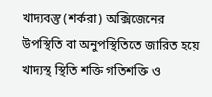খাদ্যবস্তু (শর্করা) অক্সিজেনের উপস্থিতি বা অনুপস্থিতিতে জারিত হয়ে খাদ্যস্থ স্থিতি শক্তি গতিশক্তি ও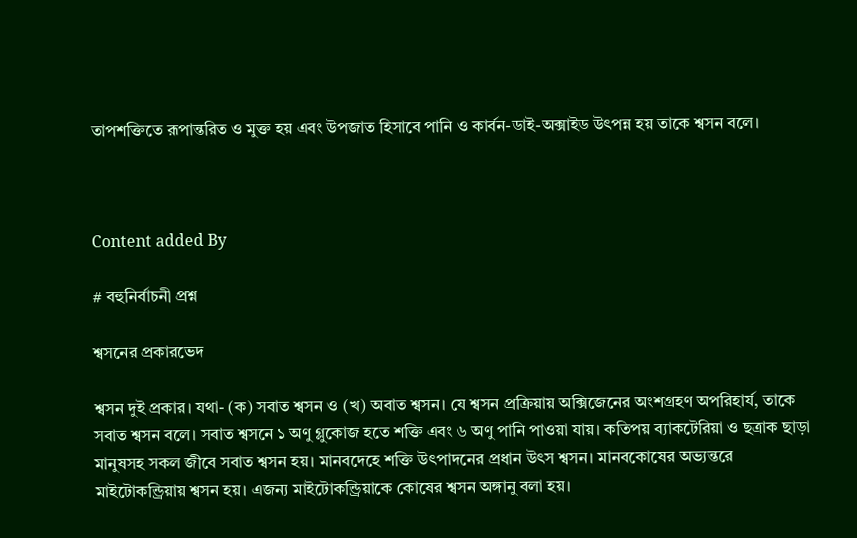তাপশক্তিতে রূপান্তরিত ও মুক্ত হয় এবং উপজাত হিসাবে পানি ও কার্বন-ডাই-অক্সাইড উৎপন্ন হয় তাকে শ্বসন বলে।



Content added By

# বহুনির্বাচনী প্রশ্ন

শ্বসনের প্রকারভেদ

শ্বসন দুই প্রকার। যথা- (ক) সবাত শ্বসন ও (খ) অবাত শ্বসন। যে শ্বসন প্রক্রিয়ায় অক্সিজেনের অংশগ্রহণ অপরিহার্য, তাকে সবাত শ্বসন বলে। সবাত শ্বসনে ১ অণু গ্লুকোজ হতে শক্তি এবং ৬ অণু পানি পাওয়া যায়। কতিপয় ব্যাকটেরিয়া ও ছত্রাক ছাড়া মানুষসহ সকল জীবে সবাত শ্বসন হয়। মানবদেহে শক্তি উৎপাদনের প্রধান উৎস শ্বসন। মানবকোষের অভ্যন্তরে মাইটোকন্ড্রিয়ায় শ্বসন হয়। এজন্য মাইটোকন্ড্রিয়াকে কোষের শ্বসন অঙ্গানু বলা হয়।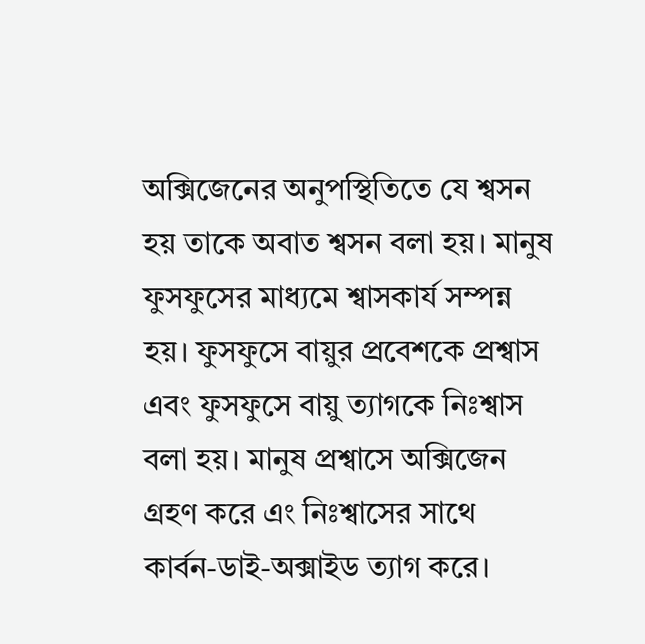অক্সিজেনের অনুপস্থিতিতে যে শ্বসন হয় তাকে অবাত শ্বসন বলা হয়। মানুষ ফুসফুসের মাধ্যমে শ্বাসকার্য সম্পন্ন হয়। ফুসফুসে বায়ুর প্রবেশকে প্রশ্বাস এবং ফুসফুসে বায়ু ত্যাগকে নিঃশ্বাস বলা হয়। মানুষ প্রশ্বাসে অক্সিজেন গ্রহণ করে এং নিঃশ্বাসের সাথে কার্বন-ডাই-অক্সাইড ত্যাগ করে।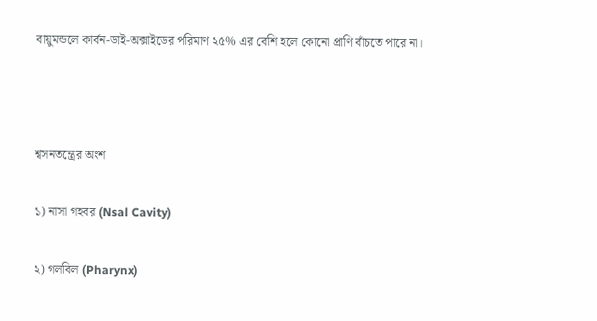বায়ুমন্ডলে কার্বন-ডাই-অক্সাইডের পরিমাণ ২৫% এর বেশি হলে কোনো প্রাণি বাঁচতে পারে না।



শ্বসনতন্ত্রের অংশ

১) নাসা গহবর (Nsal Cavity)

২) গলবিল (Pharynx)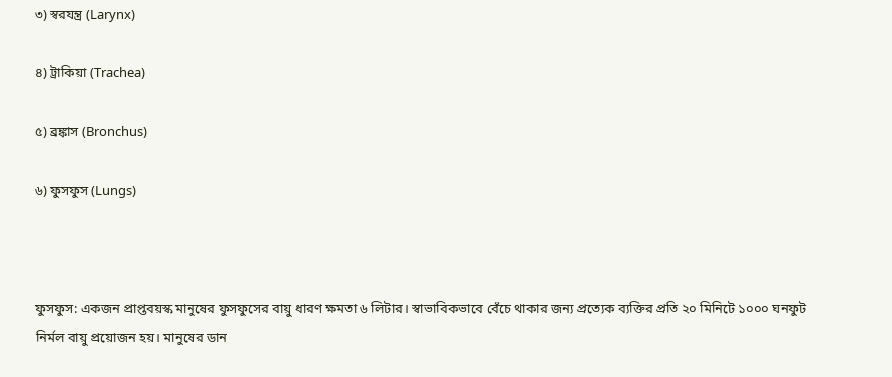৩) স্বরযন্ত্র (Larynx)

৪) ট্রাকিয়া (Trachea)

৫) ব্রঙ্কাস (Bronchus)

৬) ফুসফুস (Lungs)



ফুসফুস: একজন প্রাপ্তবয়স্ক মানুষের ফুসফুসের বায়ু ধারণ ক্ষমতা ৬ লিটার। স্বাভাবিকভাবে বেঁচে থাকার জন্য প্রত্যেক ব্যক্তির প্রতি ২০ মিনিটে ১০০০ ঘনফুট নির্মল বায়ু প্রয়োজন হয়। মানুষের ডান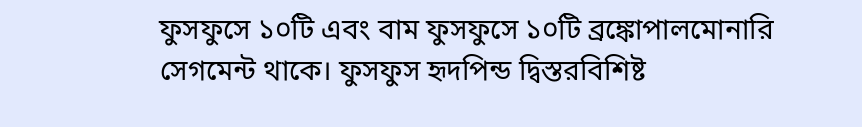ফুসফুসে ১০টি এবং বাম ফুসফুসে ১০টি ব্রঙ্কোপালমোনারি সেগমেন্ট থাকে। ফুসফুস হৃদপিন্ড দ্বিস্তরবিশিষ্ট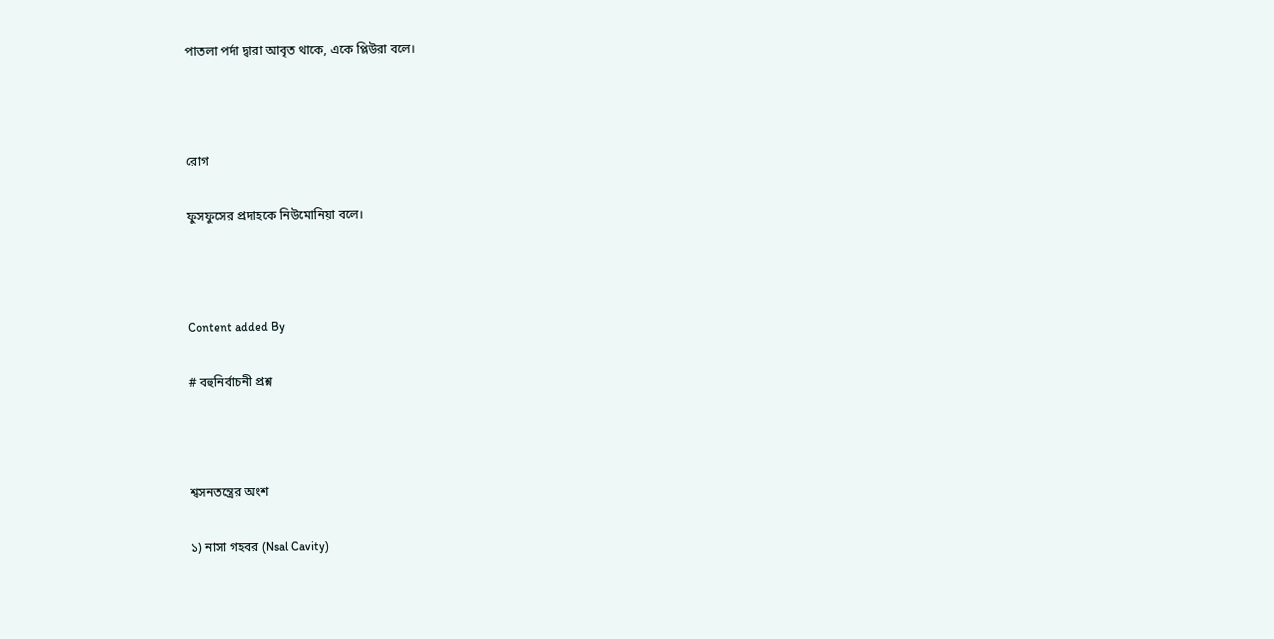পাতলা পর্দা দ্বারা আবৃত থাকে, একে প্লিউরা বলে।



রোগ

ফুসফুসের প্রদাহকে নিউমোনিয়া বলে।



Content added By

# বহুনির্বাচনী প্রশ্ন



শ্বসনতন্ত্রের অংশ

১) নাসা গহবর (Nsal Cavity)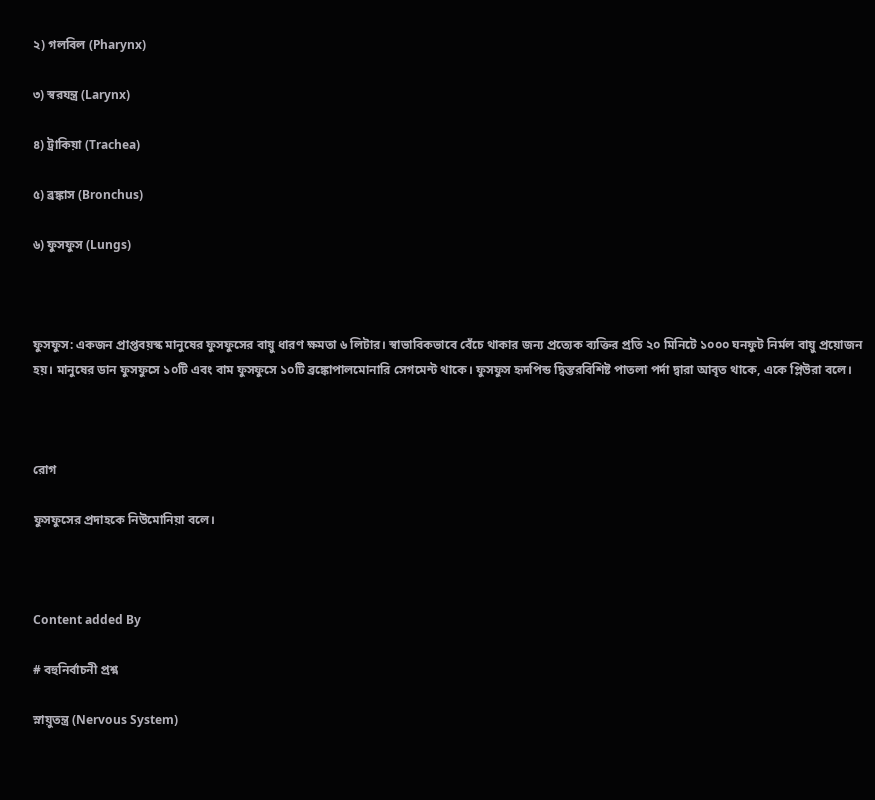২) গলবিল (Pharynx)

৩) স্বরযন্ত্র (Larynx)

৪) ট্রাকিয়া (Trachea)

৫) ব্রঙ্কাস (Bronchus)

৬) ফুসফুস (Lungs)



ফুসফুস: একজন প্রাপ্তবয়স্ক মানুষের ফুসফুসের বায়ু ধারণ ক্ষমতা ৬ লিটার। স্বাভাবিকভাবে বেঁচে থাকার জন্য প্রত্যেক ব্যক্তির প্রতি ২০ মিনিটে ১০০০ ঘনফুট নির্মল বায়ু প্রয়োজন হয়। মানুষের ডান ফুসফুসে ১০টি এবং বাম ফুসফুসে ১০টি ব্রঙ্কোপালমোনারি সেগমেন্ট থাকে। ফুসফুস হৃদপিন্ড দ্বিস্তরবিশিষ্ট পাতলা পর্দা দ্বারা আবৃত থাকে, একে প্লিউরা বলে।



রোগ

ফুসফুসের প্রদাহকে নিউমোনিয়া বলে।



Content added By

# বহুনির্বাচনী প্রশ্ন

স্নায়ুতন্ত্র (Nervous System)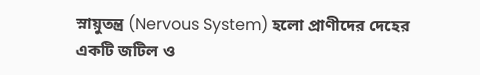স্নায়ুতন্ত্র (Nervous System) হলো প্রাণীদের দেহের একটি জটিল ও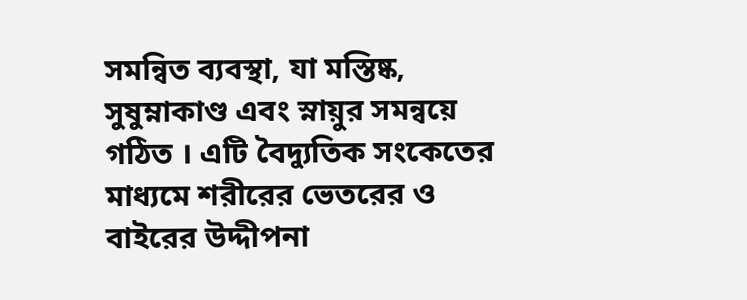সমন্বিত ব্যবস্থা, যা মস্তিষ্ক, সুষুম্নাকাণ্ড এবং স্নায়ুর সমন্বয়ে গঠিত । এটি বৈদ্যুতিক সংকেতের মাধ্যমে শরীরের ভেতরের ও বাইরের উদ্দীপনা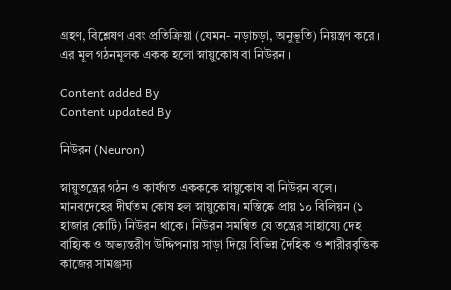গ্রহণ, বিশ্লেষণ এবং প্রতিক্রিয়া (যেমন- নড়াচড়া, অনুভূতি) নিয়ন্ত্রণ করে । এর মূল গঠনমূলক একক হলো স্নায়ুকোষ বা নিউরন ।

Content added By
Content updated By

নিউরন (Neuron)

স্নায়ুতন্ত্রের গঠন ও কার্যগত একককে স্নায়ুকোষ বা নিউরন বলে। মানবদেহের দীর্ঘতম কোষ হল স্নায়ুকোষ। মস্তিষ্কে প্রায় ১০ বিলিয়ন (১ হাজার কোটি) নিউরন থাকে। নিউরন সমন্বিত যে তন্ত্রের সাহায্যে দেহ বাহ্যিক ও অভ্যন্তরীণ উদ্দিপনায় সাড়া দিয়ে বিভিন্ন দৈহিক ও শারীরবৃত্তিক কাজের সামঞ্জস্য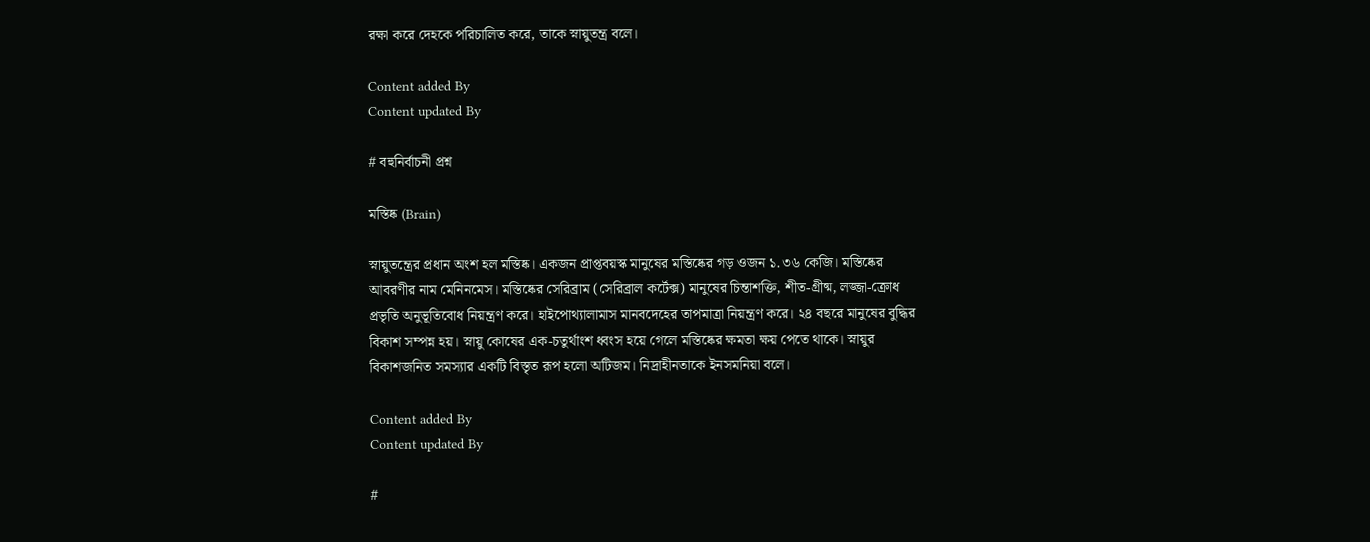রক্ষা করে দেহকে পরিচালিত করে, তাকে স্নায়ুতন্ত্র বলে।

Content added By
Content updated By

# বহুনির্বাচনী প্রশ্ন

মস্তিষ্ক (Brain)

স্নায়ুতন্ত্রের প্রধান অংশ হল মস্তিষ্ক। একজন প্রাপ্তবয়স্ক মানুষের মস্তিষ্কের গড় ওজন ১.৩৬ কেজি। মস্তিষ্কের আবরণীর নাম মেনিনমেস। মস্তিষ্কের সেরিব্রাম (সেরিব্রাল কর্টেক্স) মানুষের চিন্তাশক্তি, শীত-গ্রীষ্ম, লজ্জা-ক্রোধ প্রভৃতি অনুভূতিবোধ নিয়ন্ত্রণ করে। হাইপোথ্যালামাস মানবদেহের তাপমাত্রা নিয়ন্ত্রণ করে। ২৪ বছরে মানুষের বুদ্ধির বিকাশ সম্পন্ন হয়। স্নায়ু কোষের এক-চতুর্থাংশ ধ্বংস হয়ে গেলে মস্তিষ্কের ক্ষমতা ক্ষয় পেতে থাকে। স্নায়ুর বিকাশজনিত সমস্যার একটি বিস্তৃত রূপ হলো অটিজম। নিদ্রাহীনতাকে ইনসমনিয়া বলে।

Content added By
Content updated By

#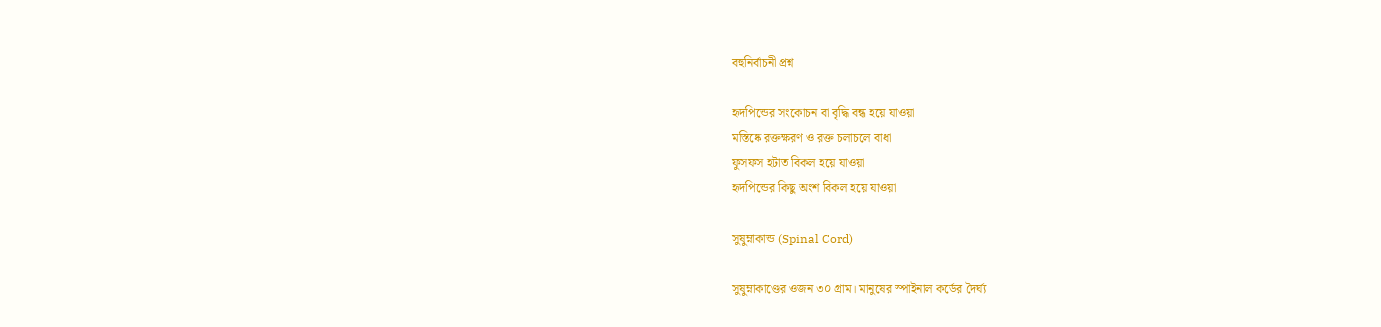বহুনির্বাচনী প্রশ্ন

হৃদপিন্ডের সংকোচন বা বৃদ্ধি বন্ধ হয়ে যাওয়া
মস্তিষ্কে রক্তক্ষরণ ও রক্ত চলাচলে বাধা
ফুসফস হটাত বিকল হয়ে যাওয়া
হৃদপিন্ডের কিছু অংশ বিকল হয়ে যাওয়া

সুষুম্নাকান্ড (Spinal Cord)

সুষুম্নাকাণ্ডের ওজন ৩০ গ্রাম। মানুষের স্পাইনাল কর্ডের দৈর্ঘ্য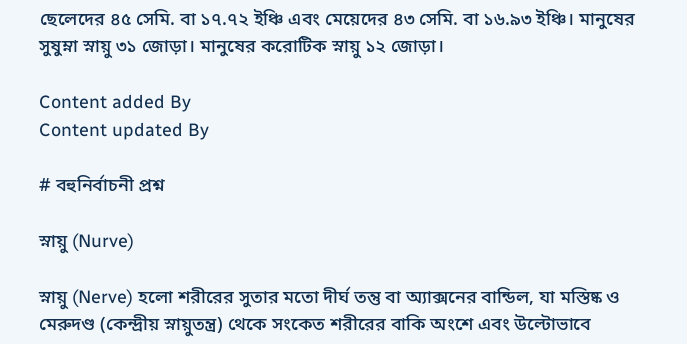ছেলেদের ৪৫ সেমি. বা ১৭.৭২ ইঞ্চি এবং মেয়েদের ৪৩ সেমি. বা ১৬.৯৩ ইঞ্চি। মানুষের সুষুম্না স্নায়ু ৩১ জোড়া। মানুষের করোটিক স্নায়ু ১২ জোড়া।

Content added By
Content updated By

# বহুনির্বাচনী প্রশ্ন

স্নায়ু (Nurve)

স্নায়ু (Nerve) হলো শরীরের সুতার মতো দীর্ঘ তন্তু বা অ্যাক্সনের বান্ডিল, যা মস্তিষ্ক ও মেরুদণ্ড (কেন্দ্রীয় স্নায়ুতন্ত্র) থেকে সংকেত শরীরের বাকি অংশে এবং উল্টোভাবে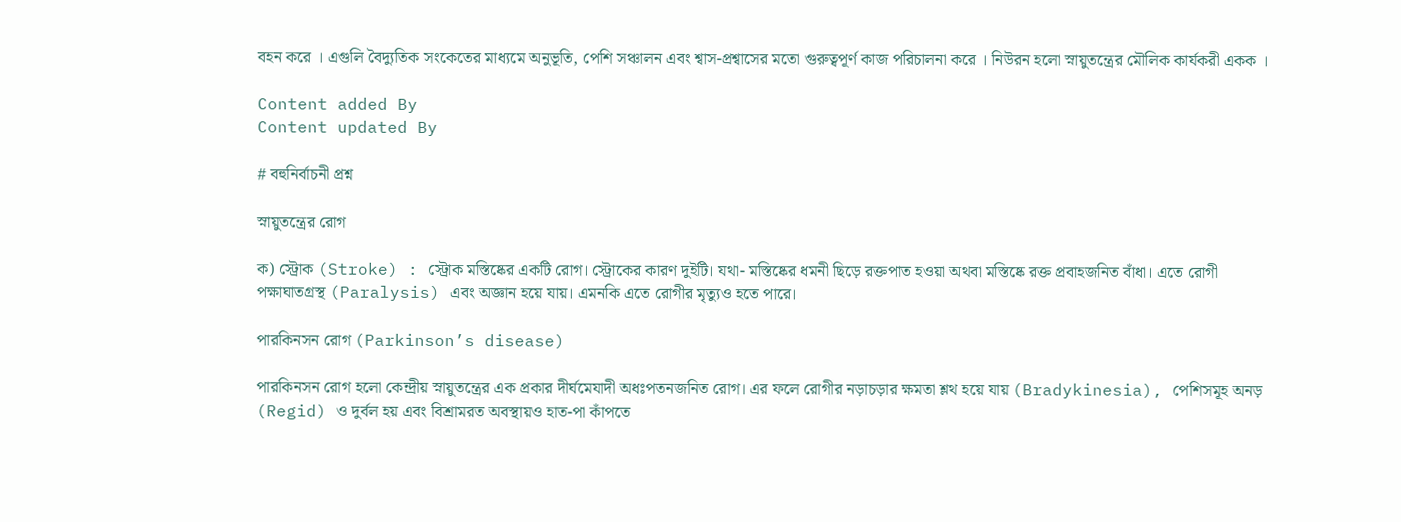বহন করে । এগুলি বৈদ্যুতিক সংকেতের মাধ্যমে অনুভূতি, পেশি সঞ্চালন এবং শ্বাস-প্রশ্বাসের মতো গুরুত্বপূর্ণ কাজ পরিচালনা করে । নিউরন হলো স্নায়ুতন্ত্রের মৌলিক কার্যকরী একক ।

Content added By
Content updated By

# বহুনির্বাচনী প্রশ্ন

স্নায়ুতন্ত্রের রোগ

ক) স্ট্রোক (Stroke) : স্ট্রোক মস্তিষ্কের একটি রোগ। স্ট্রোকের কারণ দুইটি। যথা- মস্তিষ্কের ধমনী ছিড়ে রক্তপাত হওয়া অথবা মস্তিষ্কে রক্ত প্রবাহজনিত বাঁধা। এতে রোগী পক্ষাঘাতগ্রস্থ (Paralysis) এবং অজ্ঞান হয়ে যায়। এমনকি এতে রোগীর মৃত্যুও হতে পারে।

পারকিনসন রোগ (Parkinson’s disease)

পারকিনসন রোগ হলো কেন্দ্রীয় স্নায়ুতন্ত্রের এক প্রকার দীর্ঘমেযাদী অধঃপতনজনিত রোগ। এর ফলে রোগীর নড়াচড়ার ক্ষমতা শ্লথ হয়ে যায় (Bradykinesia), পেশিসমূহ অনড় (Regid) ও দুর্বল হয় এবং বিশ্রামরত অবস্থায়ও হাত-পা কাঁপতে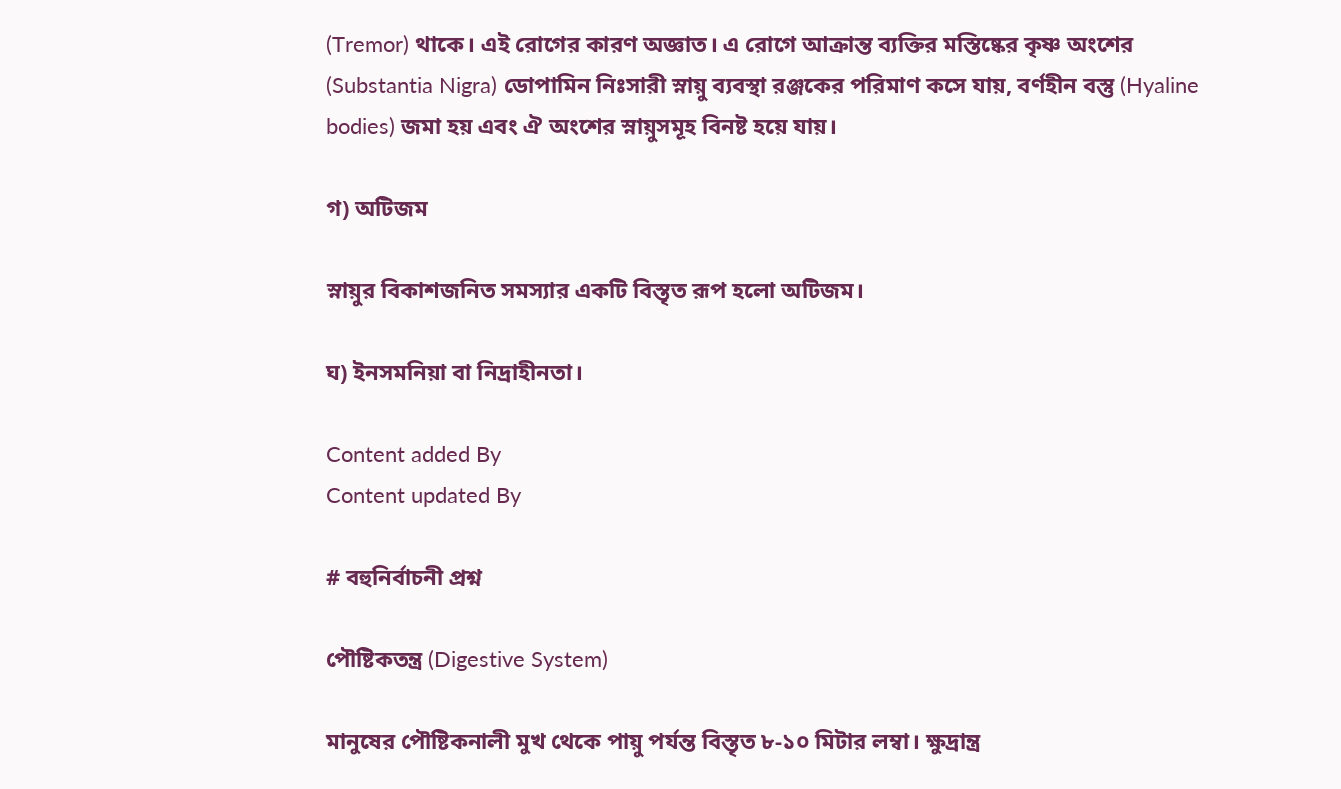(Tremor) থাকে। এই রোগের কারণ অজ্ঞাত। এ রোগে আক্রান্ত ব্যক্তির মস্তিষ্কের কৃষ্ণ অংশের (Substantia Nigra) ডোপামিন নিঃসারী স্নায়ু ব্যবস্থা রঞ্জকের পরিমাণ কসে যায়, বর্ণহীন বস্তু (Hyaline bodies) জমা হয় এবং ঐ অংশের স্নায়ুসমূহ বিনষ্ট হয়ে যায়।

গ) অটিজম

স্নায়ুর বিকাশজনিত সমস্যার একটি বিস্তৃত রূপ হলো অটিজম।

ঘ) ইনসমনিয়া বা নিদ্রাহীনতা।

Content added By
Content updated By

# বহুনির্বাচনী প্রশ্ন

পৌষ্টিকতন্ত্র (Digestive System)

মানুষের পৌষ্টিকনালী মুখ থেকে পায়ু পর্যন্ত বিস্তৃত ৮-১০ মিটার লম্বা। ক্ষুদ্রান্ত্র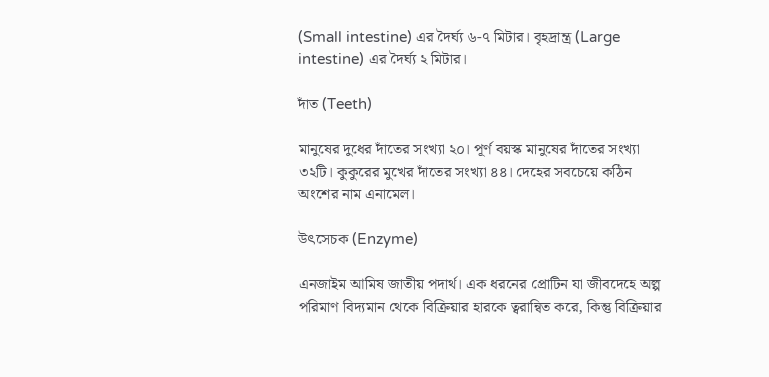(Small intestine) এর দৈর্ঘ্য ৬-৭ মিটার। বৃহদ্রান্ত্র (Large intestine) এর দৈর্ঘ্য ২ মিটার।

দাঁত (Teeth)

মানুষের দুধের দাঁতের সংখ্যা ২০। পূর্ণ বয়স্ক মানুষের দাঁতের সংখ্যা ৩২টি। কুকুরের মুখের দাঁতের সংখ্যা ৪৪। দেহের সবচেয়ে কঠিন অংশের নাম এনামেল।

উৎসেচক (Enzyme)

এনজাইম আমিষ জাতীয় পদার্থ। এক ধরনের প্রোটিন যা জীবদেহে অল্প পরিমাণ বিদ্যমান থেকে বিক্রিয়ার হারকে ত্বরান্বিত করে, কিন্তু বিক্রিয়ার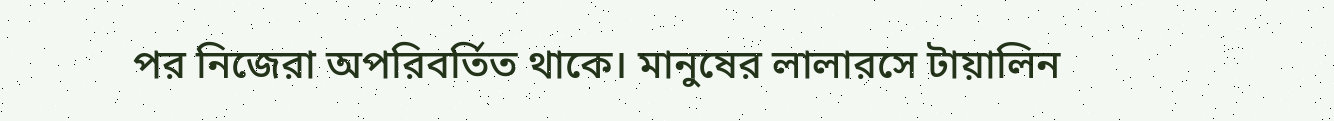পর নিজেরা অপরিবর্তিত থাকে। মানুষের লালারসে টায়ালিন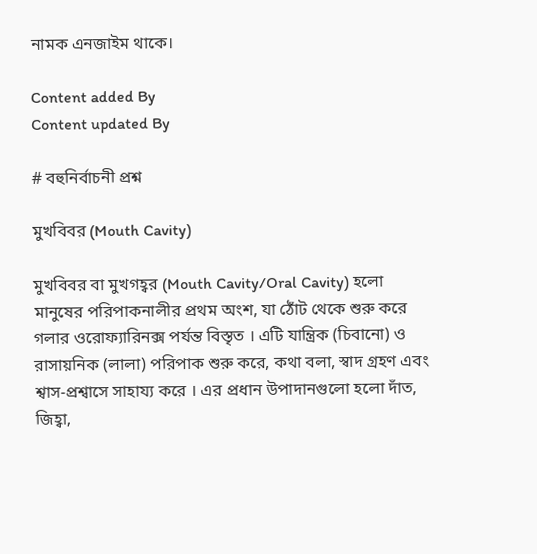নামক এনজাইম থাকে।

Content added By
Content updated By

# বহুনির্বাচনী প্রশ্ন

মুখবিবর (Mouth Cavity)

মুখবিবর বা মুখগহ্বর (Mouth Cavity/Oral Cavity) হলো মানুষের পরিপাকনালীর প্রথম অংশ, যা ঠোঁট থেকে শুরু করে গলার ওরোফ্যারিনক্স পর্যন্ত বিস্তৃত । এটি যান্ত্রিক (চিবানো) ও রাসায়নিক (লালা) পরিপাক শুরু করে, কথা বলা, স্বাদ গ্রহণ এবং শ্বাস-প্রশ্বাসে সাহায্য করে । এর প্রধান উপাদানগুলো হলো দাঁত, জিহ্বা,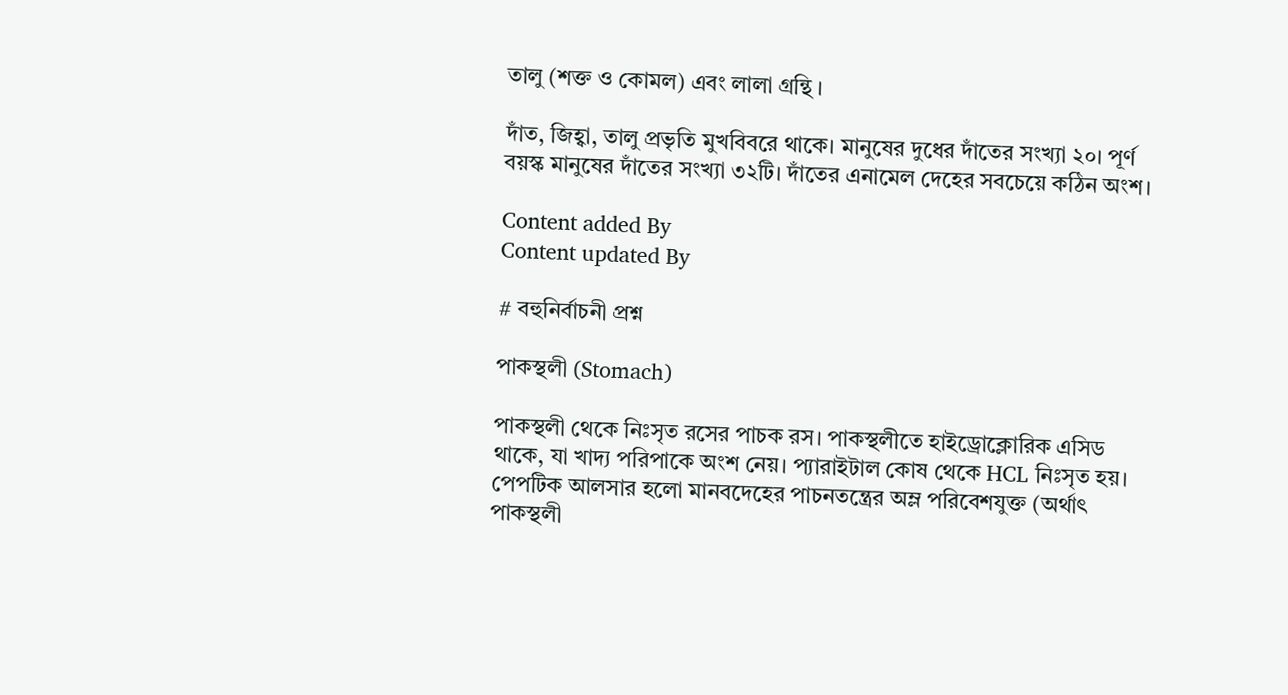তালু (শক্ত ও কোমল) এবং লালা গ্রন্থি ।

দাঁত, জিহ্বা, তালু প্রভৃতি মুখবিবরে থাকে। মানুষের দুধের দাঁতের সংখ্যা ২০। পূর্ণ বয়স্ক মানুষের দাঁতের সংখ্যা ৩২টি। দাঁতের এনামেল দেহের সবচেয়ে কঠিন অংশ।

Content added By
Content updated By

# বহুনির্বাচনী প্রশ্ন

পাকস্থলী (Stomach)

পাকস্থলী থেকে নিঃসৃত রসের পাচক রস। পাকস্থলীতে হাইড্রোক্লোরিক এসিড থাকে, যা খাদ্য পরিপাকে অংশ নেয়। প্যারাইটাল কোষ থেকে HCL নিঃসৃত হয়। পেপটিক আলসার হলো মানবদেহের পাচনতন্ত্রের অম্ল পরিবেশযুক্ত (অর্থাৎ পাকস্থলী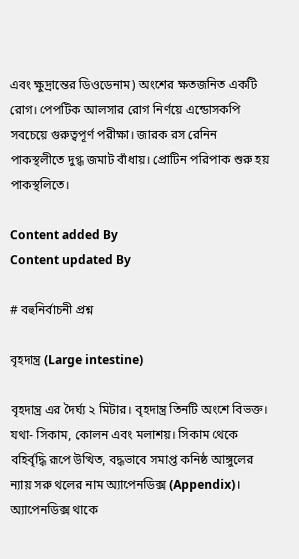এবং ক্ষুদ্রান্তের ডিওডেনাম) অংশের ক্ষতজনিত একটি রোগ। পেপটিক আলসার রোগ নির্ণয়ে এন্ডোসকপি সবচেয়ে গুরুত্বপূর্ণ পরীক্ষা। জারক রস রেনিন পাকস্থলীতে দুগ্ধ জমাট বাঁধায়। প্রোটিন পরিপাক শুরু হয় পাকস্থলিতে।

Content added By
Content updated By

# বহুনির্বাচনী প্রশ্ন

বৃহদান্ত্র (Large intestine)

বৃহদান্ত্র এর দৈর্ঘ্য ২ মিটার। বৃহদান্ত্র তিনটি অংশে বিভক্ত। যথা- সিকাম, কোলন এবং মলাশয়। সিকাম থেকে বহির্বৃদ্ধি রূপে উত্থিত, বদ্ধভাবে সমাপ্ত কনিষ্ঠ আঙ্গুলের ন্যায় সরু থলের নাম অ্যাপেনডিক্স (Appendix)। অ্যাপেনডিক্স থাকে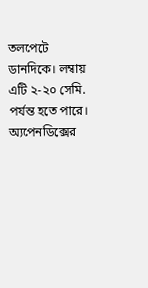তলপেটে ডানদিকে। লম্বায় এটি ২-২০ সেমি. পর্যন্ত হতে পারে। অ্যপেনডিক্সের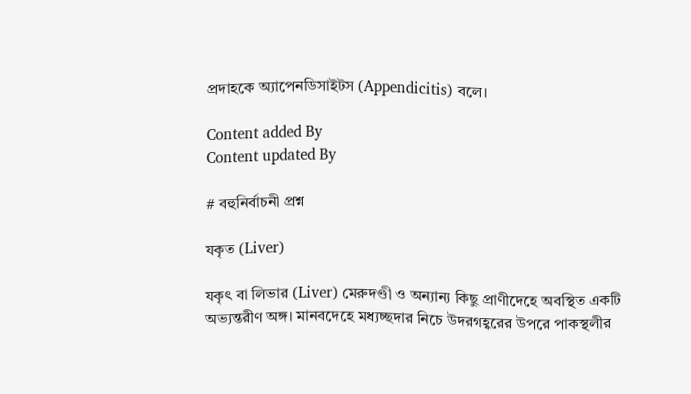প্রদাহকে অ্যাপেনডিসাইটস (Appendicitis) বলে।

Content added By
Content updated By

# বহুনির্বাচনী প্রশ্ন

যকৃত (Liver)

যকৃৎ বা লিভার (Liver) মেরুদণ্ডী ও অন্যান্য কিছু প্রাণীদেহে অবস্থিত একটি অভ্যন্তরীণ অঙ্গ। মানবদেহে মধ্যচ্ছদার নিচে উদরগহ্বরের উপরে পাকস্থলীর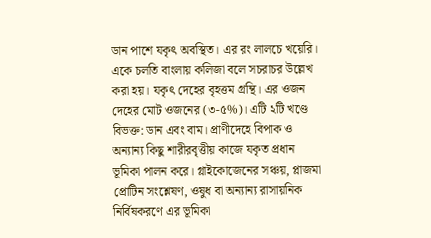ডান পাশে যকৃৎ অবস্থিত। এর রং লালচে খয়েরি। একে চলতি বাংলায় কলিজা বলে সচরাচর উল্লেখ করা হয়। যকৃৎ দেহের বৃহত্তম গ্রন্থি। এর ওজন দেহের মোট ওজনের (৩-৫%)। এটি ২টি খণ্ডে বিভক্ত: ডান এবং বাম। প্রাণীদেহে বিপাক ও অন্যান্য কিছু শারীরবৃত্তীয় কাজে যকৃত প্রধান ভূমিকা পালন করে। গ্লাইকোজেনের সঞ্চয়, প্লাজমা প্রোটিন সংশ্লেষণ, ওষুধ বা অন্যান্য রাসায়নিক নির্বিষকরণে এর ভূমিকা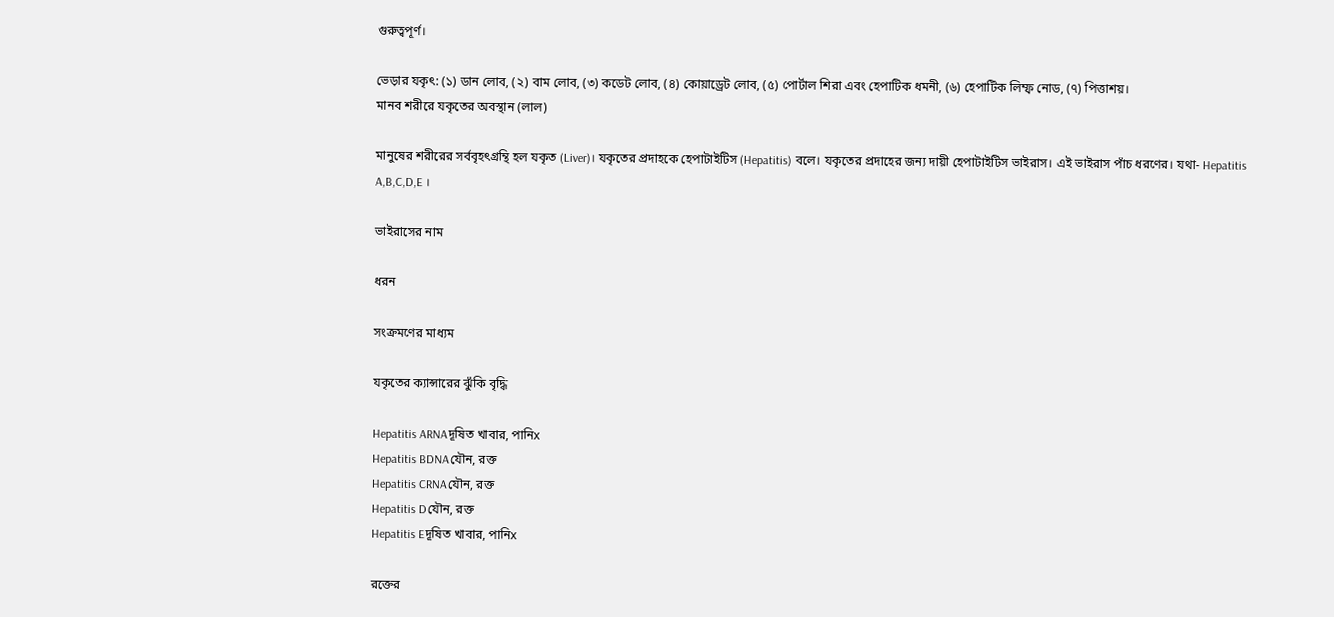গুরুত্বপূর্ণ।

ভেড়ার যকৃৎ: (১) ডান লোব, (২) বাম লোব, (৩) কডেট লোব, (৪) কোয়াড্রেট লোব, (৫) পোর্টাল শিরা এবং হেপাটিক ধমনী, (৬) হেপাটিক লিম্ফ নোড, (৭) পিত্তাশয়।
মানব শরীরে যকৃতের অবস্থান (লাল)

মানুষের শরীরের সর্ববৃহৎগ্রন্থি হল যকৃত (Liver)। যকৃতের প্রদাহকে হেপাটাইটিস (Hepatitis) বলে। যকৃতের প্রদাহের জন্য দায়ী হেপাটাইটিস ভাইরাস। এই ভাইরাস পাঁচ ধরণের। যথা- Hepatitis A,B,C,D,E ।

ভাইরাসের নাম

ধরন

সংক্রমণের মাধ্যম

যকৃতের ক্যান্সারের ঝুঁকি বৃদ্ধি

Hepatitis ARNAদূষিত খাবার, পানিx
Hepatitis BDNAযৌন, রক্ত
Hepatitis CRNAযৌন, রক্ত
Hepatitis Dযৌন, রক্ত
Hepatitis Eদূষিত খাবার, পানিx

রক্তের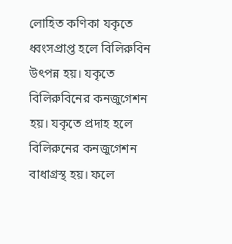লোহিত কণিকা যকৃতে ধ্বংসপ্রাপ্ত হলে বিলিরুবিন উৎপন্ন হয়। যকৃতে বিলিরুবিনের কনজুগেশন হয়। যকৃতে প্রদাহ হলে বিলিরুনের কনজুগেশন বাধাগ্রস্থ হয়। ফলে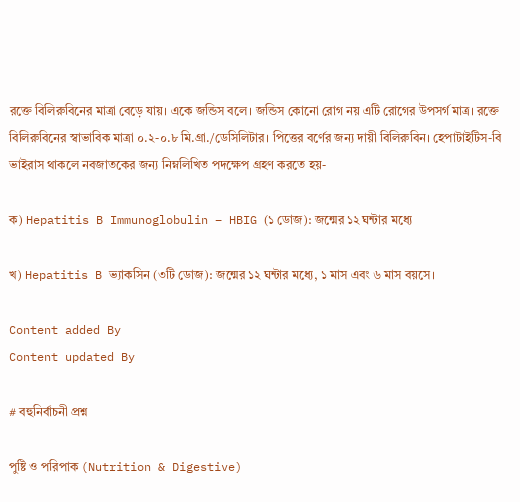রক্তে বিলিরুবিনের মাত্রা বেড়ে যায়। একে জন্ডিস বলে। জন্ডিস কোনো রোগ নয় এটি রোগের উপসর্গ মাত্র। রক্তে বিলিরুবিনের স্বাভাবিক মাত্রা ০.২-০.৮ মি.গ্রা./ডেসিলিটার। পিত্তের বর্ণের জন্য দায়ী বিলিরুবিন। হেপাটাইটিস-বি ভাইরাস থাকলে নবজাতকের জন্য নিম্নলিখিত পদক্ষেপ গ্রহণ করতে হয়-

ক) Hepatitis B Immunoglobulin – HBIG (১ ডোজ): জন্মের ১২ ঘন্টার মধ্যে

খ) Hepatitis B ভ্যাকসিন (৩টি ডোজ): জন্মের ১২ ঘন্টার মধ্যে, ১ মাস এবং ৬ মাস বয়সে।

Content added By
Content updated By

# বহুনির্বাচনী প্রশ্ন

পুষ্টি ও পরিপাক (Nutrition & Digestive)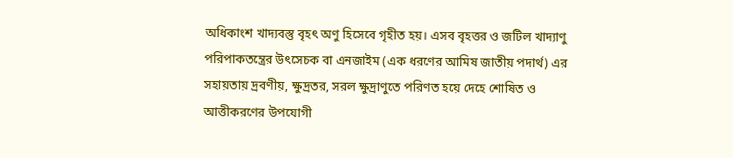অধিকাংশ খাদ্যবস্তু বৃহৎ অণু হিসেবে গৃহীত হয়। এসব বৃহত্তর ও জটিল খাদ্যাণু পরিপাকতন্ত্রের উৎসেচক বা এনজাইম (এক ধরণের আমিষ জাতীয় পদার্থ) এর সহায়তায় দ্রবণীয়, ক্ষুদ্রতর, সরল ক্ষুদ্রাণুতে পরিণত হয়ে দেহে শোষিত ও আত্তীকরণের উপযোগী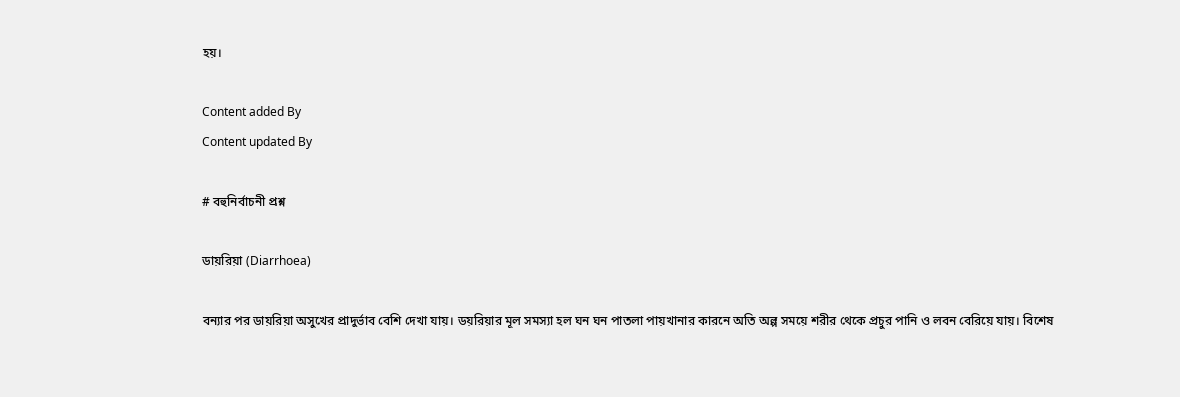হয়।

Content added By
Content updated By

# বহুনির্বাচনী প্রশ্ন

ডায়রিয়া (Diarrhoea)

বন্যার পর ডায়রিয়া অসুখের প্রাদুর্ভাব বেশি দেখা যায়। ডয়রিয়ার মূল সমস্যা হল ঘন ঘন পাতলা পায়খানার কারনে অতি অল্প সময়ে শরীর থেকে প্রচুর পানি ও লবন বেরিয়ে যায়। বিশেষ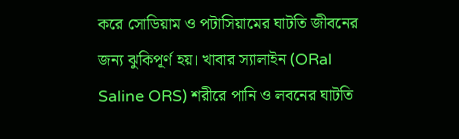করে সোডিয়াম ও পটাসিয়ামের ঘাটতি জীবনের জন্য ঝুকিপূর্ণ হয়। খাবার স্যালাইন (ORal Saline ORS) শরীরে পানি ও লবনের ঘাটতি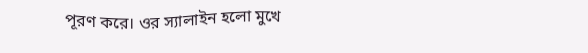পূরণ করে। ওর স্যালাইন হলো মুখে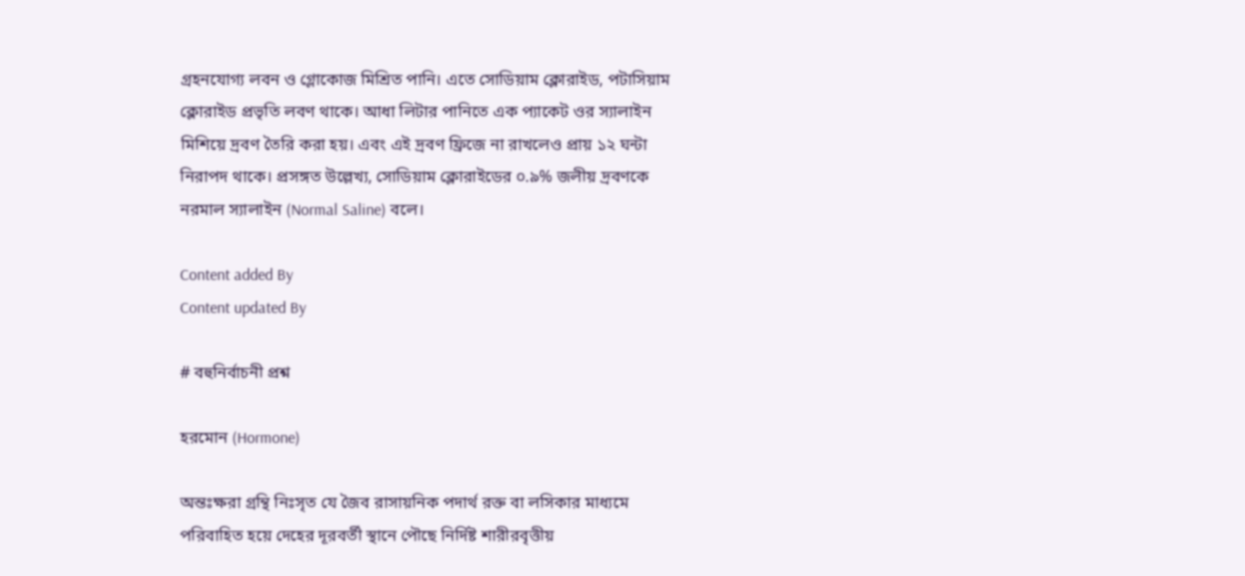গ্রহনযোগ্য লবন ও গ্লোকোজ মিশ্রিত পানি। এতে সোডিয়াম ক্লোরাইড, পটাসিয়াম ক্লোরাইড প্রভৃতি লবণ থাকে। আধা লিটার পানিতে এক প্যাকেট ওর স্যালাইন মিশিয়ে দ্রবণ তৈরি করা হয়। এবং এই দ্রবণ ফ্রিজে না রাখলেও প্রায় ১২ ঘন্টা নিরাপদ থাকে। প্রসঙ্গত উল্লেখ্য, সোডিয়াম ক্লোরাইডের ০.৯% জলীয় দ্রবণকে নরমাল স্যালাইন (Normal Saline) বলে।

Content added By
Content updated By

# বহুনির্বাচনী প্রশ্ন

হরমোন (Hormone)

অন্তঃক্ষরা গ্রন্থি নিঃসৃত যে জৈব রাসায়নিক পদার্থ রক্ত বা লসিকার মাধ্যমে পরিবাহিত হয়ে দেহের দূরবর্তী স্থানে পৌছে নির্দিষ্ট শারীরবৃত্তীয়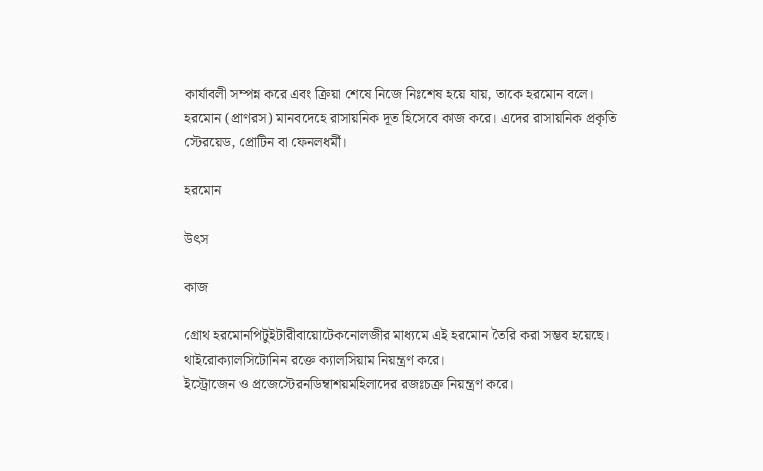কার্যাবলী সম্পন্ন করে এবং ক্রিয়া শেষে নিজে নিঃশেষ হয়ে যায়, তাকে হরমোন বলে। হরমোন (প্রাণরস) মানবদেহে রাসায়নিক দূত হিসেবে কাজ করে। এদের রাসায়নিক প্রকৃতি স্টেরয়েড, প্রোটিন বা ফেনলধর্মী।

হরমোন

উৎস

কাজ

গ্রোথ হরমোনপিটুইটারীবায়োটেকনোলজীর মাধ্যমে এই হরমোন তৈরি করা সম্ভব হয়েছে।
থাইরোক্যালসিটোনিন রক্তে ক্যালসিয়াম নিয়ন্ত্রণ করে।
ইস্ট্রোজেন ও প্রজেস্টেরনডিম্বাশয়মহিলাদের রজঃচক্র নিয়ন্ত্রণ করে।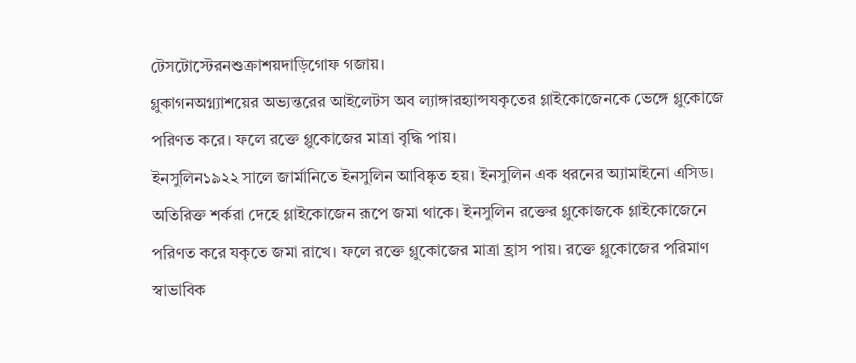টেসটোস্টেরনশুক্রাশয়দাড়িগোফ গজায়।
গ্লুকাগনঅগ্ন্যাশয়ের অভ্যন্তরের আইলেটস অব ল্যাঙ্গারহ্যান্সযকৃতের গ্লাইকোজেনকে ভেঙ্গে গ্লুকোজে পরিণত করে। ফলে রক্তে গ্লুকোজের মাত্রা বৃদ্ধি পায়।
ইনসুলিন১৯২২ সালে জার্মানিতে ইনসুলিন আবিষ্কৃত হয়। ইনসুলিন এক ধরনের অ্যামাইনো এসিড। অতিরিক্ত শর্করা দেহে গ্লাইকোজেন রূপে জমা থাকে। ইনসুলিন রক্তের গ্লুকোজকে গ্লাইকোজেনে পরিণত করে যকৃতে জমা রাখে। ফলে রক্তে গ্লুকোজের মাত্রা হ্রাস পায়। রক্তে গ্লুকোজের পরিমাণ স্বাভাবিক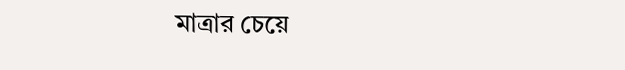মাত্রার চেয়ে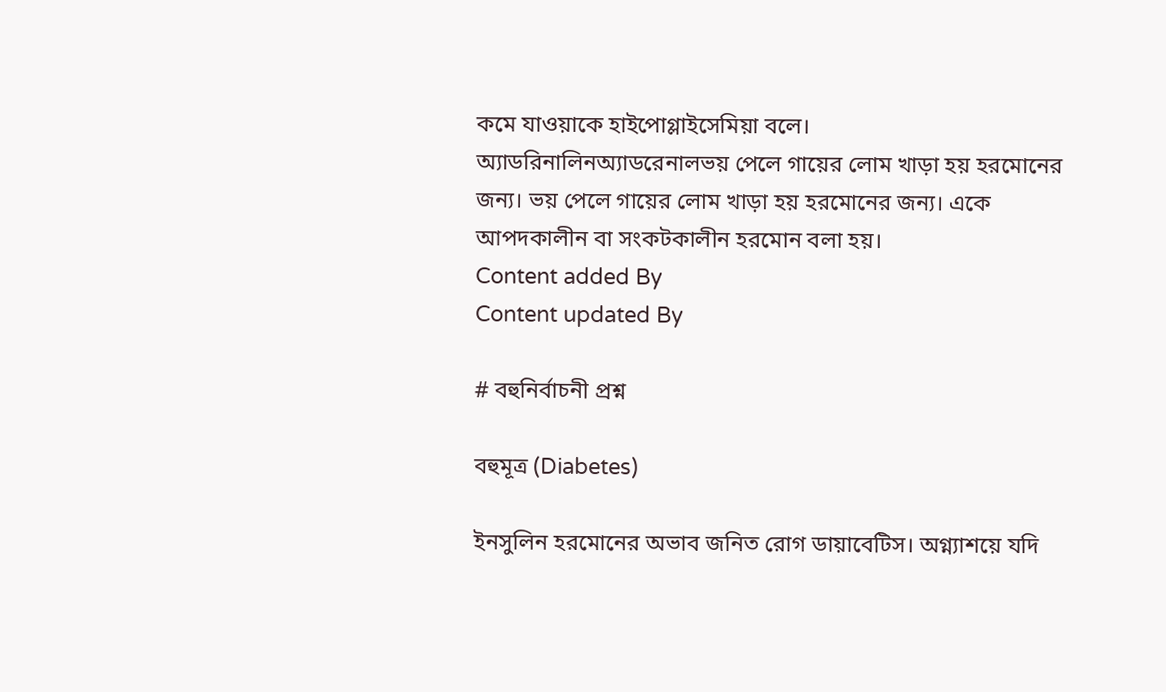কমে যাওয়াকে হাইপোগ্লাইসেমিয়া বলে।
অ্যাডরিনালিনঅ্যাডরেনালভয় পেলে গায়ের লোম খাড়া হয় হরমোনের জন্য। ভয় পেলে গায়ের লোম খাড়া হয় হরমোনের জন্য। একে আপদকালীন বা সংকটকালীন হরমোন বলা হয়।
Content added By
Content updated By

# বহুনির্বাচনী প্রশ্ন

বহুমূত্র (Diabetes)

ইনসুলিন হরমোনের অভাব জনিত রোগ ডায়াবেটিস। অগ্ন্যাশয়ে যদি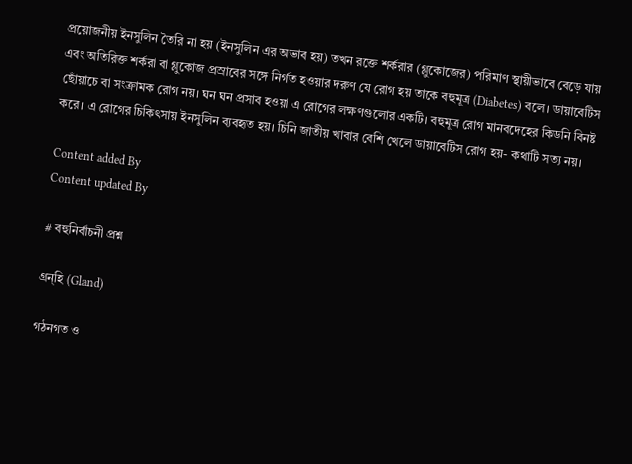প্রয়োজনীয় ইনসুলিন তৈরি না হয় (ইনসুলিন এর অভাব হয়) তখন রক্তে শর্করার (গ্লুকোজের) পরিমাণ স্থায়ীভাবে বেড়ে যায় এবং অতিরিক্ত শর্করা বা গ্লুকোজ প্রস্রাবের সঙ্গে নির্গত হওয়ার দরুণ যে রোগ হয় তাকে বহুমূত্র (Diabetes) বলে। ডায়াবেটিস ছোঁয়াচে বা সংক্রামক রোগ নয়। ঘন ঘন প্রসাব হওয়া এ রোগের লক্ষণগুলোর একটি। বহুমূত্র রোগ মানবদেহের কিডনি বিনষ্ট করে। এ রোগের চিকিৎসায় ইনসুলিন ব্যবহৃত হয়। চিনি জাতীয় খাবার বেশি খেলে ডায়াবেটিস রোগ হয়- কথাটি সত্য নয়।

Content added By
Content updated By

# বহুনির্বাচনী প্রশ্ন

গ্রন্হি (Gland)

গঠনগত ও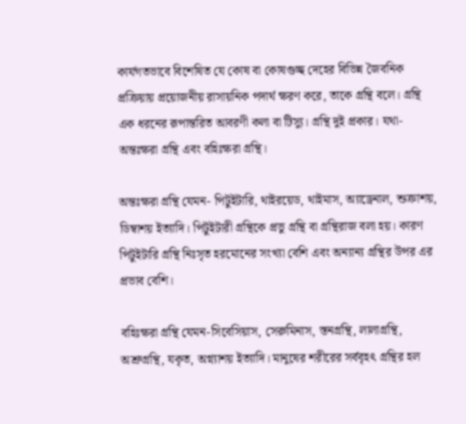কার্যগতভাবে বিশেষিত যে কোষ বা কোষগুচ্ছ দেহের বিভিন্ন জৈবনিক প্রক্রিয়ায় প্রয়োজনীয় রাসায়নিক পদার্থ ক্ষরণ করে, তাকে গ্রন্থি বলে। গ্রন্থি এক ধরনের রূপান্তরিত আবরণী কলা বা টিস্যু। গ্রন্থি দুই প্রকার। যথা- অন্তঃক্ষরা গ্রন্থি এবং বহিঃক্ষরা গ্রন্থি।

অন্তঃক্ষরা গ্রন্থি যেমন- পিটুইটারি, থাইরয়েড, থাইমাস, অ্যাড্রেনাল, শুক্রাশয়, ডিম্বাশয় ইত্যাদি। পিটুইটারী গ্রন্থিকে প্রভু গ্রন্থি বা গ্রন্থিরাজ বলা হয়। কারণ পিটুইটারি গ্রন্থি নিঃসৃত হরমোনের সংখ্যা বেশি এবং অন্যান্য গ্রন্থির উপর এর প্রভাব বেশি।

বহিঃক্ষরা গ্রন্থি যেমন-সিবেসিয়াস, সেরুমিনাস, স্তনগ্রন্থি, লালাগ্রন্থি, অশ্রুগ্রন্থি, যকৃত, অগ্ন্যাশয় ইত্যাদি। মানুষের শরীরের সর্ববৃহৎ গ্রন্থির হল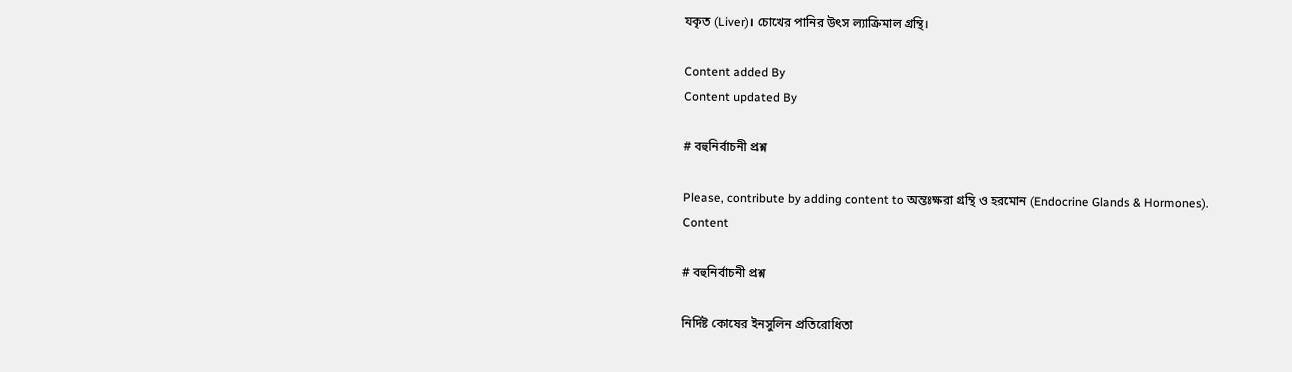যকৃত (Liver)। চোখের পানির উৎস ল্যাক্রিমাল গ্রন্থি।

Content added By
Content updated By

# বহুনির্বাচনী প্রশ্ন

Please, contribute by adding content to অন্তঃক্ষরা গ্রন্থি ও হরমোন (Endocrine Glands & Hormones).
Content

# বহুনির্বাচনী প্রশ্ন

নির্দিষ্ট কোষের ইনসুলিন প্রতিরোধিতা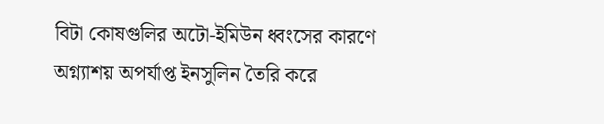বিটা কোষগুলির অটো-ইমিউন ধ্বংসের কারণে অগ্ন্যাশয় অপর্যাপ্ত ইনসুলিন তৈরি করে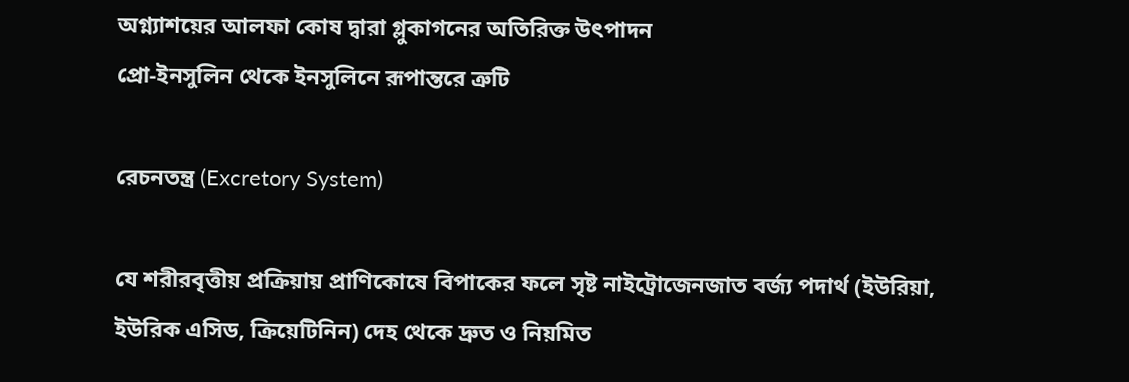অগ্ন্যাশয়ের আলফা কোষ দ্বারা গ্লুকাগনের অতিরিক্ত উৎপাদন
প্রো-ইনসুলিন থেকে ইনসুলিনে রূপান্তরে ত্রুটি

রেচনতন্ত্র (Excretory System)

যে শরীরবৃত্তীয় প্রক্রিয়ায় প্রাণিকোষে বিপাকের ফলে সৃষ্ট নাইট্রোজেনজাত বর্জ্য পদার্থ (ইউরিয়া, ইউরিক এসিড, ক্রিয়েটিনিন) দেহ থেকে দ্রুত ও নিয়মিত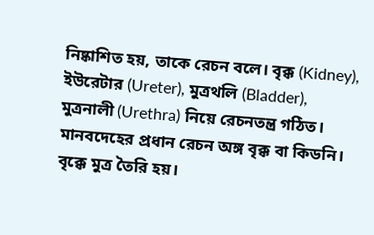নিষ্কাশিত হয়, তাকে রেচন বলে। বৃক্ক (Kidney), ইউরেটার (Ureter), মুত্রথলি (Bladder), মুত্রনালী (Urethra) নিয়ে রেচনতন্ত্র গঠিত। মানবদেহের প্রধান রেচন অঙ্গ বৃক্ক বা কিডনি। বৃক্কে মুত্র তৈরি হয়।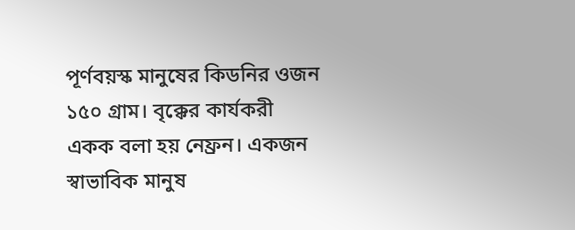পূর্ণবয়স্ক মানুষের কিডনির ওজন ১৫০ গ্রাম। বৃক্কের কার্যকরী একক বলা হয় নেফ্রন। একজন স্বাভাবিক মানুষ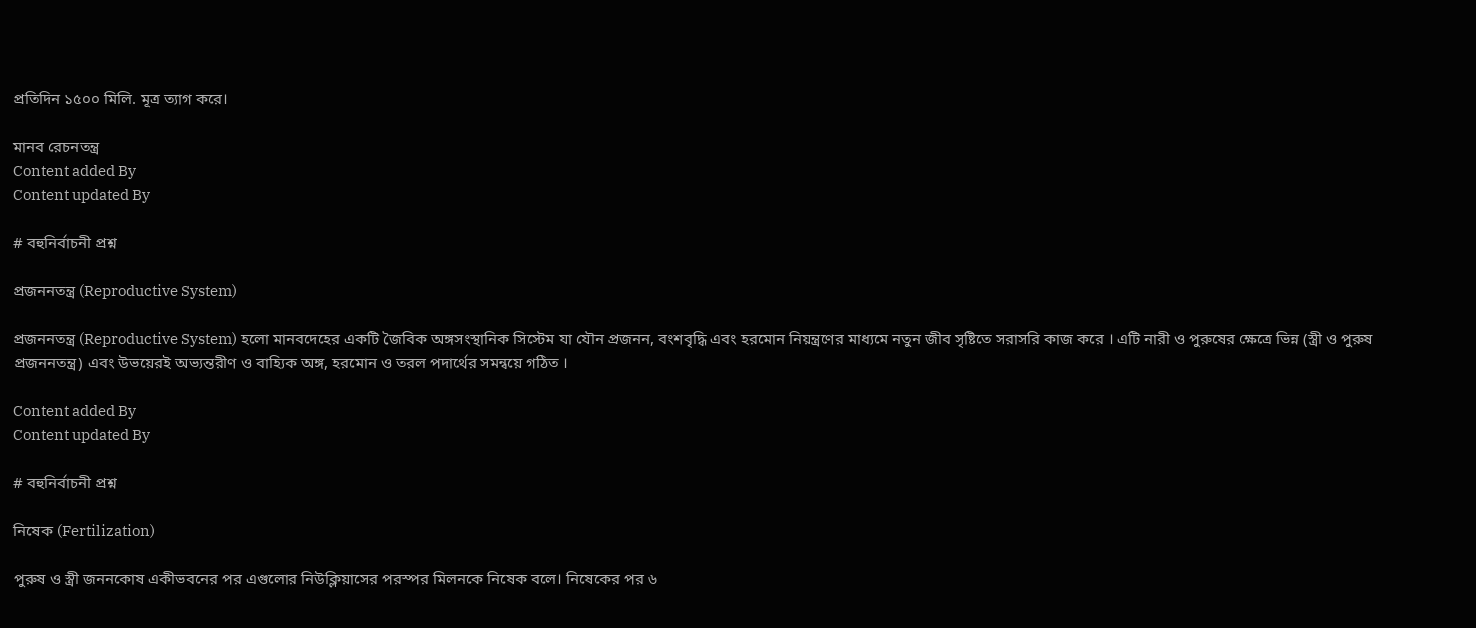প্রতিদিন ১৫০০ মিলি. মূত্র ত্যাগ করে।

মানব রেচনতন্ত্র
Content added By
Content updated By

# বহুনির্বাচনী প্রশ্ন

প্রজননতন্ত্র (Reproductive System)

প্রজননতন্ত্র (Reproductive System) হলো মানবদেহের একটি জৈবিক অঙ্গসংস্থানিক সিস্টেম যা যৌন প্রজনন, বংশবৃদ্ধি এবং হরমোন নিয়ন্ত্রণের মাধ্যমে নতুন জীব সৃষ্টিতে সরাসরি কাজ করে । এটি নারী ও পুরুষের ক্ষেত্রে ভিন্ন (স্ত্রী ও পুরুষ প্রজননতন্ত্র) এবং উভয়েরই অভ্যন্তরীণ ও বাহ্যিক অঙ্গ, হরমোন ও তরল পদার্থের সমন্বয়ে গঠিত ।

Content added By
Content updated By

# বহুনির্বাচনী প্রশ্ন

নিষেক (Fertilization)

পুরুষ ও স্ত্রী জননকোষ একীভবনের পর এগুলোর নিউক্লিয়াসের পরস্পর মিলনকে নিষেক বলে। নিষেকের পর ৬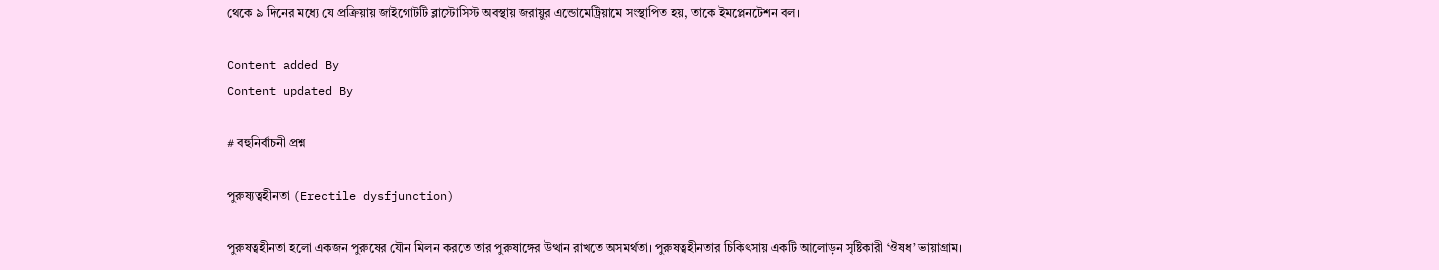থেকে ৯ দিনের মধ্যে যে প্রক্রিয়ায় জাইগোটটি ব্লাস্টোসিস্ট অবস্থায় জরায়ুর এন্ডোমেট্রিয়ামে সংস্থাপিত হয়, তাকে ইমপ্লেনটেশন বল।

Content added By
Content updated By

# বহুনির্বাচনী প্রশ্ন

পুরুষ্যত্বহীনতা (Erectile dysfjunction)

পুরুষত্বহীনতা হলো একজন পুরুষের যৌন মিলন করতে তার পুরুষাঙ্গের উত্থান রাখতে অসমর্থতা। পুরুষত্বহীনতার চিকিৎসায় একটি আলোড়ন সৃষ্টিকারী ‘ঔষধ’ ভায়াগ্রাম।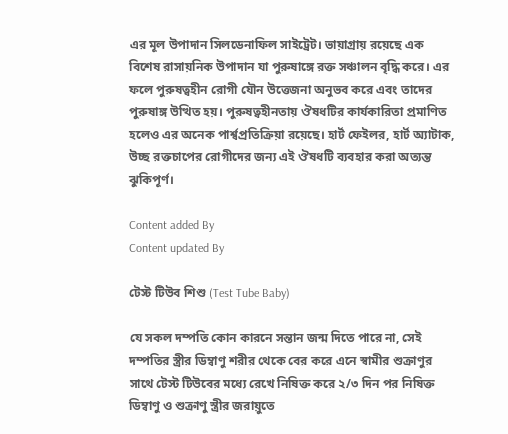এর মূল উপাদান সিলডেনাফিল সাইট্রেট। ভায়াগ্রায় রয়েছে এক বিশেষ রাসায়নিক উপাদান যা পুরুষাঙ্গে রক্ত সঞ্চালন বৃদ্ধি করে। এর ফলে পুরুষত্বহীন রোগী যৌন উত্তেজনা অনুভব করে এবং তাদের পুরুষাঙ্গ উত্থিত হয়। পুরুষত্বহীনতায় ঔষধটির কার্যকারিতা প্রমাণিত হলেও এর অনেক পার্শ্বপ্রতিক্রিয়া রয়েছে। হার্ট ফেইলর, হার্ট অ্যাটাক, উচ্ছ রক্তচাপের রোগীদের জন্য এই ঔষধটি ব্যবহার করা অত্যন্ত ঝুকিপূর্ণ।

Content added By
Content updated By

টেস্ট টিউব শিশু (Test Tube Baby)

যে সকল দম্পতি কোন কারনে সন্তান জন্ম দিতে পারে না, সেই দম্পতির স্ত্রীর ডিম্বাণু শরীর থেকে বের করে এনে স্বামীর শুক্রাণুর সাথে টেস্ট টিউবের মধ্যে রেখে নিষিক্ত করে ২/৩ দিন পর নিষিক্ত ডিম্বাণু ও শুক্রাণু স্ত্রীর জরায়ুতে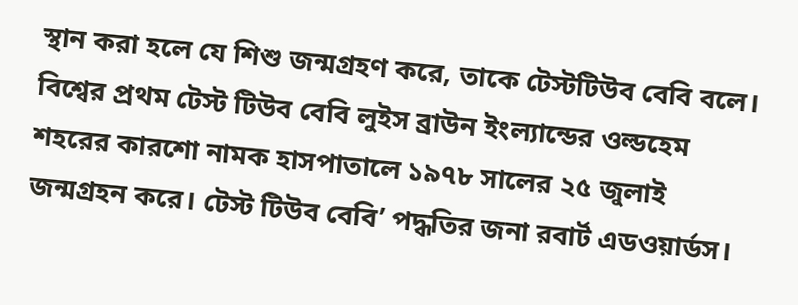স্থান করা হলে যে ‍শিশু জন্মগ্রহণ করে, তাকে টেস্টটিউব বেবি বলে। বিশ্বের প্রথম টেস্ট টিউব বেবি লুইস ব্রাউন ইংল্যান্ডের ওল্ডহেম শহরের কারশো নামক হাসপাতালে ১৯৭৮ সালের ২৫ জুলাই জন্মগ্রহন করে। টেস্ট টিউব বেবি’ পদ্ধতির জনা রবার্ট এডওয়ার্ডস।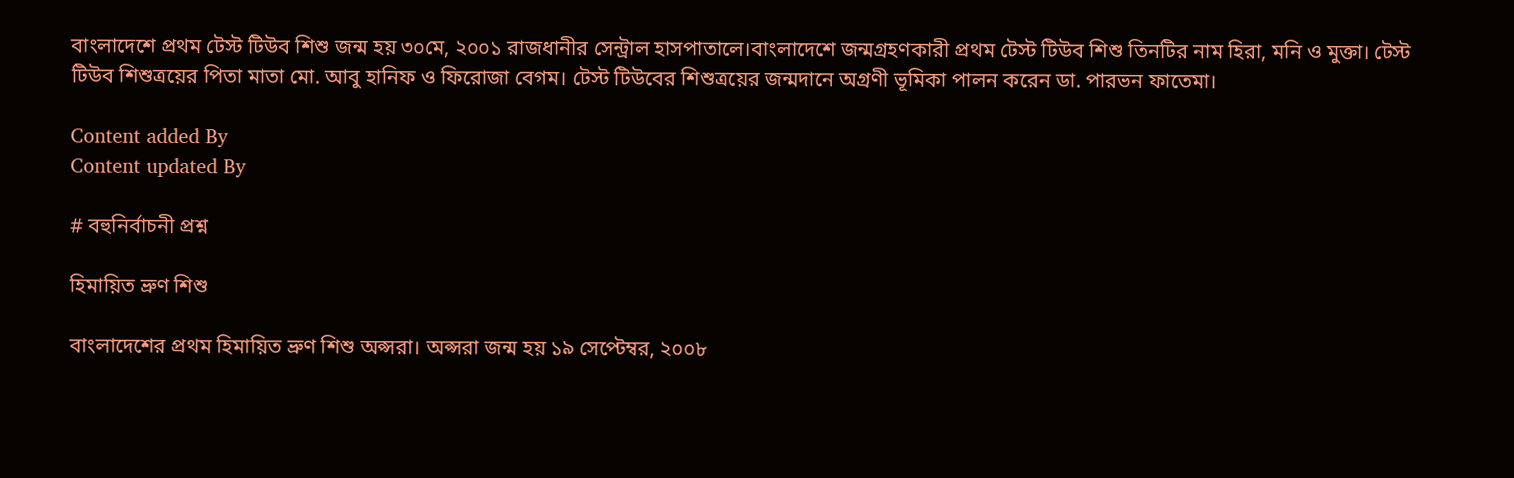বাংলাদেশে প্রথম টেস্ট টিউব শিশু জন্ম হয় ৩০মে, ২০০১ রাজধানীর সেন্ট্রাল হাসপাতালে।বাংলাদেশে জন্মগ্রহণকারী প্রথম টেস্ট টিউব শিশু তিনটির নাম হিরা, মনি ও মুক্তা। টেস্ট টিউব শিশুত্রয়ের পিতা মাতা মো. আবু হানিফ ও ফিরোজা বেগম। টেস্ট টিউবের শিশুত্রয়ের জন্মদানে অগ্রণী ভূমিকা পালন করেন ডা. পারভন ফাতেমা।

Content added By
Content updated By

# বহুনির্বাচনী প্রশ্ন

হিমায়িত ভ্রুণ শিশু

বাংলাদেশের প্রথম হিমায়িত ভ্রুণ শিশু অপ্সরা। অপ্সরা জন্ম হয় ১৯ সেপ্টেম্বর, ২০০৮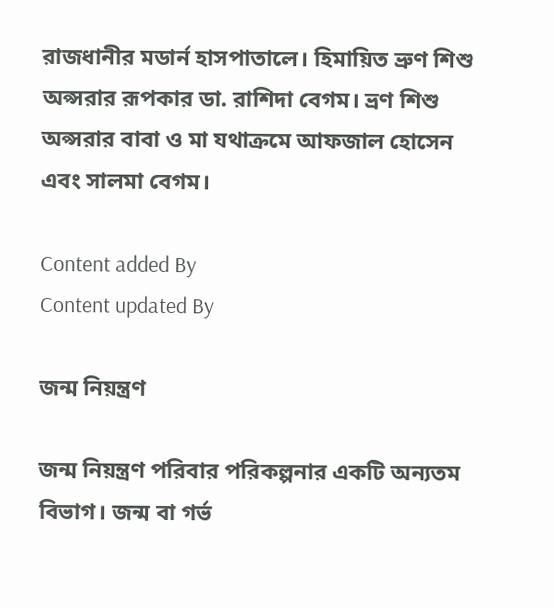রাজধানীর মডার্ন হাসপাতালে। হিমায়িত ভ্রুণ শিশু অপ্সরার রূপকার ডা. রাশিদা বেগম। ভ্রণ শিশু অপ্সরার বাবা ও মা যথাক্রমে আফজাল হোসেন এবং সালমা বেগম।

Content added By
Content updated By

জন্ম নিয়ন্ত্রণ

জন্ম নিয়ন্ত্রণ পরিবার পরিকল্পনার একটি অন্যতম বিভাগ। জন্ম বা গর্ভ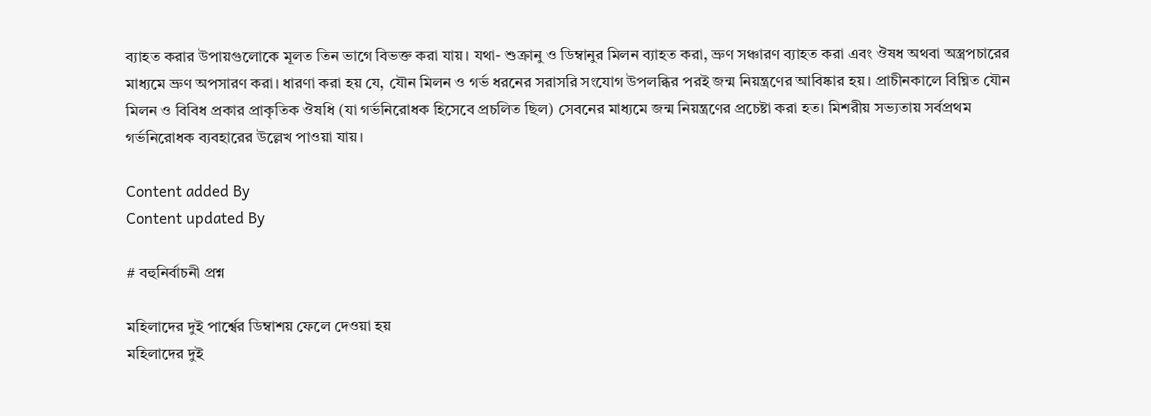ব্যাহত করার উপায়গুলোকে মূলত তিন ভাগে বিভক্ত করা যায়। যথা- শুক্রানু ও ডিম্বানুর মিলন ব্যাহত করা, ভ্রুণ সঞ্চারণ ব্যাহত করা এবং ঔষধ অথবা অস্ত্রপচারের মাধ্যমে ভ্রুণ অপসারণ করা। ধারণা করা হয় যে, যৌন মিলন ও গর্ভ ধরনের সরাসরি সংযোগ উপলব্ধির পরই জন্ম নিয়ন্ত্রণের আবিষ্কার হয়। প্রাচীনকালে বিঘ্নিত যৌন মিলন ও বিবিধ প্রকার প্রাকৃতিক ঔষধি (যা গর্ভনিরোধক হিসেবে প্রচলিত ছিল) সেবনের মাধ্যমে জন্ম নিয়ন্ত্রণের প্রচেষ্টা করা হত। মিশরীয় সভ্যতায় সর্বপ্রথম গর্ভনিরোধক ব্যবহারের উল্লেখ পাওয়া যায়।

Content added By
Content updated By

# বহুনির্বাচনী প্রশ্ন

মহিলাদের দুই পার্শ্বের ডিম্বাশয় ফেলে দেওয়া হয়
মহিলাদের দুই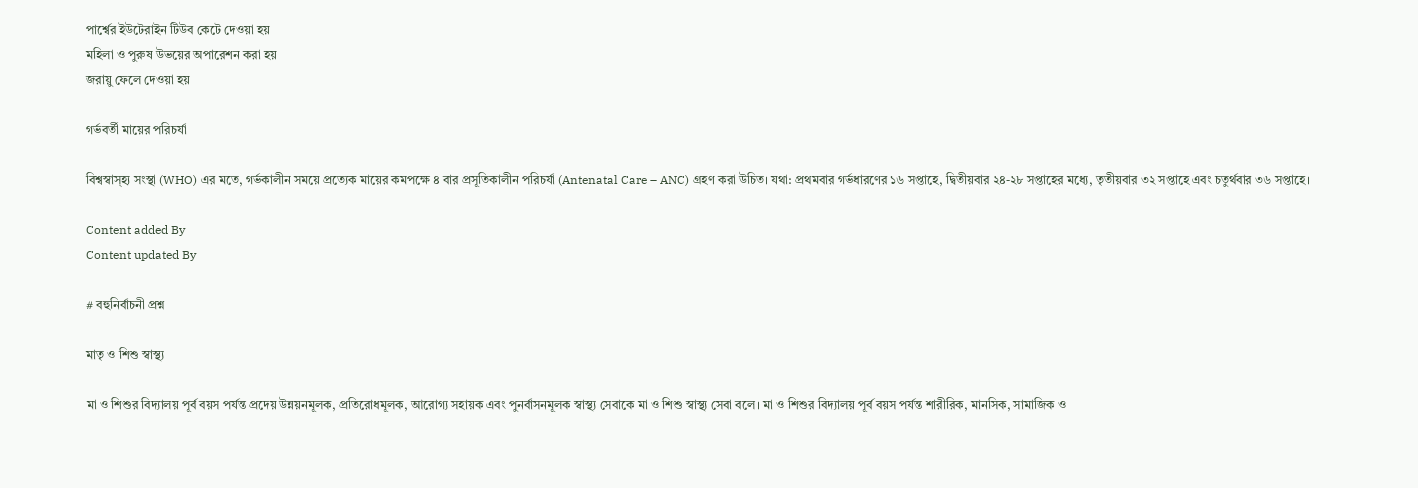পার্শ্বের ইউটেরাইন টিউব কেটে দেওয়া হয়
মহিলা ও পুরুষ উভয়ের অপারেশন করা হয়
জরায়ু ফেলে দেওয়া হয়

গর্ভবর্তী মায়ের পরিচর্যা

বিশ্বস্বাস্হ্য সংস্থা (WHO) এর মতে, গর্ভকালীন সময়ে প্রত্যেক মায়ের কমপক্ষে ৪ বার প্রসূতিকালীন পরিচর্যা (Antenatal Care – ANC) গ্রহণ করা উচিত। যথা: প্রথমবার গর্ভধারণের ১৬ সপ্তাহে, দ্বিতীয়বার ২৪-২৮ সপ্তাহের মধ্যে, তৃতীয়বার ৩২ সপ্তাহে এবং চতুর্থবার ৩৬ সপ্তাহে।

Content added By
Content updated By

# বহুনির্বাচনী প্রশ্ন

মাতৃ ও শিশু স্বাস্থ্য

মা ও শিশুর বিদ্যালয় পূর্ব বয়স পর্যন্ত প্রদেয় উন্নয়নমূলক, প্রতিরোধমূলক, আরোগ্য সহায়ক এবং পুনর্বাসনমূলক স্বাস্থ্য সেবাকে মা ও শিশু স্বাস্থ্য সেবা বলে। মা ও শিশুর বিদ্যালয় পূর্ব বয়স পর্যন্ত শারীরিক, মানসিক, সামাজিক ও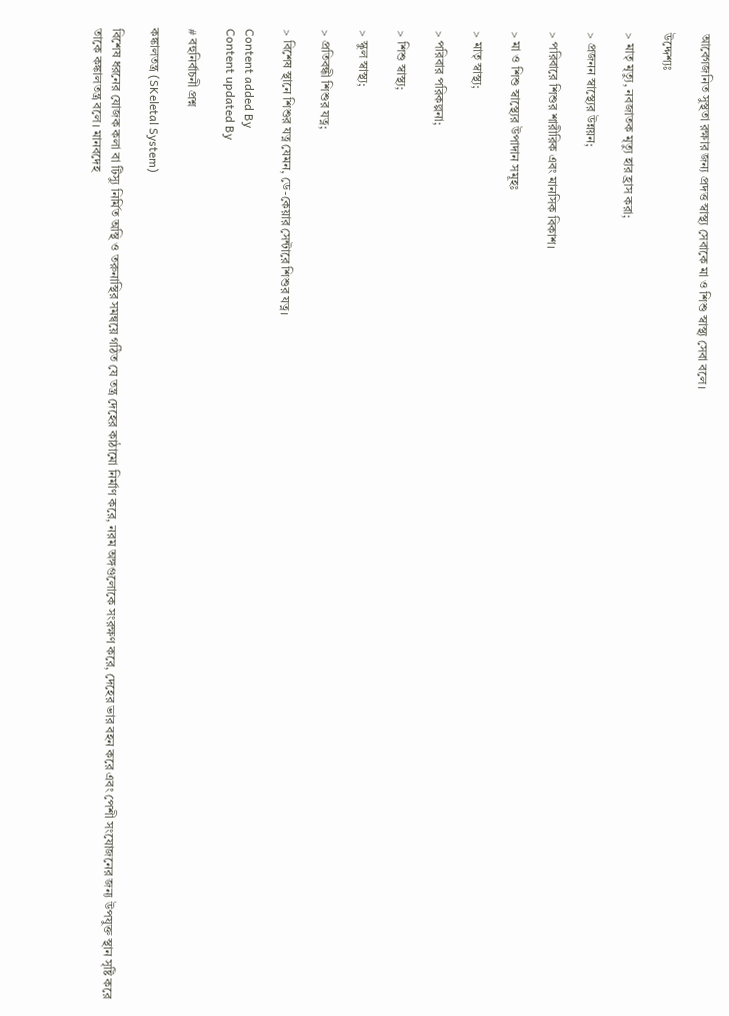আবেগজনিত সুস্থতা রক্ষার জন্য প্রদত্ত স্বাস্থ্য সেবাকে মা ও শিশু স্বাস্থ্য সেবা বলে।

উদ্দেশ্যঃ

> মাতৃ মৃত্যু, নবজাতক মৃত্যু হার হ্রাস করা;

> প্রজনন স্বাস্থ্যের উন্নয়ন;

> পরিবারে শিশুর শারীরিক এবং মানসিক বিকাশ।

> মা ও শিশু স্বাস্থ্যের উপাদান সমূহঃ

> মাতৃ স্বাস্থ্য;

> পরিবার পরিকল্পনা;

> শিশু স্বাস্থ্য;

> স্কুল স্বাস্থ্য;

> প্রতিবন্ধী শিশুর যত্ন;

> বিশেষ স্থানে শিশুর যত্ন যেমন, ডে-কেয়ার সেন্টারে শিশুর যত্ন।

Content added By
Content updated By

# বহুনির্বাচনী প্রশ্ন

কঙ্কালতন্ত্র (SKeletal System)

বিশেষ ধরনের যোজক কলা বা টিস্যু নির্মিত অস্থি ও তরুনাস্থির সমন্বয়ে গঠিত যে তন্ত্র দেহের কাঠামো নির্মাণ করে, নরম অঙ্গগুলোকে সংরক্ষণ করে, দেহের ভার বহন করে এবং পেশী সংযোজনের জন্য উপযুক্ত স্থান সৃষ্টি করে তাকে কঙ্কালতন্ত্র বলে। মানবদেহ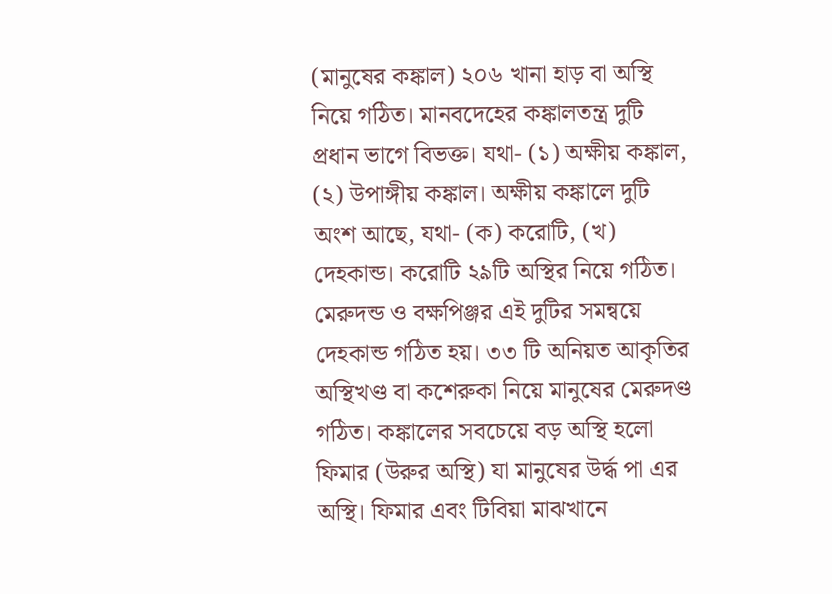(মানুষের কঙ্কাল) ২০৬ খানা হাড় বা অস্থি নিয়ে গঠিত। মানবদেহের কঙ্কালতন্ত্র দুটি প্রধান ভাগে বিভক্ত। যথা- (১) অক্ষীয় কঙ্কাল, (২) উপাঙ্গীয় কঙ্কাল। অক্ষীয় কঙ্কালে দুটি অংশ আছে, যথা- (ক) করোটি, (খ) দেহকান্ড। করোটি ২৯টি অস্থির নিয়ে গঠিত। মেরুদন্ড ও বক্ষপিঞ্জর এই দুটির সমন্বয়ে দেহকান্ড গঠিত হয়। ৩৩ টি অনিয়ত আকৃতির অস্থিখণ্ড বা কশেরুকা নিয়ে মানুষের মেরুদণ্ড গঠিত। কঙ্কালের সবচেয়ে বড় অস্থি হলো ফিমার (উরুর অস্থি) যা মানুষের উর্দ্ধ পা এর অস্থি। ফিমার এবং টিবিয়া মাঝখানে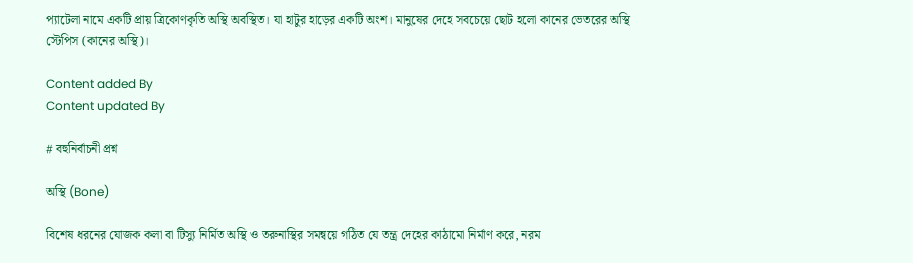প্যাটেলা নামে একটি প্রায় ত্রিকোণকৃতি অস্থি অবস্থিত। যা হাটুর হাড়ের একটি অংশ। মানুষের দেহে সবচেয়ে ছোট হলো কানের ভেতরের অস্থি স্টেপিস (কানের অস্থি)।

Content added By
Content updated By

# বহুনির্বাচনী প্রশ্ন

অস্থি (Bone)

বিশেষ ধরনের যোজক কলা বা টিস্যু নির্মিত অস্থি ও তরুনাস্থির সমন্বয়ে গঠিত যে তন্ত্র দেহের কাঠামো নির্মাণ করে, নরম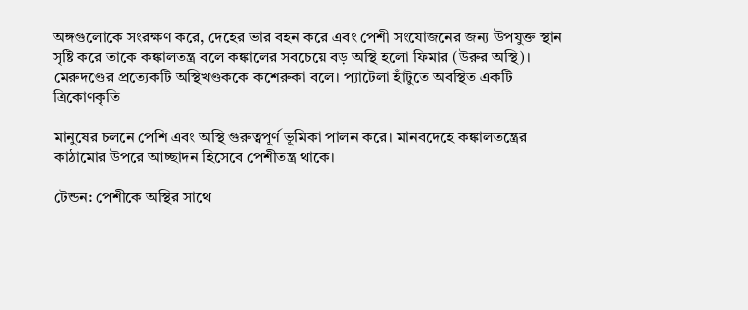অঙ্গগুলোকে সংরক্ষণ করে, দেহের ভার বহন করে এবং পেশী সংযোজনের জন্য উপযুক্ত স্থান সৃষ্টি করে তাকে কঙ্কালতন্ত্র বলে কঙ্কালের সবচেয়ে বড় অস্থি হলো ফিমার (উরুর অস্থি)। মেরুদণ্ডের প্রত্যেকটি অস্থিখণ্ডককে কশেরুকা বলে। প্যাটেলা হাঁটুতে অবস্থিত একটি ত্রিকোণকৃতি

মানুষের চলনে পেশি এবং অস্থি গুরুত্বপূর্ণ ভূমিকা পালন করে। মানবদেহে কঙ্কালতন্ত্রের কাঠামোর উপরে আচ্ছাদন হিসেবে পেশীতন্ত্র থাকে।

টেন্ডন: পেশীকে অস্থির সাথে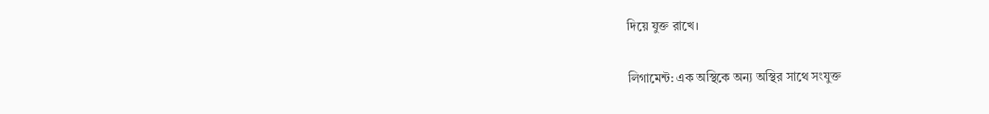দিয়ে যুক্ত রাখে।

লিগামেন্ট: এক অস্থিকে অন্য অস্থির সাথে সংযুক্ত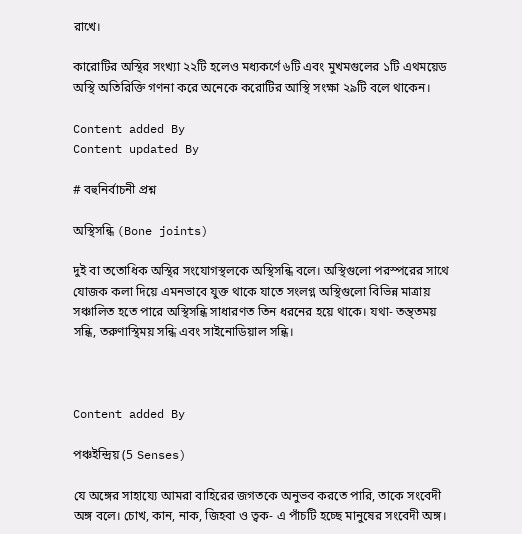রাখে।

কারোটির অস্থির সংখ্যা ২২টি হলেও মধ্যকর্ণে ৬টি এবং মুখমগুলের ১টি এথময়েড অস্থি অতিরিক্তি গণনা করে অনেকে করোটির আস্থি সংক্ষা ২৯টি বলে থাকেন।

Content added By
Content updated By

# বহুনির্বাচনী প্রশ্ন

অস্থিসন্ধি (Bone joints)

দুই বা ততোধিক অস্থির সংযোগস্থলকে অস্থিসন্ধি বলে। অস্থিগুলো পরস্পরের সাথে যোজক কলা দিয়ে এমনভাবে যুক্ত থাকে যাতে সংলগ্ন অস্থিগুলো বিভিন্ন মাত্রায় সঞ্চালিত হতে পারে অস্থিসন্ধি সাধারণত তিন ধরনের হয়ে থাকে। যথা- তন্ত্তময় সন্ধি, তরুণাস্থিময় সন্ধি এবং সাইনোডিয়াল সন্ধি।



Content added By

পঞ্চইন্দ্রিয় (5 Senses)

যে অঙ্গের সাহায্যে আমরা বাহিরের জগতকে অনুভব করতে পারি, তাকে সংবেদী অঙ্গ বলে। চোখ, কান, নাক, জিহবা ও ত্বক- এ পাঁচটি হচ্ছে মানুষের সংবেদী অঙ্গ।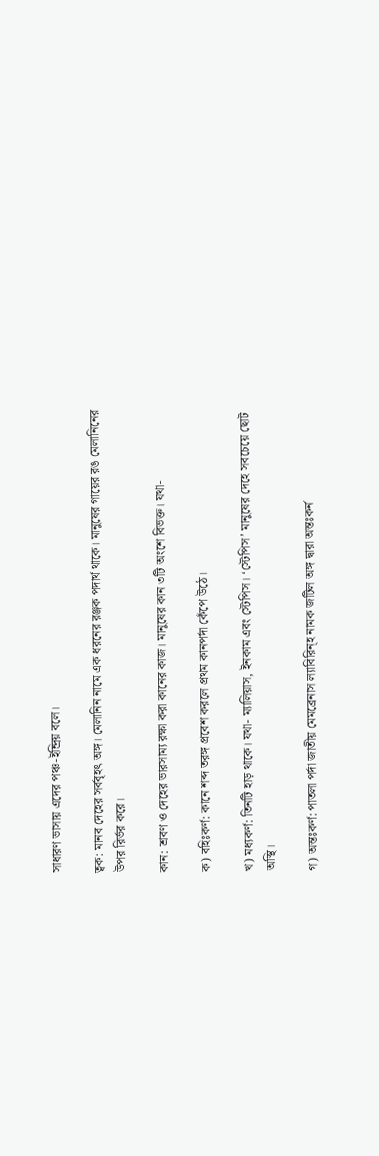সাধারণ ভাসায় এদের পঞ্চ-ইন্দ্রিয় বলে।

ত্বক: মানব দেহের সর্ববৃহৎ অঙ্গ। মেলানিন নামে এক ধরনের রঞ্জক পদার্থ থাকে। মানুষের গায়ের রঙ মেলানিনের উপর রির্ভর করে।

কান: শ্রবণ ও দেহের ভারসাম্য রক্ষা করা কানের কাজ। মানুষের কান ৩টি অংশে বিভক্ত। যথা-

ক) বহিঃকর্ণ: কানে শব্দ তরঙ্গ প্রবেশ করলে প্রথম কানপর্দা কেঁপে উঠে।

খ) মধ্যকর্ণ: তিনটি হাড় থাকে। যথা- ম্যালিয়াস, ইনকাম এবং স্টেপিস। ‘স্টেপিস’ মানুষের দেহে সবচেয়ে ছোট অস্থি।

গ) অন্তঃকর্ণ: পাতলা পর্দা জাতীয় মেমব্রেনাস ল্যাবিরিন্হ নামক জটিল অঙ্গ দ্বারা অন্তঃকর্ন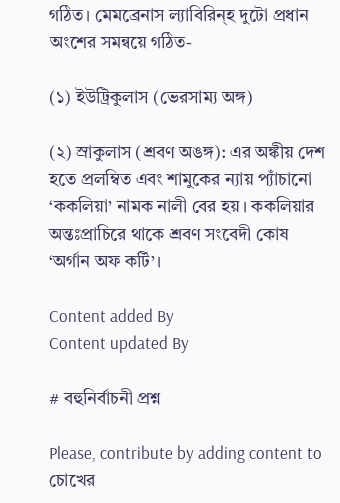গঠিত। মেমব্রেনাস ল্যাবিরিন্হ দুটো প্রধান অংশের সমন্বয়ে গঠিত-

(১) ইউট্রিকুলাস (ভেরসাম্য অঙ্গ)

(২) স্রাকুলাস (শ্রবণ অঙঙ্গ): এর অঙ্কীয় দেশ হতে প্রলম্বিত এবং শামুকের ন্যায় প্যাঁচানো ‘ককলিয়া’ নামক নালী বের হয়। ককলিয়ার অন্তঃপ্রাচিরে থাকে শ্রবণ সংবেদী কোষ ‘অর্গান অফ কর্টি’।

Content added By
Content updated By

# বহুনির্বাচনী প্রশ্ন

Please, contribute by adding content to চোখের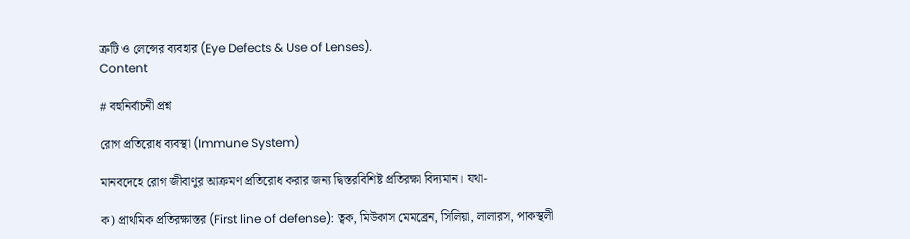ত্রুটি ও লেন্সের ব্যবহার (Eye Defects & Use of Lenses).
Content

# বহুনির্বাচনী প্রশ্ন

রোগ প্রতিরোধ ব্যবস্থা (Immune System)

মানবদেহে রোগ জীবাণুর আক্রমণ প্রতিরোধ করার জন্য দ্বিস্তরবিশিষ্ট প্রতিরক্ষা বিদ্যমান। যথা-

ক) প্রাথমিক প্রতিরক্ষাস্তর (First line of defense): ত্বক, মিউকাস মেমব্রেন, সিলিয়া, লালারস, পাকস্থলী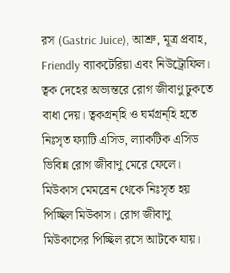রস (Gastric Juice), আশ্রু, মূত্র প্রবাহ, Friendly ব্যাকটেরিয়া এবং নিউট্রোফিল। ত্বক দেহের অভ্যন্তরে রোগ জীবাণু ঢুকতে বাধা দেয়। ত্বকগ্রন্হি ও ঘর্মগ্রন্হি হতে নিঃসৃত ফ্যাটি এসিড, ল্যাকটিক এসিড ভিবিন্ন রোগ জীবাণু মেরে ফেলে। মিউকাস মেমব্রেন থেকে নিঃসৃত হয় পিচ্ছিল মিউকাস। রোগ জীবাণু মিউকাসের পিচ্ছিল রসে আটকে যায়।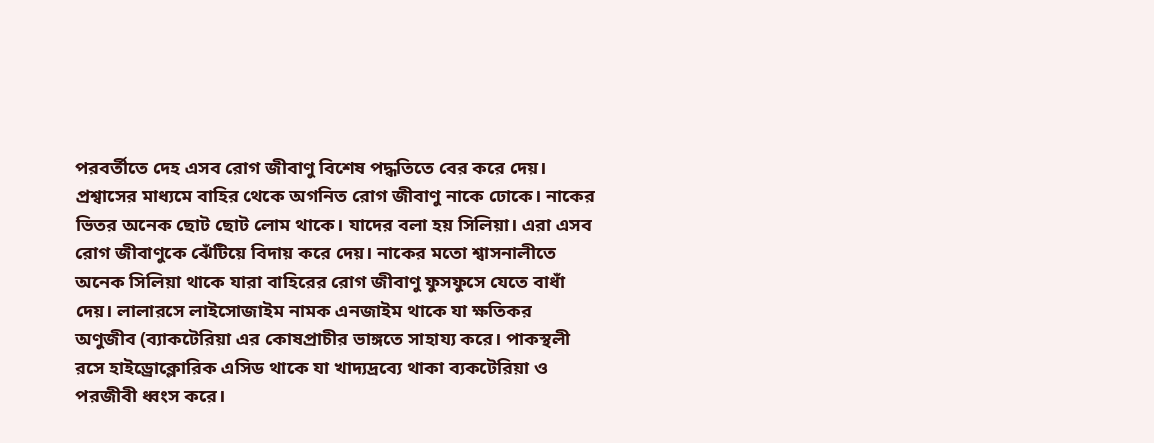পরবর্তীতে দেহ এসব রোগ জীবাণু বিশেষ পদ্ধতিতে বের করে দেয়। প্রশ্বাসের মাধ্যমে বাহির থেকে অগনিত রোগ জীবাণু নাকে ঢোকে। নাকের ভিতর অনেক ছোট ছোট লোম থাকে। যাদের বলা হয় সিলিয়া। এরা এসব রোগ জীবাণুকে ঝেঁটিয়ে বিদায় করে দেয়। নাকের মতো শ্বাসনালীতে অনেক সিলিয়া থাকে যারা বাহিরের রোগ জীবাণু ফুসফুসে যেতে বাধাঁ দেয়। লালারসে লাইসোজাইম নামক এনজাইম থাকে যা ক্ষতিকর অণুজীব (ব্যাকটেরিয়া এর কোষপ্রাচীর ভাঙ্গতে সাহায্য করে। পাকস্থলী রসে হাইড্রোক্লোরিক এসিড থাকে যা খাদ্যদ্রব্যে থাকা ব্যকটেরিয়া ও পরজীবী ধ্বংস করে।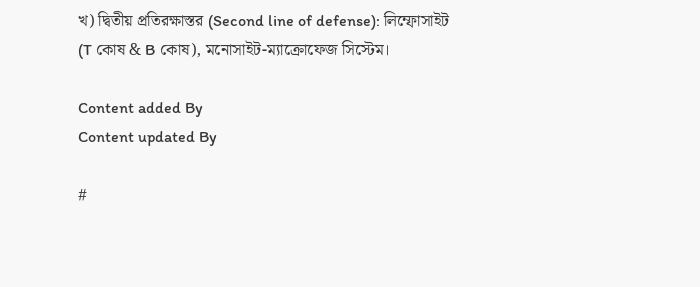খ) দ্বিতীয় প্রতিরক্ষাস্তর (Second line of defense): লিম্ফোসাইট (T কোষ & B কোষ), মনোসাইট-ম্যাক্রোফেজ সিস্টেম।

Content added By
Content updated By

#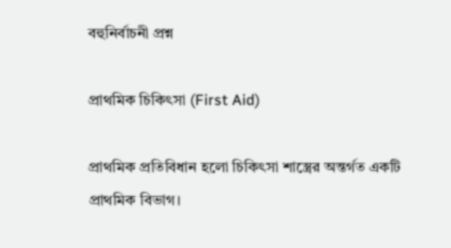বহুনির্বাচনী প্রশ্ন

প্রাথমিক চিকিৎসা (First Aid)

প্রাথমিক প্রতিবিধান হলো চিকিৎসা শাস্ত্রের অন্তর্গত একটি প্রাথমিক বিভাগ।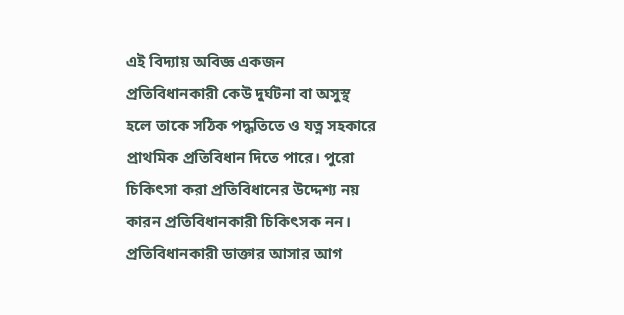এই বিদ্যায় অবিজ্ঞ একজন প্রতিবিধানকারী কেউ দুর্ঘটনা বা অসুস্থ হলে তাকে সঠিক পদ্ধতিতে ও যত্ন সহকারে প্রাথমিক প্রতিবিধান দিতে পারে। পুরো চিকিৎসা করা প্রতিবিধানের উদ্দেশ্য নয় কারন প্রতিবিধানকারী চিকিৎসক নন। প্রতিবিধানকারী ডাক্তার আসার আগ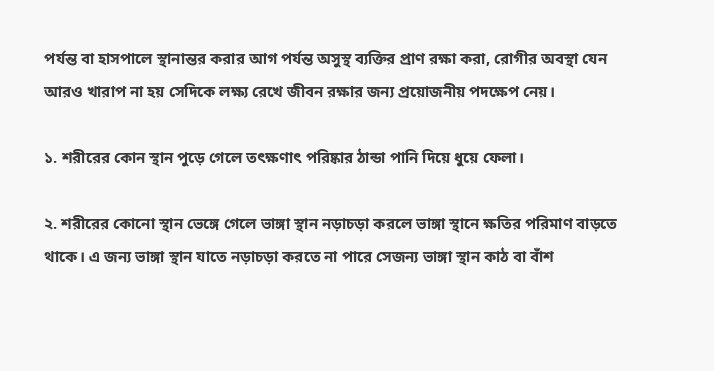পর্যন্ত বা হাসপালে স্থানান্তর করার আগ পর্যন্ত অসুস্থ ব্যক্তির প্রাণ রক্ষা করা, রোগীর অবস্থা যেন আরও খারাপ না হয় সেদিকে লক্ষ্য রেখে জীবন রক্ষার জন্য প্রয়োজনীয় পদক্ষেপ নেয়।

১. শরীরের কোন স্থান পুড়ে গেলে তৎক্ষণাৎ পরিষ্কার ঠান্ডা পানি দিয়ে ধুয়ে ফেলা।

২. শরীরের কোনো স্থান ভেঙ্গে গেলে ভাঙ্গা স্থান নড়াচড়া করলে ভাঙ্গা স্থানে ক্ষতির পরিমাণ বাড়তে থাকে। এ জন্য ভাঙ্গা স্থান যাতে নড়াচড়া করতে না পারে সেজন্য ভাঙ্গা স্থান কাঠ বা বাঁশ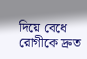দিয়ে বেধে রোগীকে দ্রুত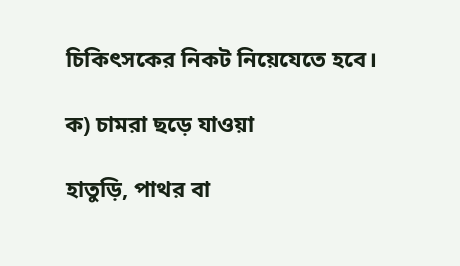চিকিৎসকের নিকট নিয়েযেতে হবে।

ক) চামরা ছড়ে যাওয়া

হাতুড়ি, পাথর বা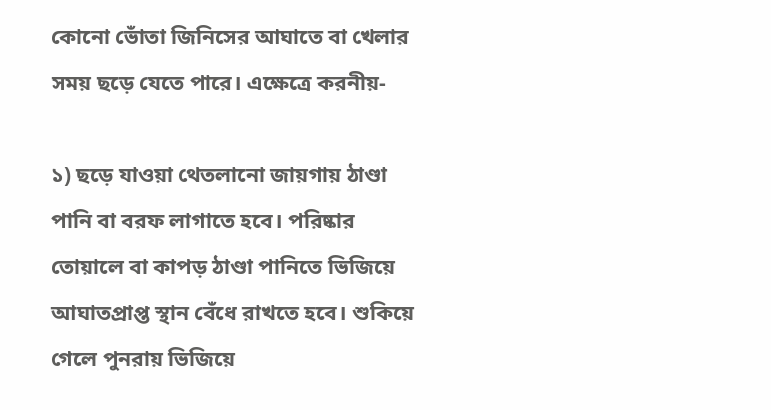কোনো ভোঁতা জিনিসের আঘাতে বা খেলার সময় ছড়ে যেতে পারে। এক্ষেত্রে করনীয়-

১) ছড়ে যাওয়া থেতলানো জায়গায় ঠাণ্ডা পানি বা বরফ লাগাতে হবে। পরিষ্কার তোয়ালে বা কাপড় ঠাণ্ডা পানিতে ভিজিয়ে আঘাতপ্রাপ্ত স্থান বেঁধে রাখতে হবে। শুকিয়ে গেলে পুনরায় ভিজিয়ে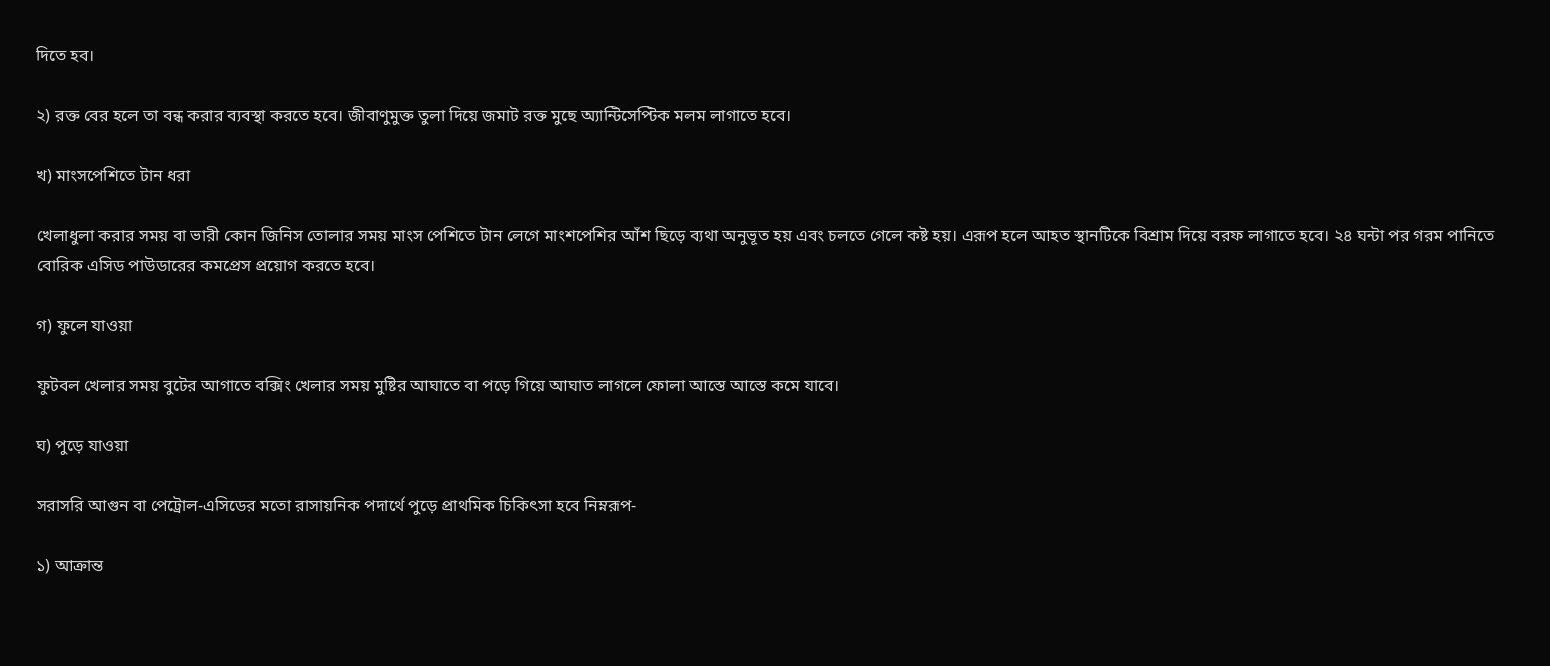দিতে হব।

২) রক্ত বের হলে তা বন্ধ করার ব্যবস্থা করতে হবে। জীবাণুমুক্ত তুলা দিয়ে জমাট রক্ত মুছে অ্যান্টিসেপ্টিক মলম লাগাতে হবে।

খ) মাংসপেশিতে টান ধরা

খেলাধুলা করার সময় বা ভারী কোন জিনিস তোলার সময় মাংস পেশিতে টান লেগে মাংশপেশির আঁশ ছিড়ে ব্যথা অনুভূত হয় এবং চলতে গেলে কষ্ট হয়। এরূপ হলে আহত স্থানটিকে বিশ্রাম দিয়ে বরফ লাগাতে হবে। ২৪ ঘন্টা পর গরম পানিতে বোরিক এসিড পাউডারের কমপ্রেস প্রয়োগ করতে হবে।

গ) ফুলে যাওয়া

ফুটবল খেলার সময় বুটের আগাতে বক্সিং খেলার সময় মুষ্টির আঘাতে বা পড়ে গিয়ে আঘাত লাগলে ফোলা আস্তে আস্তে কমে যাবে।

ঘ) পুড়ে যাওয়া

সরাসরি আগুন বা পেট্রোল-এসিডের মতো রাসায়নিক পদার্থে পুড়ে প্রাথমিক চিকিৎসা হবে নিম্নরূপ-

১) আক্রান্ত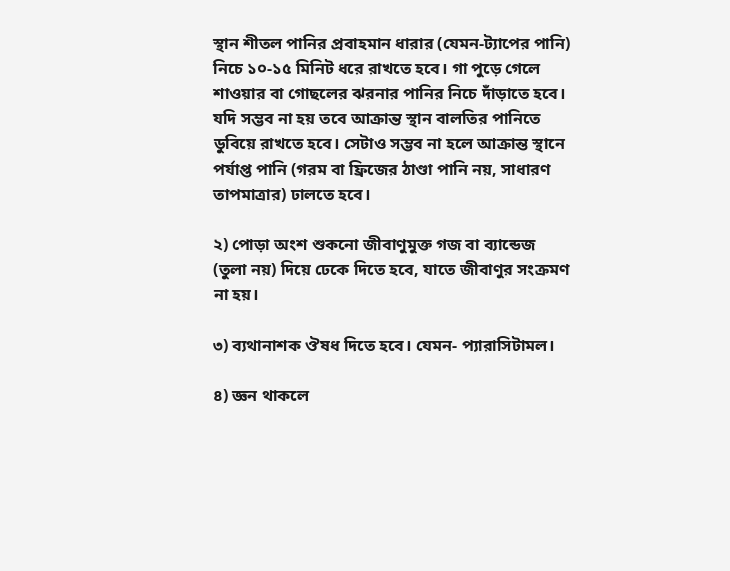স্থান শীতল পানির প্রবাহমান ধারার (যেমন-ট্যাপের পানি) নিচে ১০-১৫ মিনিট ধরে রাখতে হবে। গা পুড়ে গেলে শাওয়ার বা গোছলের ঝরনার পানির নিচে দাঁড়াতে হবে। যদি সম্ভব না হয় তবে আক্রান্ত স্থান বালতির পানিতে ডুবিয়ে রাখতে হবে। সেটাও সম্ভব না হলে আক্রান্ত স্থানে পর্যাপ্ত পানি (গরম বা ফ্রিজের ঠাণ্ডা পানি নয়, সাধারণ তাপমাত্রার) ঢালতে হবে।

২) পোড়া অংশ শুকনো জীবাণুমুক্ত গজ বা ব্যান্ডেজ (তুলা নয়) দিয়ে ঢেকে দিতে হবে, যাতে জীবাণুর সংক্রমণ না হয়।

৩) ব্যথানাশক ঔষধ দিতে হবে। যেমন- প্যারাসিটামল।

৪) জ্ঞন থাকলে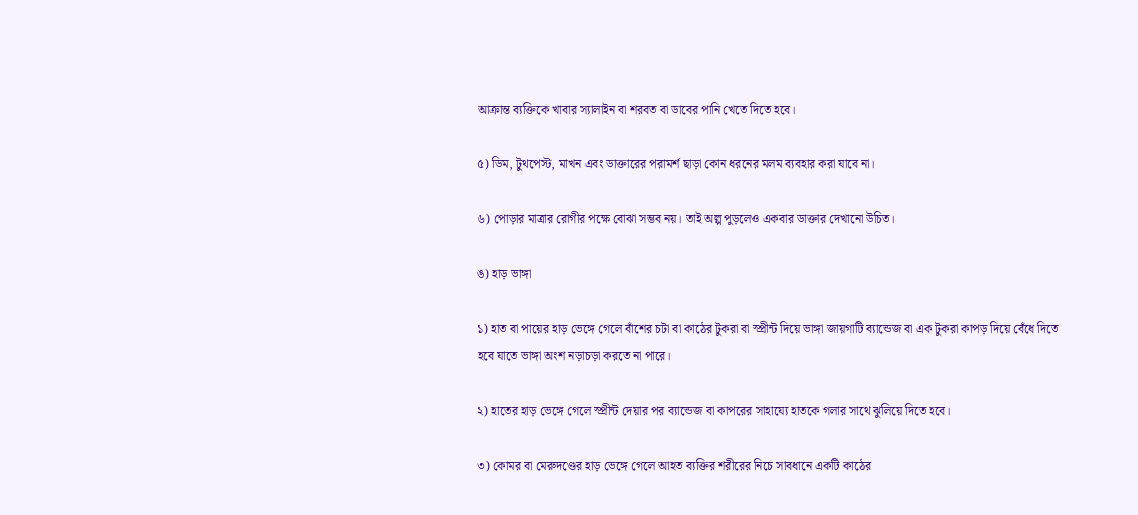আক্রান্ত ব্যক্তিকে খাবার স্যালাইন বা শরবত বা ডাবের পানি খেতে দিতে হবে।

৫) ডিম, টুথপেস্ট, মাখন এবং ডাক্তারের পরামর্শ ছাড়া কোন ধরনের মলম ব্যবহার করা যাবে না।

৬) পোড়ার মাত্রার রোগীর পক্ষে বোঝা সম্ভব নয়। তাই অল্প পুড়লেও একবার ডাক্তার দেখানো উচিত।

ঙ) হাড় ভাঙ্গা

১) হাত বা পায়ের হাড় ভেঙ্গে গেলে বাঁশের চটা বা কাঠের টুকরা বা স্প্রীন্ট দিয়ে ভাঙ্গা জায়গাটি ব্যান্ডেজ বা এক টুকরা কাপড় দিয়ে বেঁধে দিতে হবে যাতে ভাঙ্গা অংশ নড়াচড়া করতে না পারে।

২) হাতের হাড় ভেঙ্গে গেলে স্প্রীন্ট দেয়ার পর ব্যান্ডেজ বা কাপরের সাহায্যে হাতকে গলার সাথে ঝুলিয়ে দিতে হবে।

৩) কোমর বা মেরুদণ্ডের হাড় ভেঙ্গে গেলে আহত ব্যক্তির শরীরের নিচে সাবধানে একটি কাঠের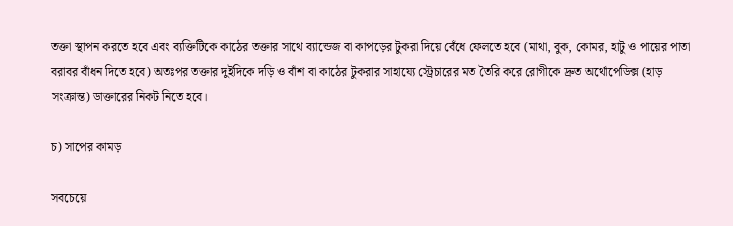তক্তা স্থাপন করতে হবে এবং ব্যক্তিটিকে কাঠের তক্তার সাথে ব্যান্ডেজ বা কাপড়ের টুকরা দিয়ে বেঁধে ফেলতে হবে (মাথা, বুক, কোমর, হাটু ও পায়ের পাতা বরাবর বাঁধন দিতে হবে) অতঃপর তক্তার দুইদিকে দড়ি ও বাঁশ বা কাঠের টুকরার সাহায্যে স্ট্রেচারের মত তৈরি করে রোগীকে দ্রুত অর্থোপেডিক্স (হাড় সংক্রান্ত) ডাক্তারের নিকট নিতে হবে।

চ) সাপের কামড়

সবচেয়ে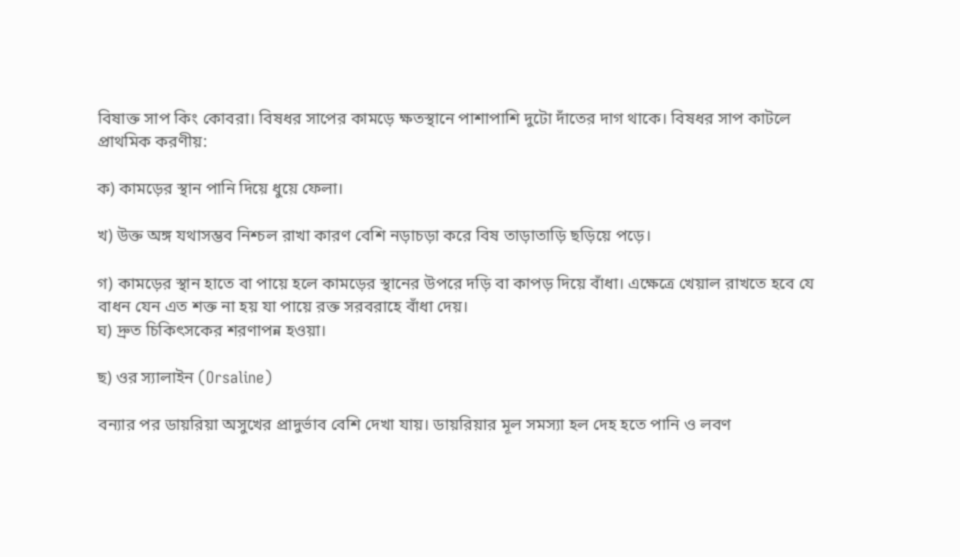বিষাক্ত সাপ কিং কোবরা। বিষধর সাপের কামড়ে ক্ষতস্থানে পাশাপাশি দুটো দাঁতের দাগ থাকে। বিষধর সাপ কাটলে প্রাথমিক করণীয়:

ক) কামড়ের স্থান পানি দিয়ে ধুয়ে ফেলা।

খ) উক্ত অঙ্গ যথাসম্ভব নিশ্চল রাখা কারণ বেশি নড়াচড়া করে বিষ তাড়াতাড়ি ছড়িয়ে পড়ে।

গ) কামড়ের স্থান হাতে বা পায়ে হলে কামড়ের স্থানের উপরে দড়ি বা কাপড় দিয়ে বাঁধা। এক্ষেত্রে খেয়াল রাখতে হবে যে বাধন যেন এত শক্ত না হয় যা পায়ে রক্ত সরবরাহে বাঁধা দেয়।
ঘ) দ্রুত চিকিৎসকের শরণাপন্ন হওয়া।

ছ) ওর স্যালাইন (Orsaline)

বন্যার পর ডায়রিয়া অসুখের প্রাদুর্ভাব বেশি দেখা যায়। ডায়রিয়ার মূল সমস্যা হল দেহ হতে পানি ও লবণ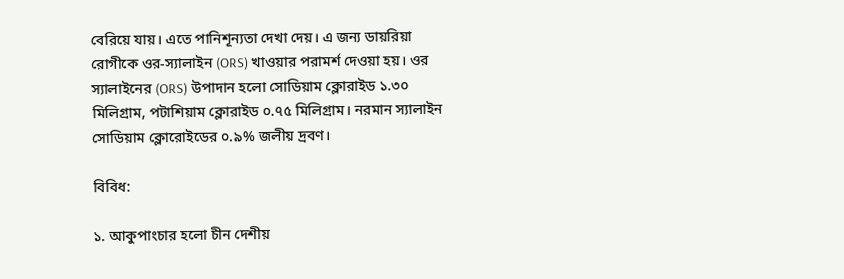বেরিয়ে যায়। এতে পানিশূন্যতা দেখা দেয়। এ জন্য ডায়রিয়া রোগীকে ওর-স্যালাইন (ORS) খাওয়ার পরামর্শ দেওয়া হয়। ওর স্যালাইনের (ORS) উপাদান হলো সোডিয়াম ক্লোরাইড ১.৩০ মিলিগ্রাম, পটাশিয়াম ক্লোরাইড ০.৭৫ মিলিগ্রাম। নরমান স্যালাইন সোডিয়াম ক্লোরোইডের ০.৯% জলীয় দ্রবণ।

বিবিধ:

১. আকুপাংচার হলো চীন দেশীয়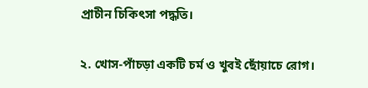প্রাচীন চিকিৎসা পদ্ধতি।

২. খোস-পাঁচড়া একটি চর্ম ও খুবই ছোঁয়াচে রোগ।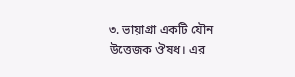৩. ভায়াগ্রা একটি যৌন উত্তেজক ঔষধ। এর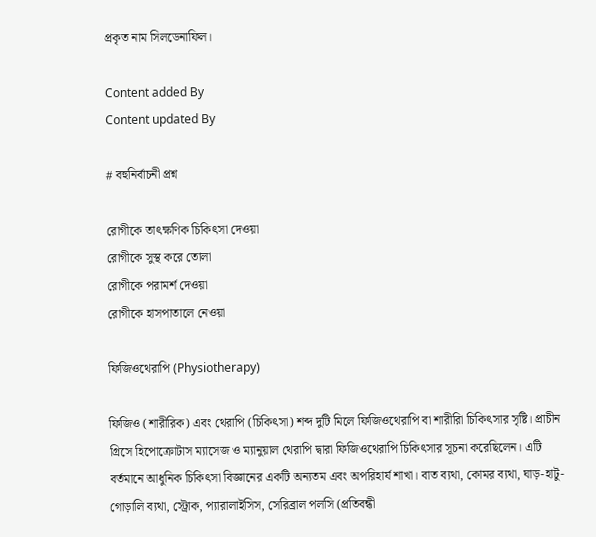প্রকৃত নাম সিলডেনাফিল।

Content added By
Content updated By

# বহুনির্বাচনী প্রশ্ন

রোগীকে তাৎক্ষণিক চিকিৎসা দেওয়া
রোগীকে সুস্থ করে তোলা
রোগীকে পরামর্শ দেওয়া
রোগীকে হাসপাতালে নেওয়া

ফিজিওথেরাপি (Physiotherapy)

ফিজিও (শারীরিক) এবং থেরাপি (চিকিৎসা) শব্দ দুটি মিলে ফিজিওথেরাপি বা শারীরিা চিকিৎসার সৃষ্টি। প্রাচীন গ্রিসে হিপোক্রোটাস ম্যাসেজ ও ম্যানুয়াল থেরাপি দ্বারা ফিজিওথেরাপি চিকিৎসার সূচনা করেছিলেন। এটি বর্তমানে আধুনিক চিকিৎসা বিজ্ঞানের একটি অন্যতম এবং অপরিহার্য শাখা। বাত ব্যথা, কোমর ব্যথা, ঘাড়-হাটু-গোড়ালি ব্যথা, স্ট্রোক, প্যারালাইসিস, সেরিব্রাল পলসি (প্রতিবন্ধী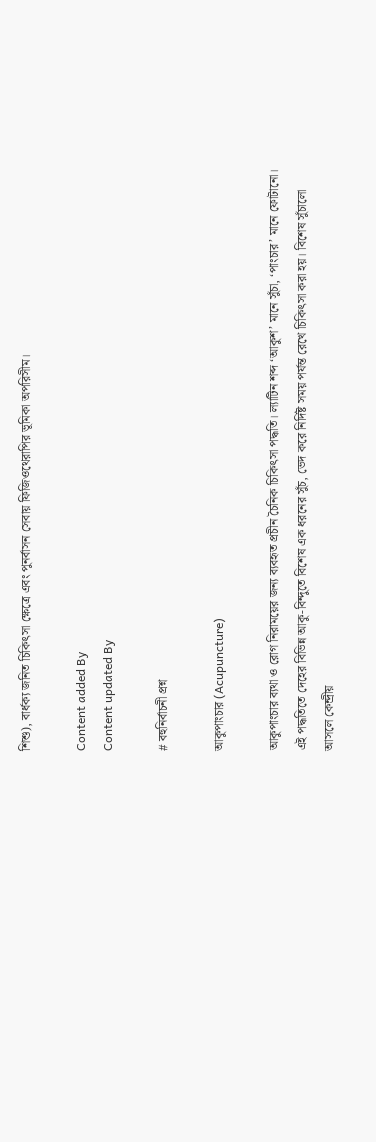শিশু), বার্ধক্য জনিত চিকিৎসা ক্ষেত্রে এবং পুনর্বাসন সেবায় ফিজিওথেরাপির ভূমিকা অপরিসীম।

Content added By
Content updated By

# বহুনির্বাচনী প্রশ্ন

আকুপাংচার (Acupuncture)

আকুপাংচার ব্যথা ও রোগ নিরাময়ের জন্য ব্যবহৃত প্রচীন চৈনিক চিকিৎসা পদ্ধতি। ল্যাটিন শব্দ ‘আকুশ’ মানে সুঁচা, ‘পাংচার’ মানে ফোটানো। এই পদ্ধতিতে দেহের বিভিন্ন আকু-বিন্দুতে বিশেষ এক ধরনের সুঁচ, ভেদ করে নির্দিষ্ট সময় পর্যন্ত রেখে চিকিৎসা করা হয়। বিশেষ সুঁচালো আসলে কেন্দ্রীয়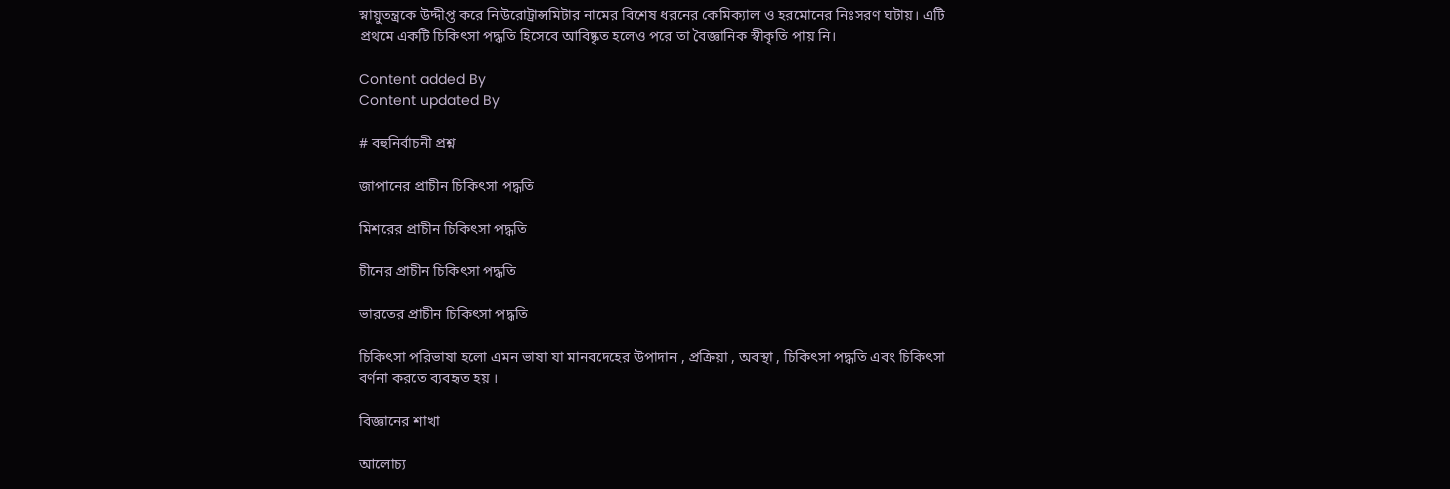স্নায়ুতন্ত্রকে উদ্দীপ্ত করে নিউরোট্রান্সমিটার নামের বিশেষ ধরনের কেমিক্যাল ও হরমোনের নিঃসরণ ঘটায়। এটি প্রথমে একটি চিকিৎসা পদ্ধতি হিসেবে আবিষ্কৃত হলেও পরে তা বৈজ্ঞানিক স্বীকৃতি পায় নি।

Content added By
Content updated By

# বহুনির্বাচনী প্রশ্ন

জাপানের প্রাচীন চিকিৎসা পদ্ধতি

মিশরের প্রাচীন চিকিৎসা পদ্ধতি

চীনের প্রাচীন চিকিৎসা পদ্ধতি

ভারতের প্রাচীন চিকিৎসা পদ্ধতি

চিকিৎসা পরিভাষা হলো এমন ভাষা যা মানবদেহের উপাদান , প্রক্রিয়া , অবস্থা , চিকিৎসা পদ্ধতি এবং চিকিৎসা বর্ণনা করতে ব্যবহৃত হয় ।

বিজ্ঞানের শাখা

আলোচ্য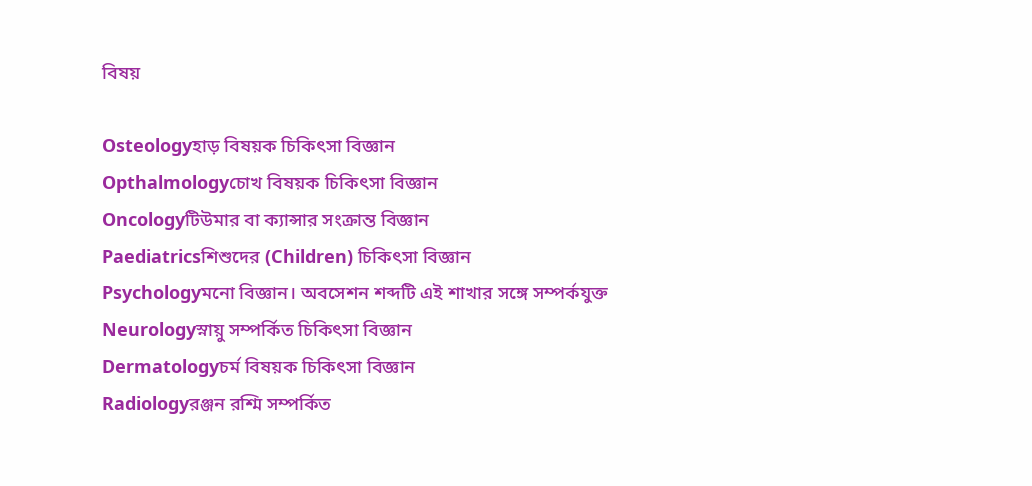বিষয়

Osteologyহাড় বিষয়ক চিকিৎসা বিজ্ঞান
Opthalmologyচোখ বিষয়ক চিকিৎসা বিজ্ঞান
Oncologyটিউমার বা ক্যান্সার সংক্রান্ত বিজ্ঞান
Paediatricsশিশুদের (Children) চিকিৎসা বিজ্ঞান
Psychologyমনো বিজ্ঞান। অবসেশন শব্দটি এই শাখার সঙ্গে সম্পর্কযুক্ত
Neurologyস্নায়ু সম্পর্কিত চিকিৎসা বিজ্ঞান
Dermatologyচর্ম বিষয়ক চিকিৎসা বিজ্ঞান
Radiologyরঞ্জন রশ্মি সম্পর্কিত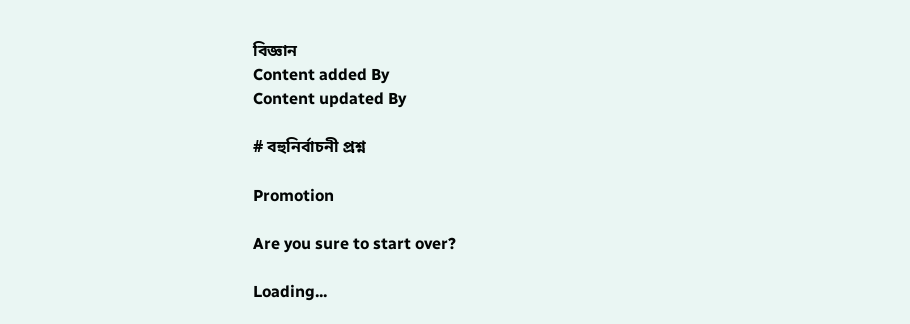বিজ্ঞান
Content added By
Content updated By

# বহুনির্বাচনী প্রশ্ন

Promotion

Are you sure to start over?

Loading...